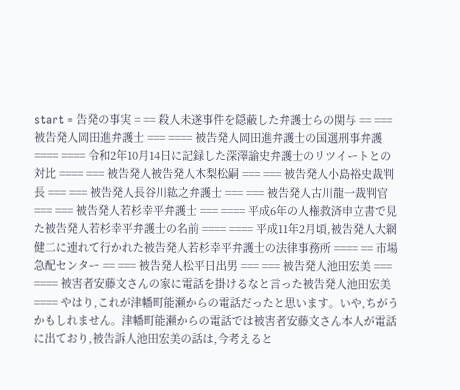start = 告発の事実 = == 殺人未遂事件を隠蔽した弁護士らの関与 == === 被告発人岡田進弁護士 === ==== 被告発人岡田進弁護士の国選刑事弁護 ==== ==== 令和2年10月14日に記録した深澤諭史弁護士のリツイートとの対比 ==== === 被告発人被告発人木梨松嗣 === === 被告発人小島裕史裁判長 === === 被告発人長谷川紘之弁護士 === === 被告発人古川龍一裁判官 === === 被告発人若杉幸平弁護士 === ==== 平成6年の人権救済申立書で見た被告発人若杉幸平弁護士の名前 ==== ==== 平成11年2月頃,被告発人大網健二に連れて行かれた被告発人若杉幸平弁護士の法律事務所 ==== == 市場急配センター == === 被告発人松平日出男 === === 被告発人池田宏美 === ==== 被害者安藤文さんの家に電話を掛けるなと言った被告発人池田宏美 ==== やはり,これが津幡町能瀬からの電話だったと思います。いや,ちがうかもしれません。津幡町能瀬からの電話では被害者安藤文さん本人が電話に出ており,被告訴人池田宏美の話は,今考えると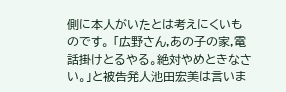側に本人がいたとは考えにくいものです。 「広野さん,あの子の家,電話掛けとるやる。絶対やめときなさい。」と被告発人池田宏美は言いま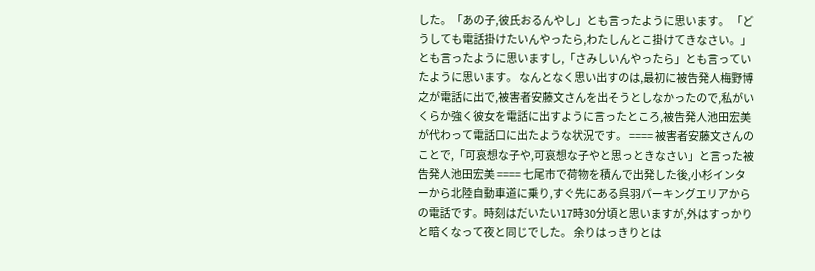した。「あの子,彼氏おるんやし」とも言ったように思います。 「どうしても電話掛けたいんやったら,わたしんとこ掛けてきなさい。」とも言ったように思いますし,「さみしいんやったら」とも言っていたように思います。 なんとなく思い出すのは,最初に被告発人梅野博之が電話に出で,被害者安藤文さんを出そうとしなかったので,私がいくらか強く彼女を電話に出すように言ったところ,被告発人池田宏美が代わって電話口に出たような状況です。 ==== 被害者安藤文さんのことで,「可哀想な子や,可哀想な子やと思っときなさい」と言った被告発人池田宏美 ==== 七尾市で荷物を積んで出発した後,小杉インターから北陸自動車道に乗り,すぐ先にある呉羽パーキングエリアからの電話です。時刻はだいたい17時30分頃と思いますが,外はすっかりと暗くなって夜と同じでした。 余りはっきりとは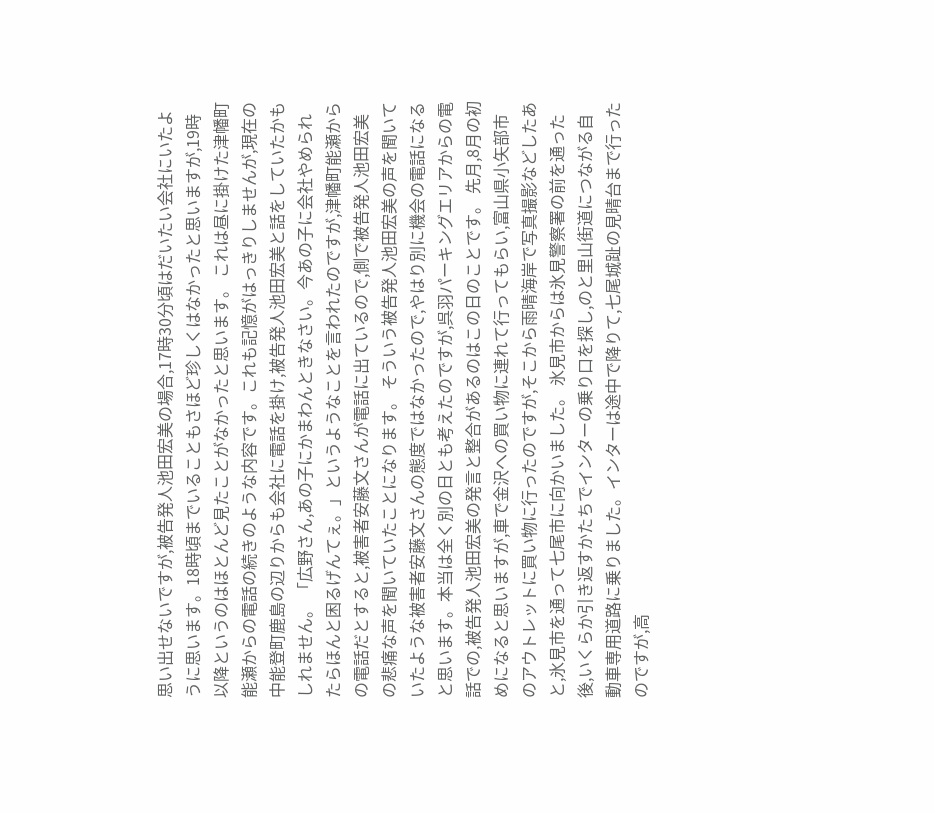思い出せないですが,被告発人池田宏美の場合,17時30分頃はだいたい会社にいたように思います。18時頃までいることもさほど珍しくはなかったと思いますが,19時以降というのはほとんど見たことがなかったと思います。 これは昼に掛けた津幡町能瀬からの電話の続きのような内容です。これも記憶がはっきりしませんが,現在の中能登町鹿島の辺りからも会社に電話を掛け,被告発人池田宏美と話をしていたかもしれません。 「広野さん,あの子にかまわんときなさい。今あの子に会社やめられたらほんと困るげんてぇ。」というようなことを言われたのですが,津幡町能瀬からの電話だとすると,被害者安藤文さんが電話に出ているので,側で被告発人池田宏美の悲痛な声を聞いていたことになります。 そういう被告発人池田宏美の声を聞いていたような被害者安藤文さんの態度ではなかったので,やはり別に機会の電話になると思います。本当は全く別の日とも考えたのですが,呉羽パーキングエリアからの電話での,被告発人池田宏美の発言と整合があるのはこの日のことです。 先月,8月の初めになると思いますが,車で金沢への買い物に連れて行ってもらい,富山県小矢部市のアウトレットに買い物に行ったのですが,そこから雨晴海岸で写真撮影などしたあと,氷見市を通って七尾市に向かいました。 氷見市からは氷見警察署の前を通った後,いくらか引き返すかたちでインターの乗り口を探し,のと里山街道につながる自動車専用道路に乗りました。インターは途中で降りて,七尾城趾の見晴台まで行ったのですが,高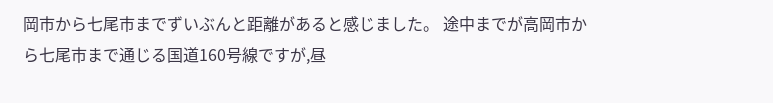岡市から七尾市までずいぶんと距離があると感じました。 途中までが高岡市から七尾市まで通じる国道160号線ですが,昼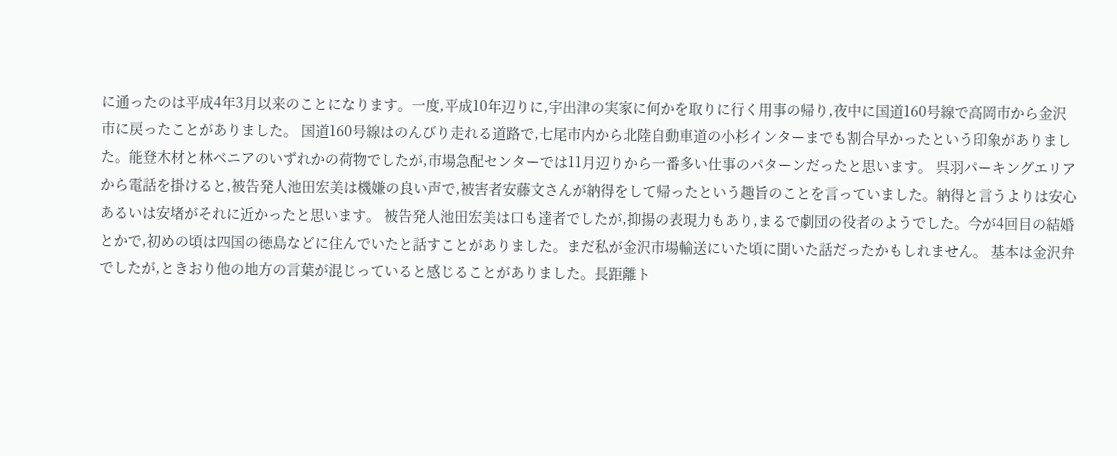に通ったのは平成4年3月以来のことになります。一度,平成10年辺りに,宇出津の実家に何かを取りに行く用事の帰り,夜中に国道160号線で高岡市から金沢市に戻ったことがありました。 国道160号線はのんびり走れる道路で,七尾市内から北陸自動車道の小杉インターまでも割合早かったという印象がありました。能登木材と林ベニアのいずれかの荷物でしたが,市場急配センターでは11月辺りから一番多い仕事のパターンだったと思います。 呉羽パーキングエリアから電話を掛けると,被告発人池田宏美は機嫌の良い声で,被害者安藤文さんが納得をして帰ったという趣旨のことを言っていました。納得と言うよりは安心あるいは安堵がそれに近かったと思います。 被告発人池田宏美は口も達者でしたが,抑揚の表現力もあり,まるで劇団の役者のようでした。今が4回目の結婚とかで,初めの頃は四国の徳島などに住んでいたと話すことがありました。まだ私が金沢市場輸送にいた頃に聞いた話だったかもしれません。 基本は金沢弁でしたが,ときおり他の地方の言葉が混じっていると感じることがありました。長距離ト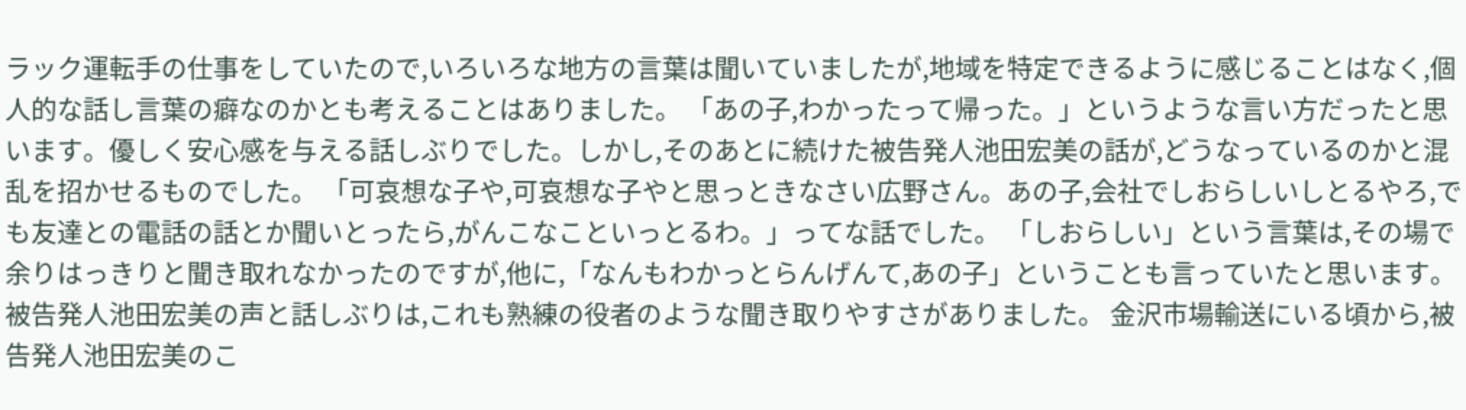ラック運転手の仕事をしていたので,いろいろな地方の言葉は聞いていましたが,地域を特定できるように感じることはなく,個人的な話し言葉の癖なのかとも考えることはありました。 「あの子,わかったって帰った。」というような言い方だったと思います。優しく安心感を与える話しぶりでした。しかし,そのあとに続けた被告発人池田宏美の話が,どうなっているのかと混乱を招かせるものでした。 「可哀想な子や,可哀想な子やと思っときなさい広野さん。あの子,会社でしおらしいしとるやろ,でも友達との電話の話とか聞いとったら,がんこなこといっとるわ。」ってな話でした。 「しおらしい」という言葉は,その場で余りはっきりと聞き取れなかったのですが,他に,「なんもわかっとらんげんて,あの子」ということも言っていたと思います。被告発人池田宏美の声と話しぶりは,これも熟練の役者のような聞き取りやすさがありました。 金沢市場輸送にいる頃から,被告発人池田宏美のこ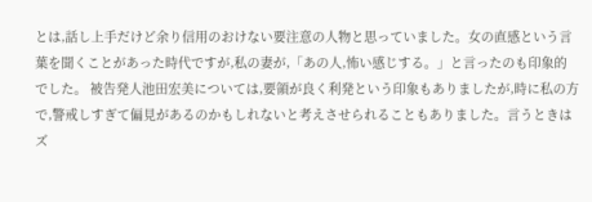とは,話し上手だけど余り信用のおけない要注意の人物と思っていました。女の直感という言葉を聞くことがあった時代ですが,私の妻が,「あの人,怖い感じする。」と言ったのも印象的でした。 被告発人池田宏美については,要領が良く利発という印象もありましたが,時に私の方で,警戒しすぎて偏見があるのかもしれないと考えさせられることもありました。言うときはズ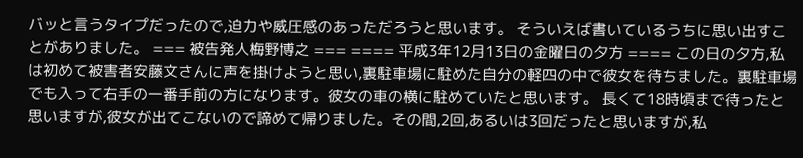バッと言うタイプだったので,迫力や威圧感のあっただろうと思います。 そういえば書いているうちに思い出すことがありました。 === 被告発人梅野博之 === ==== 平成3年12月13日の金曜日の夕方 ==== この日の夕方,私は初めて被害者安藤文さんに声を掛けようと思い,裏駐車場に駐めた自分の軽四の中で彼女を待ちました。裏駐車場でも入って右手の一番手前の方になります。彼女の車の横に駐めていたと思います。 長くて18時頃まで待ったと思いますが,彼女が出てこないので諦めて帰りました。その間,2回,あるいは3回だったと思いますが,私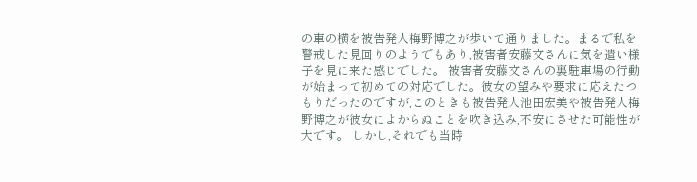の車の横を被告発人梅野博之が歩いて通りました。まるで私を警戒した見回りのようでもあり,被害者安藤文さんに気を遣い様子を見に来た感じでした。 被害者安藤文さんの裏駐車場の行動が始まって初めての対応でした。彼女の望みや要求に応えたつもりだったのですが,このときも被告発人池田宏美や被告発人梅野博之が彼女によからぬことを吹き込み,不安にさせた可能性が大です。 しかし,それでも当時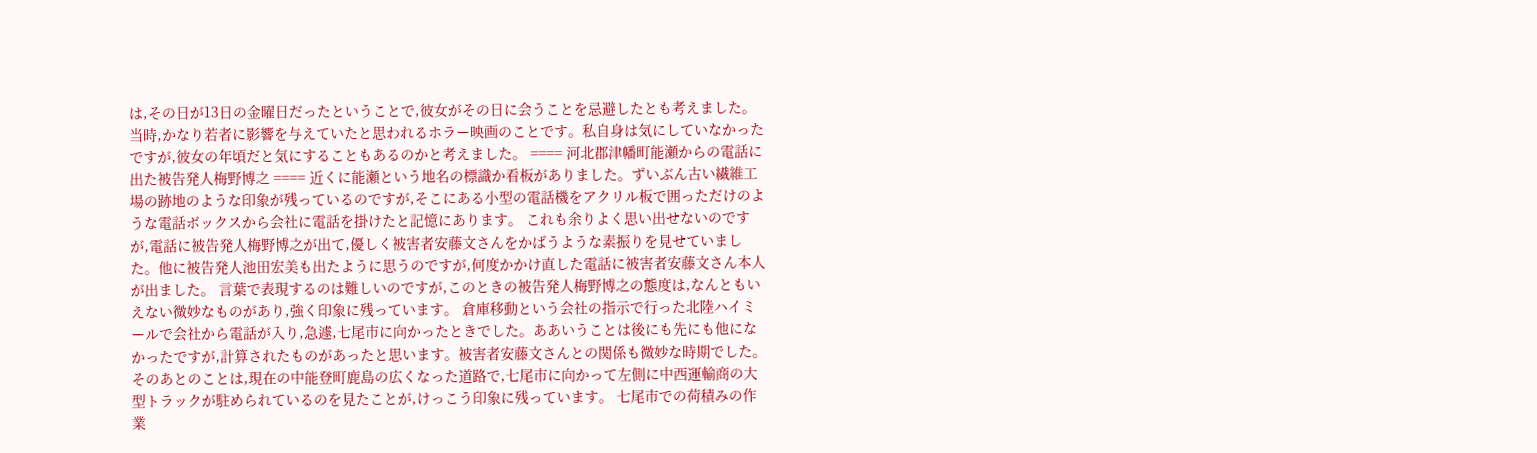は,その日が13日の金曜日だったということで,彼女がその日に会うことを忌避したとも考えました。当時,かなり若者に影響を与えていたと思われるホラー映画のことです。私自身は気にしていなかったですが,彼女の年頃だと気にすることもあるのかと考えました。 ==== 河北郡津幡町能瀬からの電話に出た被告発人梅野博之 ==== 近くに能瀬という地名の標識か看板がありました。ずいぶん古い繊維工場の跡地のような印象が残っているのですが,そこにある小型の電話機をアクリル板で囲っただけのような電話ボックスから会社に電話を掛けたと記憶にあります。 これも余りよく思い出せないのですが,電話に被告発人梅野博之が出て,優しく被害者安藤文さんをかばうような素振りを見せていました。他に被告発人池田宏美も出たように思うのですが,何度かかけ直した電話に被害者安藤文さん本人が出ました。 言葉で表現するのは難しいのですが,このときの被告発人梅野博之の態度は,なんともいえない微妙なものがあり,強く印象に残っています。 倉庫移動という会社の指示で行った北陸ハイミールで会社から電話が入り,急遽,七尾市に向かったときでした。ああいうことは後にも先にも他になかったですが,計算されたものがあったと思います。被害者安藤文さんとの関係も微妙な時期でした。 そのあとのことは,現在の中能登町鹿島の広くなった道路で,七尾市に向かって左側に中西運輸商の大型トラックが駐められているのを見たことが,けっこう印象に残っています。 七尾市での荷積みの作業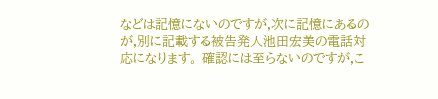などは記憶にないのですが,次に記憶にあるのが,別に記載する被告発人池田宏美の電話対応になります。 確認には至らないのですが,こ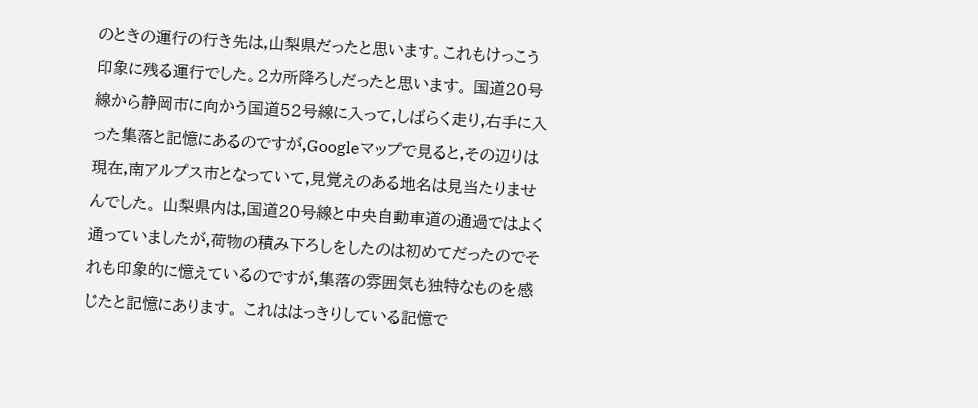のときの運行の行き先は,山梨県だったと思います。これもけっこう印象に残る運行でした。2カ所降ろしだったと思います。 国道20号線から静岡市に向かう国道52号線に入って,しばらく走り,右手に入った集落と記憶にあるのですが,Googleマップで見ると,その辺りは現在,南アルプス市となっていて,見覚えのある地名は見当たりませんでした。 山梨県内は,国道20号線と中央自動車道の通過ではよく通っていましたが,荷物の積み下ろしをしたのは初めてだったのでそれも印象的に憶えているのですが,集落の雰囲気も独特なものを感じたと記憶にあります。 これははっきりしている記憶で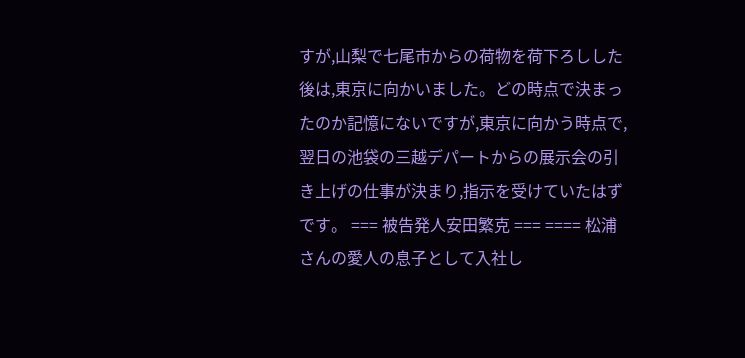すが,山梨で七尾市からの荷物を荷下ろしした後は,東京に向かいました。どの時点で決まったのか記憶にないですが,東京に向かう時点で,翌日の池袋の三越デパートからの展示会の引き上げの仕事が決まり,指示を受けていたはずです。 === 被告発人安田繁克 === ==== 松浦さんの愛人の息子として入社し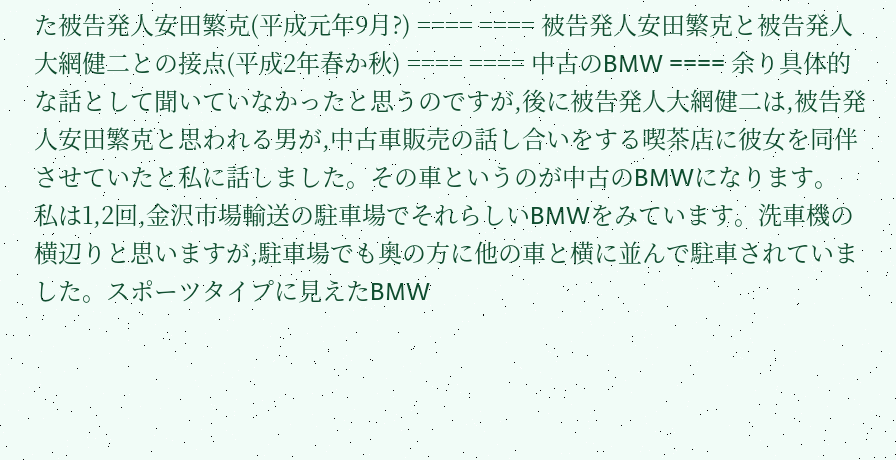た被告発人安田繁克(平成元年9月?) ==== ==== 被告発人安田繁克と被告発人大網健二との接点(平成2年春か秋) ==== ==== 中古のBMW ==== 余り具体的な話として聞いていなかったと思うのですが,後に被告発人大網健二は,被告発人安田繁克と思われる男が,中古車販売の話し合いをする喫茶店に彼女を同伴させていたと私に話しました。その車というのが中古のBMWになります。 私は1,2回,金沢市場輸送の駐車場でそれらしいBMWをみています。洗車機の横辺りと思いますが,駐車場でも奥の方に他の車と横に並んで駐車されていました。スポーツタイプに見えたBMW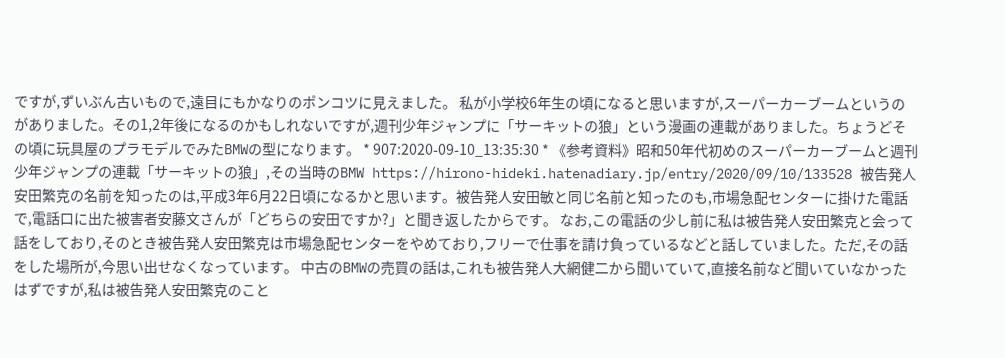ですが,ずいぶん古いもので,遠目にもかなりのポンコツに見えました。 私が小学校6年生の頃になると思いますが,スーパーカーブームというのがありました。その1,2年後になるのかもしれないですが,週刊少年ジャンプに「サーキットの狼」という漫画の連載がありました。ちょうどその頃に玩具屋のプラモデルでみたBMWの型になります。 * 907:2020-09-10_13:35:30 * 《参考資料》昭和50年代初めのスーパーカーブームと週刊少年ジャンプの連載「サーキットの狼」,その当時のBMW https://hirono-hideki.hatenadiary.jp/entry/2020/09/10/133528 被告発人安田繁克の名前を知ったのは,平成3年6月22日頃になるかと思います。被告発人安田敏と同じ名前と知ったのも,市場急配センターに掛けた電話で,電話口に出た被害者安藤文さんが「どちらの安田ですか?」と聞き返したからです。 なお,この電話の少し前に私は被告発人安田繁克と会って話をしており,そのとき被告発人安田繁克は市場急配センターをやめており,フリーで仕事を請け負っているなどと話していました。ただ,その話をした場所が,今思い出せなくなっています。 中古のBMWの売買の話は,これも被告発人大網健二から聞いていて,直接名前など聞いていなかったはずですが,私は被告発人安田繁克のこと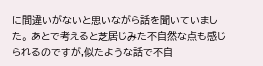に間違いがないと思いながら話を聞いていました。 あとで考えると芝居じみた不自然な点も感じられるのですが,似たような話で不自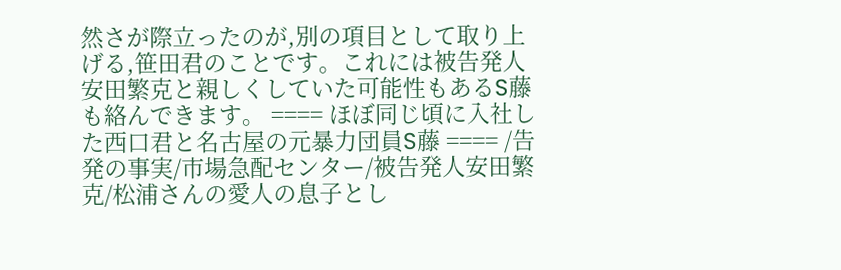然さが際立ったのが,別の項目として取り上げる,笹田君のことです。これには被告発人安田繁克と親しくしていた可能性もあるS藤も絡んできます。 ==== ほぼ同じ頃に入社した西口君と名古屋の元暴力団員S藤 ==== /告発の事実/市場急配センター/被告発人安田繁克/松浦さんの愛人の息子とし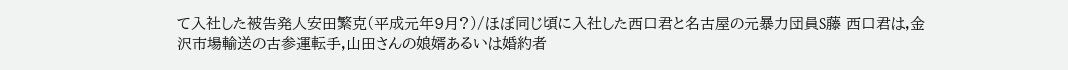て入社した被告発人安田繁克(平成元年9月?)/ほぼ同じ頃に入社した西口君と名古屋の元暴力団員S藤 西口君は,金沢市場輸送の古参運転手,山田さんの娘婿あるいは婚約者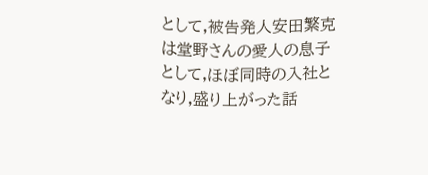として,被告発人安田繁克は堂野さんの愛人の息子として,ほぼ同時の入社となり,盛り上がった話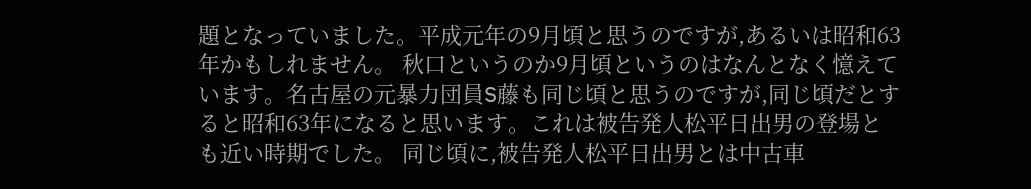題となっていました。平成元年の9月頃と思うのですが,あるいは昭和63年かもしれません。 秋口というのか9月頃というのはなんとなく憶えています。名古屋の元暴力団員S藤も同じ頃と思うのですが,同じ頃だとすると昭和63年になると思います。これは被告発人松平日出男の登場とも近い時期でした。 同じ頃に,被告発人松平日出男とは中古車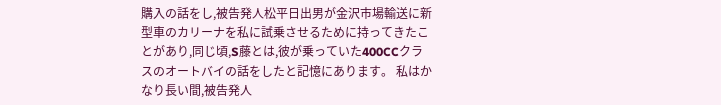購入の話をし,被告発人松平日出男が金沢市場輸送に新型車のカリーナを私に試乗させるために持ってきたことがあり,同じ頃,S藤とは,彼が乗っていた400CCクラスのオートバイの話をしたと記憶にあります。 私はかなり長い間,被告発人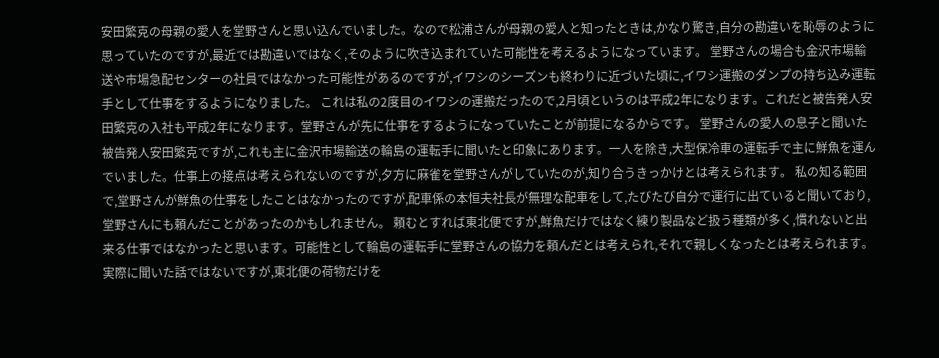安田繁克の母親の愛人を堂野さんと思い込んでいました。なので松浦さんが母親の愛人と知ったときは,かなり驚き,自分の勘違いを恥辱のように思っていたのですが,最近では勘違いではなく,そのように吹き込まれていた可能性を考えるようになっています。 堂野さんの場合も金沢市場輸送や市場急配センターの社員ではなかった可能性があるのですが,イワシのシーズンも終わりに近づいた頃に,イワシ運搬のダンプの持ち込み運転手として仕事をするようになりました。 これは私の2度目のイワシの運搬だったので,2月頃というのは平成2年になります。これだと被告発人安田繁克の入社も平成2年になります。堂野さんが先に仕事をするようになっていたことが前提になるからです。 堂野さんの愛人の息子と聞いた被告発人安田繁克ですが,これも主に金沢市場輸送の輪島の運転手に聞いたと印象にあります。一人を除き,大型保冷車の運転手で主に鮮魚を運んでいました。仕事上の接点は考えられないのですが,夕方に麻雀を堂野さんがしていたのが,知り合うきっかけとは考えられます。 私の知る範囲で,堂野さんが鮮魚の仕事をしたことはなかったのですが,配車係の本恒夫社長が無理な配車をして,たびたび自分で運行に出ていると聞いており,堂野さんにも頼んだことがあったのかもしれません。 頼むとすれば東北便ですが,鮮魚だけではなく練り製品など扱う種類が多く,慣れないと出来る仕事ではなかったと思います。可能性として輪島の運転手に堂野さんの協力を頼んだとは考えられ,それで親しくなったとは考えられます。 実際に聞いた話ではないですが,東北便の荷物だけを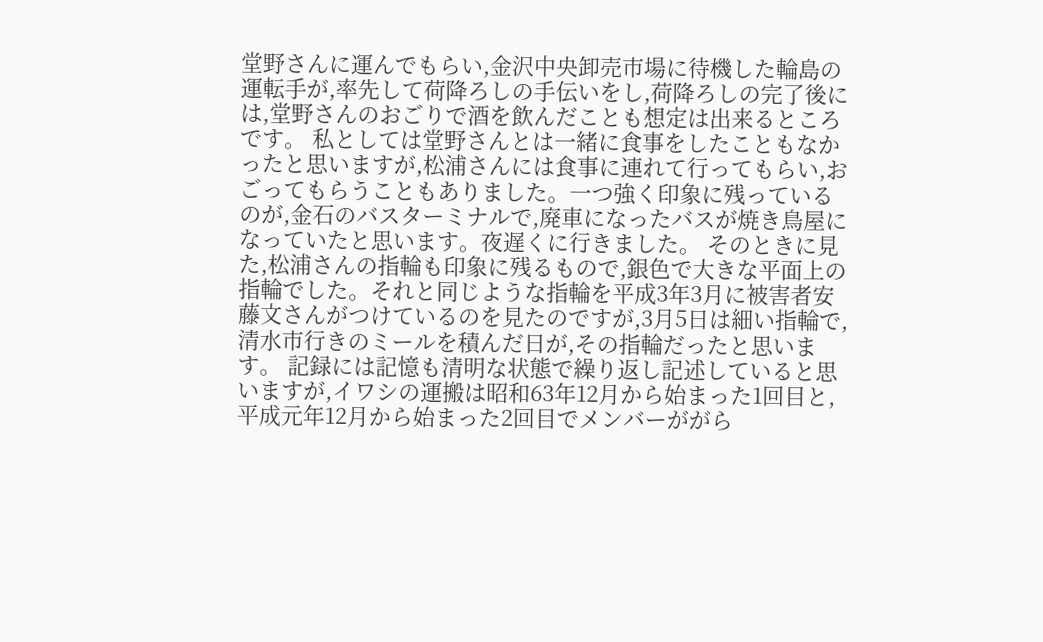堂野さんに運んでもらい,金沢中央卸売市場に待機した輪島の運転手が,率先して荷降ろしの手伝いをし,荷降ろしの完了後には,堂野さんのおごりで酒を飲んだことも想定は出来るところです。 私としては堂野さんとは一緒に食事をしたこともなかったと思いますが,松浦さんには食事に連れて行ってもらい,おごってもらうこともありました。一つ強く印象に残っているのが,金石のバスターミナルで,廃車になったバスが焼き鳥屋になっていたと思います。夜遅くに行きました。 そのときに見た,松浦さんの指輪も印象に残るもので,銀色で大きな平面上の指輪でした。それと同じような指輪を平成3年3月に被害者安藤文さんがつけているのを見たのですが,3月5日は細い指輪で,清水市行きのミールを積んだ日が,その指輪だったと思います。 記録には記憶も清明な状態で繰り返し記述していると思いますが,イワシの運搬は昭和63年12月から始まった1回目と,平成元年12月から始まった2回目でメンバーががら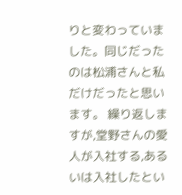りと変わっていました。同じだったのは松浦さんと私だけだったと思います。 繰り返しますが,堂野さんの愛人が入社する,あるいは入社したとい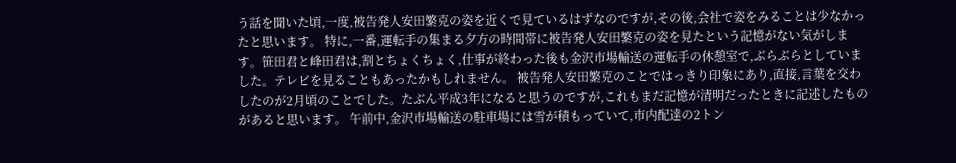う話を聞いた頃,一度,被告発人安田繁克の姿を近くで見ているはずなのですが,その後,会社で姿をみることは少なかったと思います。 特に,一番,運転手の集まる夕方の時間帯に被告発人安田繁克の姿を見たという記憶がない気がします。笹田君と峰田君は,割とちょくちょく,仕事が終わった後も金沢市場輸送の運転手の休憩室で,ぶらぶらとしていました。テレビを見ることもあったかもしれません。 被告発人安田繁克のことではっきり印象にあり,直接,言葉を交わしたのが2月頃のことでした。たぶん平成3年になると思うのですが,これもまだ記憶が清明だったときに記述したものがあると思います。 午前中,金沢市場輸送の駐車場には雪が積もっていて,市内配達の2トン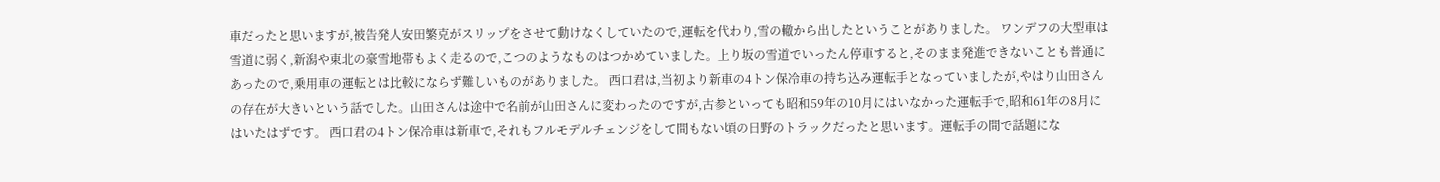車だったと思いますが,被告発人安田繁克がスリップをさせて動けなくしていたので,運転を代わり,雪の轍から出したということがありました。 ワンデフの大型車は雪道に弱く,新潟や東北の豪雪地帯もよく走るので,こつのようなものはつかめていました。上り坂の雪道でいったん停車すると,そのまま発進できないことも普通にあったので,乗用車の運転とは比較にならず難しいものがありました。 西口君は,当初より新車の4トン保冷車の持ち込み運転手となっていましたが,やはり山田さんの存在が大きいという話でした。山田さんは途中で名前が山田さんに変わったのですが,古参といっても昭和59年の10月にはいなかった運転手で,昭和61年の8月にはいたはずです。 西口君の4トン保冷車は新車で,それもフルモデルチェンジをして間もない頃の日野のトラックだったと思います。運転手の間で話題にな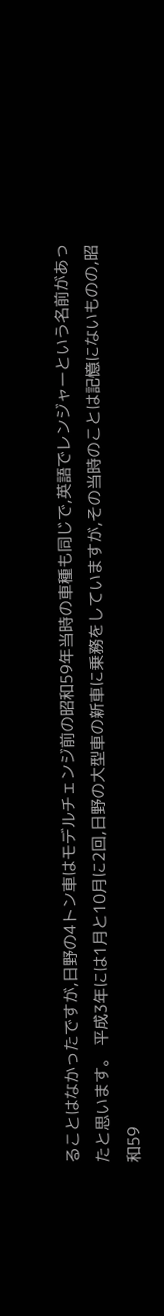ることはなかったですが,日野の4トン車はモデルチェンジ前の昭和59年当時の車種も同じで,英語でレンジャーという名前があったと思います。 平成3年には1月と10月に2回,日野の大型車の新車に乗務をしていますが,その当時のことは記憶にないものの,昭和59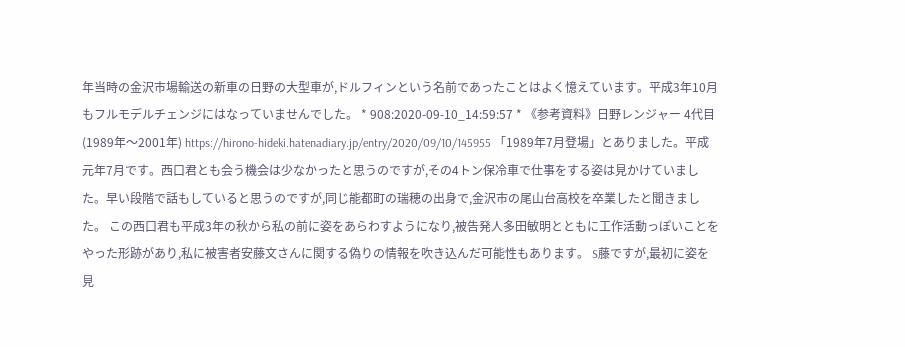年当時の金沢市場輸送の新車の日野の大型車が,ドルフィンという名前であったことはよく憶えています。平成3年10月もフルモデルチェンジにはなっていませんでした。 * 908:2020-09-10_14:59:57 * 《参考資料》日野レンジャー 4代目(1989年〜2001年) https://hirono-hideki.hatenadiary.jp/entry/2020/09/10/145955 「1989年7月登場」とありました。平成元年7月です。西口君とも会う機会は少なかったと思うのですが,その4トン保冷車で仕事をする姿は見かけていました。早い段階で話もしていると思うのですが,同じ能都町の瑞穂の出身で,金沢市の尾山台高校を卒業したと聞きました。 この西口君も平成3年の秋から私の前に姿をあらわすようになり,被告発人多田敏明とともに工作活動っぽいことをやった形跡があり,私に被害者安藤文さんに関する偽りの情報を吹き込んだ可能性もあります。 S藤ですが,最初に姿を見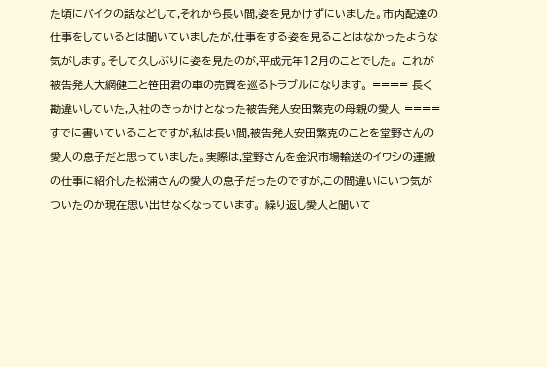た頃にバイクの話などして,それから長い間,姿を見かけずにいました。市内配達の仕事をしているとは聞いていましたが,仕事をする姿を見ることはなかったような気がします。そして久しぶりに姿を見たのが,平成元年12月のことでした。 これが被告発人大網健二と笹田君の車の売買を巡るトラブルになります。 ==== 長く勘違いしていた,入社のきっかけとなった被告発人安田繁克の母親の愛人 ==== すでに書いていることですが,私は長い間,被告発人安田繁克のことを堂野さんの愛人の息子だと思っていました。実際は,堂野さんを金沢市場輸送のイワシの運搬の仕事に紹介した松浦さんの愛人の息子だったのですが,この間違いにいつ気がついたのか現在思い出せなくなっています。 繰り返し愛人と聞いて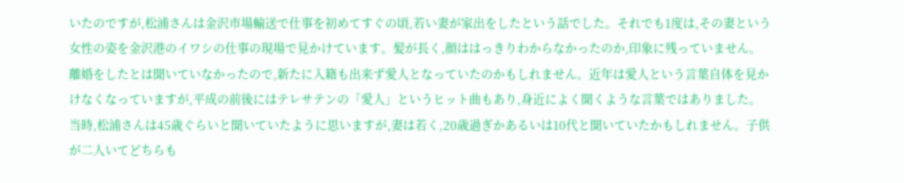いたのですが,松浦さんは金沢市場輸送で仕事を初めてすぐの頃,若い妻が家出をしたという話でした。それでも1度は,その妻という女性の姿を金沢港のイワシの仕事の現場で見かけています。髪が長く,顔ははっきりわからなかったのか,印象に残っていません。 離婚をしたとは聞いていなかったので,新たに入籍も出来ず愛人となっていたのかもしれません。近年は愛人という言葉自体を見かけなくなっていますが,平成の前後にはテレサテンの「愛人」というヒット曲もあり,身近によく聞くような言葉ではありました。 当時,松浦さんは45歳ぐらいと聞いていたように思いますが,妻は若く,20歳過ぎかあるいは10代と聞いていたかもしれません。子供が二人いてどちらも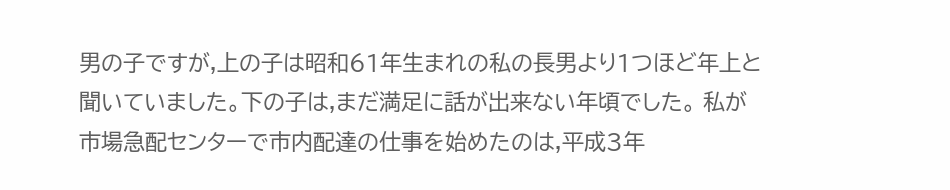男の子ですが,上の子は昭和61年生まれの私の長男より1つほど年上と聞いていました。下の子は,まだ満足に話が出来ない年頃でした。 私が市場急配センターで市内配達の仕事を始めたのは,平成3年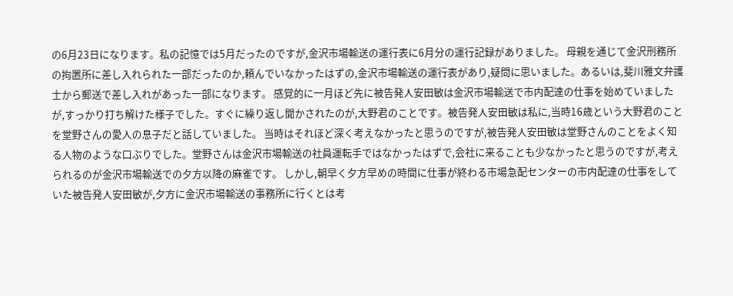の6月23日になります。私の記憶では5月だったのですが,金沢市場輸送の運行表に6月分の運行記録がありました。 母親を通じて金沢刑務所の拘置所に差し入れられた一部だったのか,頼んでいなかったはずの,金沢市場輸送の運行表があり,疑問に思いました。あるいは,斐川雅文弁護士から郵送で差し入れがあった一部になります。 感覚的に一月ほど先に被告発人安田敏は金沢市場輸送で市内配達の仕事を始めていましたが,すっかり打ち解けた様子でした。すぐに繰り返し聞かされたのが,大野君のことです。被告発人安田敏は私に,当時16歳という大野君のことを堂野さんの愛人の息子だと話していました。 当時はそれほど深く考えなかったと思うのですが,被告発人安田敏は堂野さんのことをよく知る人物のような口ぶりでした。堂野さんは金沢市場輸送の社員運転手ではなかったはずで,会社に来ることも少なかったと思うのですが,考えられるのが金沢市場輸送での夕方以降の麻雀です。 しかし,朝早く夕方早めの時間に仕事が終わる市場急配センターの市内配達の仕事をしていた被告発人安田敏が,夕方に金沢市場輸送の事務所に行くとは考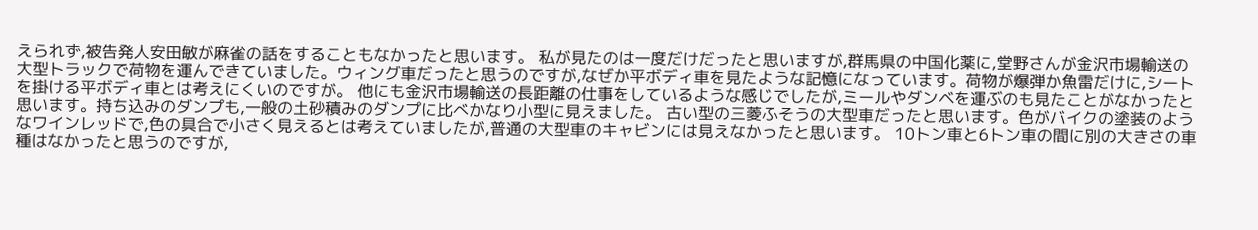えられず,被告発人安田敏が麻雀の話をすることもなかったと思います。 私が見たのは一度だけだったと思いますが,群馬県の中国化薬に,堂野さんが金沢市場輸送の大型トラックで荷物を運んできていました。ウィング車だったと思うのですが,なぜか平ボディ車を見たような記憶になっています。荷物が爆弾か魚雷だけに,シートを掛ける平ボディ車とは考えにくいのですが。 他にも金沢市場輸送の長距離の仕事をしているような感じでしたが,ミールやダンベを運ぶのも見たことがなかったと思います。持ち込みのダンプも,一般の土砂積みのダンプに比べかなり小型に見えました。 古い型の三菱ふそうの大型車だったと思います。色がバイクの塗装のようなワインレッドで,色の具合で小さく見えるとは考えていましたが,普通の大型車のキャビンには見えなかったと思います。 10トン車と6トン車の間に別の大きさの車種はなかったと思うのですが,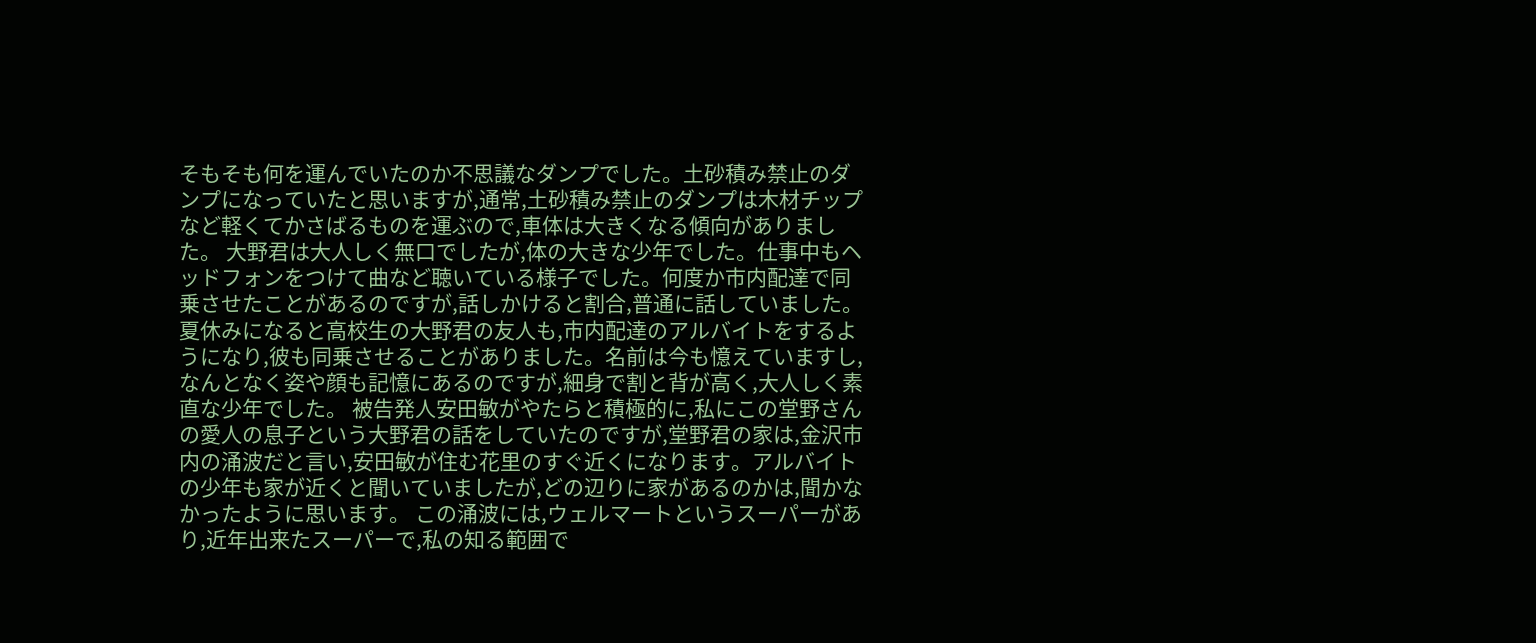そもそも何を運んでいたのか不思議なダンプでした。土砂積み禁止のダンプになっていたと思いますが,通常,土砂積み禁止のダンプは木材チップなど軽くてかさばるものを運ぶので,車体は大きくなる傾向がありました。 大野君は大人しく無口でしたが,体の大きな少年でした。仕事中もヘッドフォンをつけて曲など聴いている様子でした。何度か市内配達で同乗させたことがあるのですが,話しかけると割合,普通に話していました。 夏休みになると高校生の大野君の友人も,市内配達のアルバイトをするようになり,彼も同乗させることがありました。名前は今も憶えていますし,なんとなく姿や顔も記憶にあるのですが,細身で割と背が高く,大人しく素直な少年でした。 被告発人安田敏がやたらと積極的に,私にこの堂野さんの愛人の息子という大野君の話をしていたのですが,堂野君の家は,金沢市内の涌波だと言い,安田敏が住む花里のすぐ近くになります。アルバイトの少年も家が近くと聞いていましたが,どの辺りに家があるのかは,聞かなかったように思います。 この涌波には,ウェルマートというスーパーがあり,近年出来たスーパーで,私の知る範囲で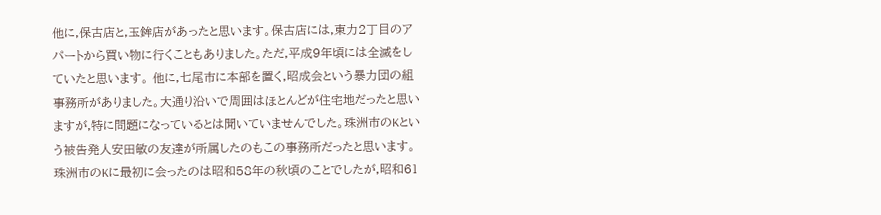他に,保古店と,玉鉾店があったと思います。保古店には,東力2丁目のアパートから買い物に行くこともありました。ただ,平成9年頃には全滅をしていたと思います。 他に,七尾市に本部を置く,昭成会という暴力団の組事務所がありました。大通り沿いで周囲はほとんどが住宅地だったと思いますが,特に問題になっているとは聞いていませんでした。珠洲市のKという被告発人安田敏の友達が所属したのもこの事務所だったと思います。 珠洲市のKに最初に会ったのは昭和58年の秋頃のことでしたが,昭和61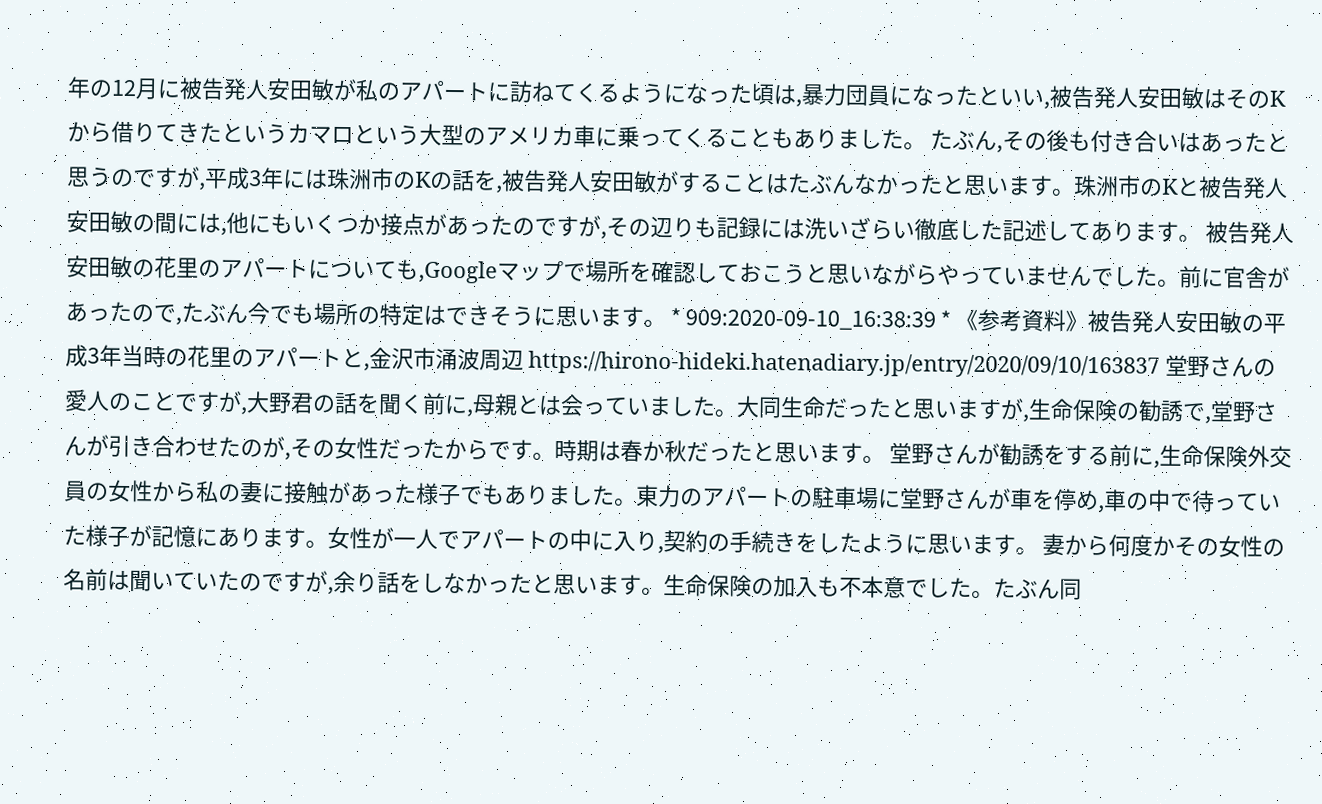年の12月に被告発人安田敏が私のアパートに訪ねてくるようになった頃は,暴力団員になったといい,被告発人安田敏はそのKから借りてきたというカマロという大型のアメリカ車に乗ってくることもありました。 たぶん,その後も付き合いはあったと思うのですが,平成3年には珠洲市のKの話を,被告発人安田敏がすることはたぶんなかったと思います。珠洲市のKと被告発人安田敏の間には,他にもいくつか接点があったのですが,その辺りも記録には洗いざらい徹底した記述してあります。 被告発人安田敏の花里のアパートについても,Googleマップで場所を確認しておこうと思いながらやっていませんでした。前に官舎があったので,たぶん今でも場所の特定はできそうに思います。 * 909:2020-09-10_16:38:39 * 《参考資料》被告発人安田敏の平成3年当時の花里のアパートと,金沢市涌波周辺 https://hirono-hideki.hatenadiary.jp/entry/2020/09/10/163837 堂野さんの愛人のことですが,大野君の話を聞く前に,母親とは会っていました。大同生命だったと思いますが,生命保険の勧誘で,堂野さんが引き合わせたのが,その女性だったからです。時期は春か秋だったと思います。 堂野さんが勧誘をする前に,生命保険外交員の女性から私の妻に接触があった様子でもありました。東力のアパートの駐車場に堂野さんが車を停め,車の中で待っていた様子が記憶にあります。女性が一人でアパートの中に入り,契約の手続きをしたように思います。 妻から何度かその女性の名前は聞いていたのですが,余り話をしなかったと思います。生命保険の加入も不本意でした。たぶん同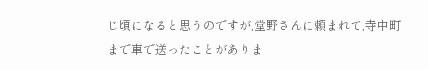じ頃になると思うのですが,堂野さんに頼まれて,寺中町まで車で送ったことがありま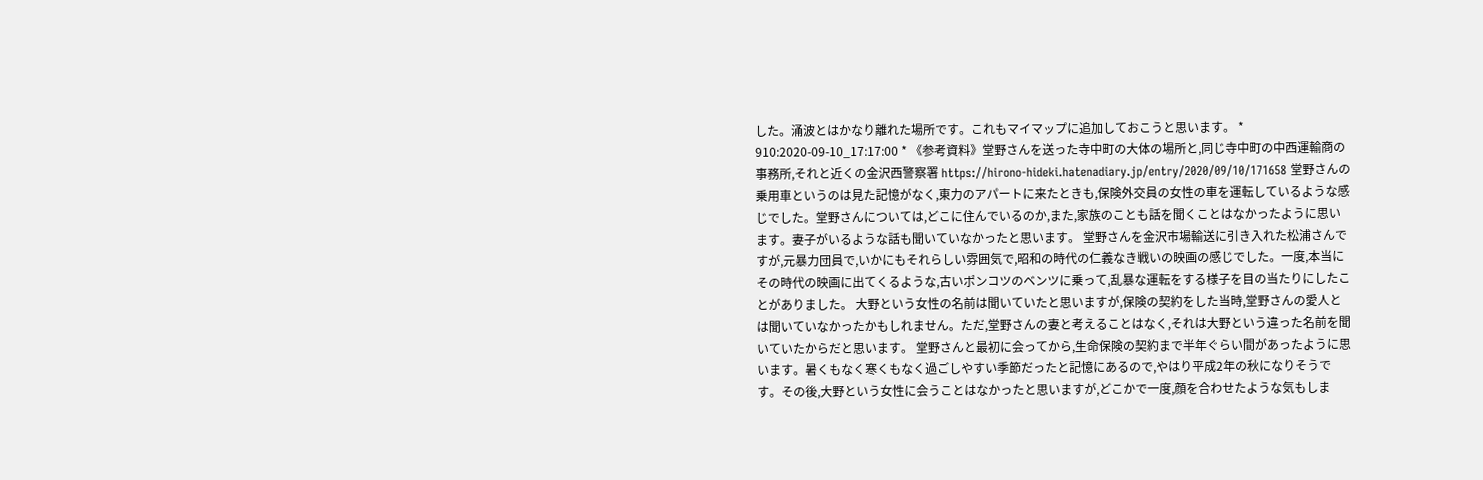した。涌波とはかなり離れた場所です。これもマイマップに追加しておこうと思います。 * 910:2020-09-10_17:17:00 * 《参考資料》堂野さんを送った寺中町の大体の場所と,同じ寺中町の中西運輸商の事務所,それと近くの金沢西警察署 https://hirono-hideki.hatenadiary.jp/entry/2020/09/10/171658 堂野さんの乗用車というのは見た記憶がなく,東力のアパートに来たときも,保険外交員の女性の車を運転しているような感じでした。堂野さんについては,どこに住んでいるのか,また,家族のことも話を聞くことはなかったように思います。妻子がいるような話も聞いていなかったと思います。 堂野さんを金沢市場輸送に引き入れた松浦さんですが,元暴力団員で,いかにもそれらしい雰囲気で,昭和の時代の仁義なき戦いの映画の感じでした。一度,本当にその時代の映画に出てくるような,古いポンコツのベンツに乗って,乱暴な運転をする様子を目の当たりにしたことがありました。 大野という女性の名前は聞いていたと思いますが,保険の契約をした当時,堂野さんの愛人とは聞いていなかったかもしれません。ただ,堂野さんの妻と考えることはなく,それは大野という違った名前を聞いていたからだと思います。 堂野さんと最初に会ってから,生命保険の契約まで半年ぐらい間があったように思います。暑くもなく寒くもなく過ごしやすい季節だったと記憶にあるので,やはり平成2年の秋になりそうです。その後,大野という女性に会うことはなかったと思いますが,どこかで一度,顔を合わせたような気もしま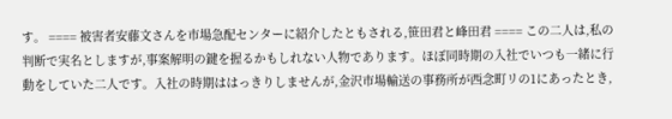す。 ==== 被害者安藤文さんを市場急配センターに紹介したともされる,笹田君と峰田君 ==== この二人は,私の判断で実名としますが,事案解明の鍵を握るかもしれない人物であります。ほぼ同時期の入社でいつも一緒に行動をしていた二人です。入社の時期ははっきりしませんが,金沢市場輸送の事務所が西念町リの1にあったとき,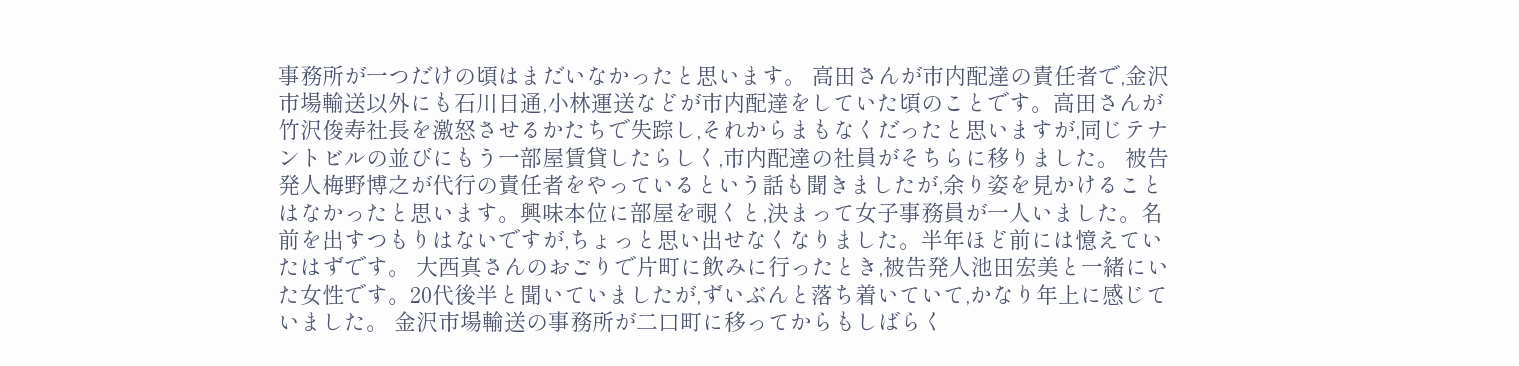事務所が一つだけの頃はまだいなかったと思います。 高田さんが市内配達の責任者で,金沢市場輸送以外にも石川日通,小林運送などが市内配達をしていた頃のことです。高田さんが竹沢俊寿社長を激怒させるかたちで失踪し,それからまもなくだったと思いますが,同じテナントビルの並びにもう一部屋賃貸したらしく,市内配達の社員がそちらに移りました。 被告発人梅野博之が代行の責任者をやっているという話も聞きましたが,余り姿を見かけることはなかったと思います。興味本位に部屋を覗くと,決まって女子事務員が一人いました。名前を出すつもりはないですが,ちょっと思い出せなくなりました。半年ほど前には憶えていたはずです。 大西真さんのおごりで片町に飲みに行ったとき,被告発人池田宏美と一緒にいた女性です。20代後半と聞いていましたが,ずいぶんと落ち着いていて,かなり年上に感じていました。 金沢市場輸送の事務所が二口町に移ってからもしばらく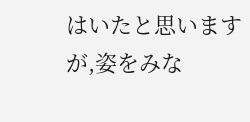はいたと思いますが,姿をみな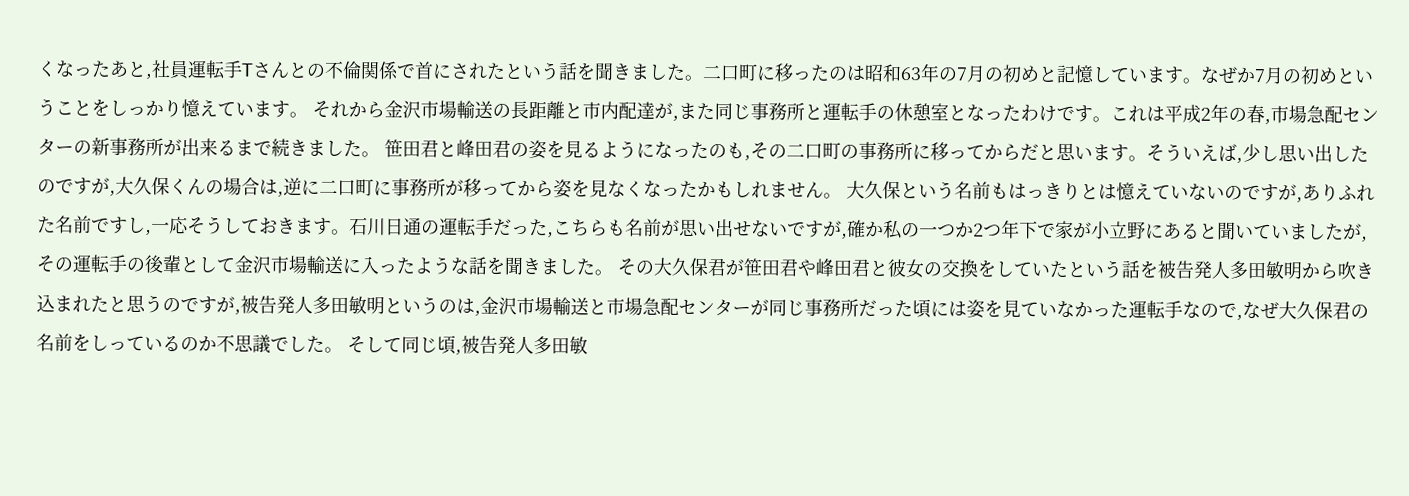くなったあと,社員運転手Tさんとの不倫関係で首にされたという話を聞きました。二口町に移ったのは昭和63年の7月の初めと記憶しています。なぜか7月の初めということをしっかり憶えています。 それから金沢市場輸送の長距離と市内配達が,また同じ事務所と運転手の休憩室となったわけです。これは平成2年の春,市場急配センターの新事務所が出来るまで続きました。 笹田君と峰田君の姿を見るようになったのも,その二口町の事務所に移ってからだと思います。そういえば,少し思い出したのですが,大久保くんの場合は,逆に二口町に事務所が移ってから姿を見なくなったかもしれません。 大久保という名前もはっきりとは憶えていないのですが,ありふれた名前ですし,一応そうしておきます。石川日通の運転手だった,こちらも名前が思い出せないですが,確か私の一つか2つ年下で家が小立野にあると聞いていましたが,その運転手の後輩として金沢市場輸送に入ったような話を聞きました。 その大久保君が笹田君や峰田君と彼女の交換をしていたという話を被告発人多田敏明から吹き込まれたと思うのですが,被告発人多田敏明というのは,金沢市場輸送と市場急配センターが同じ事務所だった頃には姿を見ていなかった運転手なので,なぜ大久保君の名前をしっているのか不思議でした。 そして同じ頃,被告発人多田敏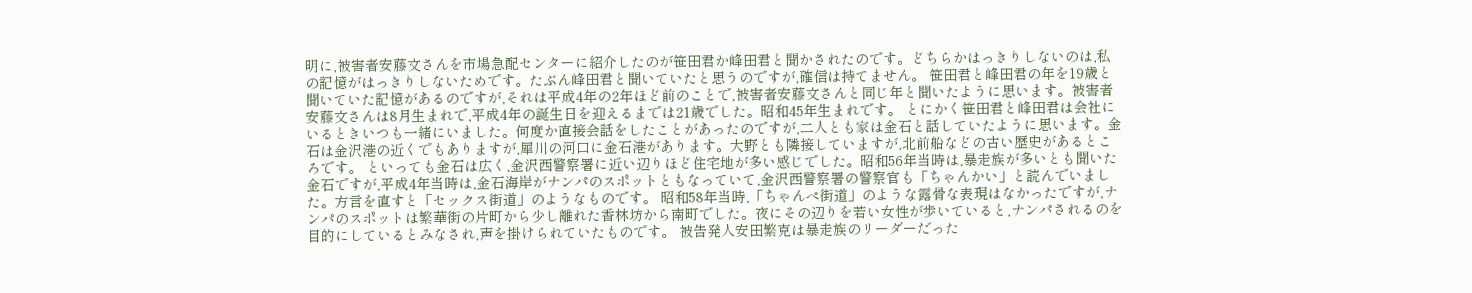明に,被害者安藤文さんを市場急配センターに紹介したのが笹田君か峰田君と聞かされたのです。どちらかはっきりしないのは,私の記憶がはっきりしないためです。たぶん峰田君と聞いていたと思うのですが,確信は持てません。 笹田君と峰田君の年を19歳と聞いていた記憶があるのですが,それは平成4年の2年ほど前のことで,被害者安藤文さんと同じ年と聞いたように思います。被害者安藤文さんは8月生まれで,平成4年の誕生日を迎えるまでは21歳でした。昭和45年生まれです。 とにかく笹田君と峰田君は会社にいるときいつも一緒にいました。何度か直接会話をしたことがあったのですが,二人とも家は金石と話していたように思います。金石は金沢港の近くでもありますが,犀川の河口に金石港があります。大野とも隣接していますが,北前船などの古い歴史があるところです。 といっても金石は広く,金沢西警察署に近い辺りほど住宅地が多い感じでした。昭和56年当時は,暴走族が多いとも聞いた金石ですが,平成4年当時は,金石海岸がナンパのスポットともなっていて,金沢西警察署の警察官も「ちゃんかい」と読んでいました。方言を直すと「セックス街道」のようなものです。 昭和58年当時,「ちゃんぺ街道」のような露骨な表現はなかったですが,ナンパのスポットは繁華街の片町から少し離れた香林坊から南町でした。夜にその辺りを若い女性が歩いていると,ナンパされるのを目的にしているとみなされ,声を掛けられていたものです。 被告発人安田繁克は暴走族のリーダーだった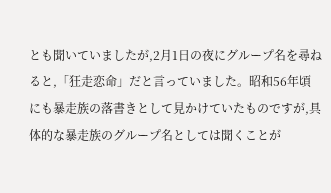とも聞いていましたが,2月1日の夜にグループ名を尋ねると,「狂走恋命」だと言っていました。昭和56年頃にも暴走族の落書きとして見かけていたものですが,具体的な暴走族のグループ名としては聞くことが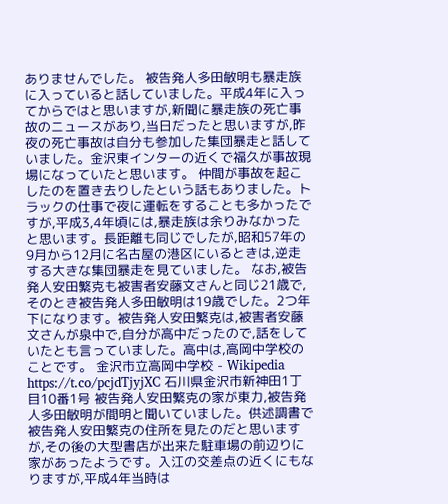ありませんでした。 被告発人多田敏明も暴走族に入っていると話していました。平成4年に入ってからではと思いますが,新聞に暴走族の死亡事故のニュースがあり,当日だったと思いますが,昨夜の死亡事故は自分も参加した集団暴走と話していました。金沢東インターの近くで福久が事故現場になっていたと思います。 仲間が事故を起こしたのを置き去りしたという話もありました。トラックの仕事で夜に運転をすることも多かったですが,平成3,4年頃には,暴走族は余りみなかったと思います。長距離も同じでしたが,昭和57年の9月から12月に名古屋の港区にいるときは,逆走する大きな集団暴走を見ていました。 なお,被告発人安田繁克も被害者安藤文さんと同じ21歳で,そのとき被告発人多田敏明は19歳でした。2つ年下になります。被告発人安田繁克は,被害者安藤文さんが泉中で,自分が高中だったので,話をしていたとも言っていました。高中は,高岡中学校のことです。 金沢市立高岡中学校 - Wikipedia https://t.co/pcjdTjyjXC 石川県金沢市新神田1丁目10番1号 被告発人安田繁克の家が東力,被告発人多田敏明が間明と聞いていました。供述調書で被告発人安田繁克の住所を見たのだと思いますが,その後の大型書店が出来た駐車場の前辺りに家があったようです。入江の交差点の近くにもなりますが,平成4年当時は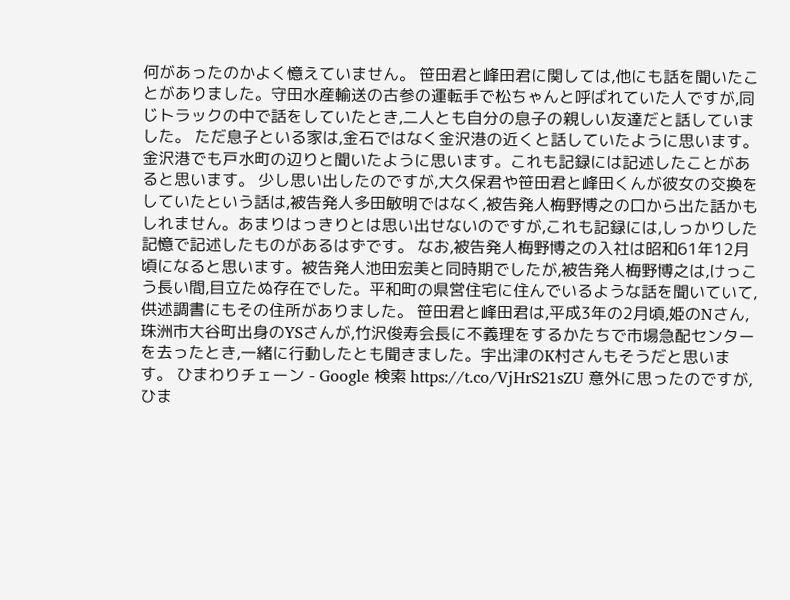何があったのかよく憶えていません。 笹田君と峰田君に関しては,他にも話を聞いたことがありました。守田水産輸送の古参の運転手で松ちゃんと呼ばれていた人ですが,同じトラックの中で話をしていたとき,二人とも自分の息子の親しい友達だと話していました。 ただ息子といる家は,金石ではなく金沢港の近くと話していたように思います。金沢港でも戸水町の辺りと聞いたように思います。これも記録には記述したことがあると思います。 少し思い出したのですが,大久保君や笹田君と峰田くんが彼女の交換をしていたという話は,被告発人多田敏明ではなく,被告発人梅野博之の口から出た話かもしれません。あまりはっきりとは思い出せないのですが,これも記録には,しっかりした記憶で記述したものがあるはずです。 なお,被告発人梅野博之の入社は昭和61年12月頃になると思います。被告発人池田宏美と同時期でしたが,被告発人梅野博之は,けっこう長い間,目立たぬ存在でした。平和町の県営住宅に住んでいるような話を聞いていて,供述調書にもその住所がありました。 笹田君と峰田君は,平成3年の2月頃,姫のNさん,珠洲市大谷町出身のYSさんが,竹沢俊寿会長に不義理をするかたちで市場急配センターを去ったとき,一緒に行動したとも聞きました。宇出津のK村さんもそうだと思います。 ひまわりチェーン - Google 検索 https://t.co/VjHrS21sZU 意外に思ったのですが,ひま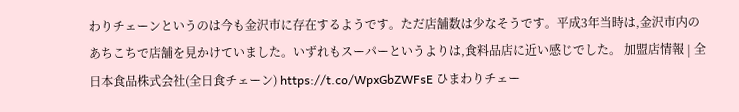わりチェーンというのは今も金沢市に存在するようです。ただ店舗数は少なそうです。平成3年当時は,金沢市内のあちこちで店舗を見かけていました。いずれもスーパーというよりは,食料品店に近い感じでした。 加盟店情報 | 全日本食品株式会社(全日食チェーン) https://t.co/WpxGbZWFsE ひまわりチェー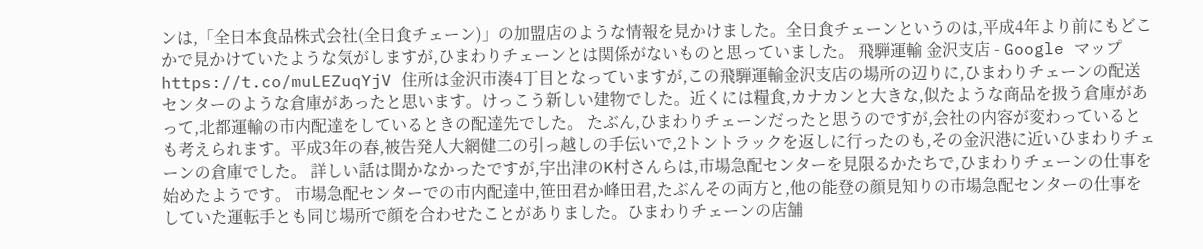ンは,「全日本食品株式会社(全日食チェーン)」の加盟店のような情報を見かけました。全日食チェーンというのは,平成4年より前にもどこかで見かけていたような気がしますが,ひまわりチェーンとは関係がないものと思っていました。 飛騨運輸 金沢支店 - Google マップ https://t.co/muLEZuqYjV 住所は金沢市湊4丁目となっていますが,この飛騨運輸金沢支店の場所の辺りに,ひまわりチェーンの配送センターのような倉庫があったと思います。けっこう新しい建物でした。近くには糧食,カナカンと大きな,似たような商品を扱う倉庫があって,北都運輸の市内配達をしているときの配達先でした。 たぶん,ひまわりチェーンだったと思うのですが,会社の内容が変わっているとも考えられます。平成3年の春,被告発人大網健二の引っ越しの手伝いで,2トントラックを返しに行ったのも,その金沢港に近いひまわりチェーンの倉庫でした。 詳しい話は聞かなかったですが,宇出津のK村さんらは,市場急配センターを見限るかたちで,ひまわりチェーンの仕事を始めたようです。 市場急配センターでの市内配達中,笹田君か峰田君,たぶんその両方と,他の能登の顔見知りの市場急配センターの仕事をしていた運転手とも同じ場所で顔を合わせたことがありました。ひまわりチェーンの店舗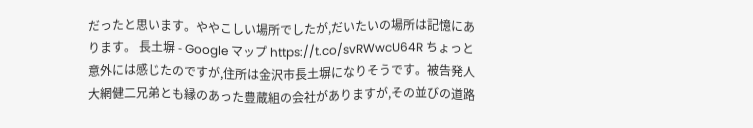だったと思います。ややこしい場所でしたが,だいたいの場所は記憶にあります。 長土塀 - Google マップ https://t.co/svRWwcU64R ちょっと意外には感じたのですが,住所は金沢市長土塀になりそうです。被告発人大網健二兄弟とも縁のあった豊蔵組の会社がありますが,その並びの道路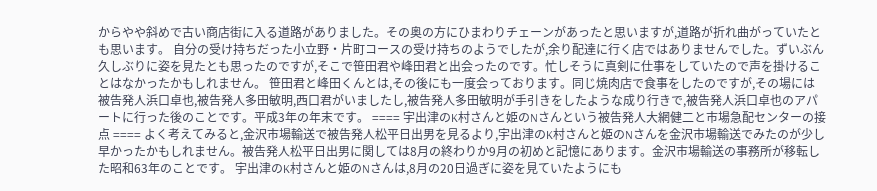からやや斜めで古い商店街に入る道路がありました。その奥の方にひまわりチェーンがあったと思いますが,道路が折れ曲がっていたとも思います。 自分の受け持ちだった小立野・片町コースの受け持ちのようでしたが,余り配達に行く店ではありませんでした。ずいぶん久しぶりに姿を見たとも思ったのですが,そこで笹田君や峰田君と出会ったのです。忙しそうに真剣に仕事をしていたので声を掛けることはなかったかもしれません。 笹田君と峰田くんとは,その後にも一度会っております。同じ焼肉店で食事をしたのですが,その場には被告発人浜口卓也,被告発人多田敏明,西口君がいましたし,被告発人多田敏明が手引きをしたような成り行きで,被告発人浜口卓也のアパートに行った後のことです。平成3年の年末です。 ==== 宇出津のK村さんと姫のNさんという被告発人大網健二と市場急配センターの接点 ==== よく考えてみると,金沢市場輸送で被告発人松平日出男を見るより,宇出津のK村さんと姫のNさんを金沢市場輸送でみたのが少し早かったかもしれません。被告発人松平日出男に関しては8月の終わりか9月の初めと記憶にあります。金沢市場輸送の事務所が移転した昭和63年のことです。 宇出津のK村さんと姫のNさんは,8月の20日過ぎに姿を見ていたようにも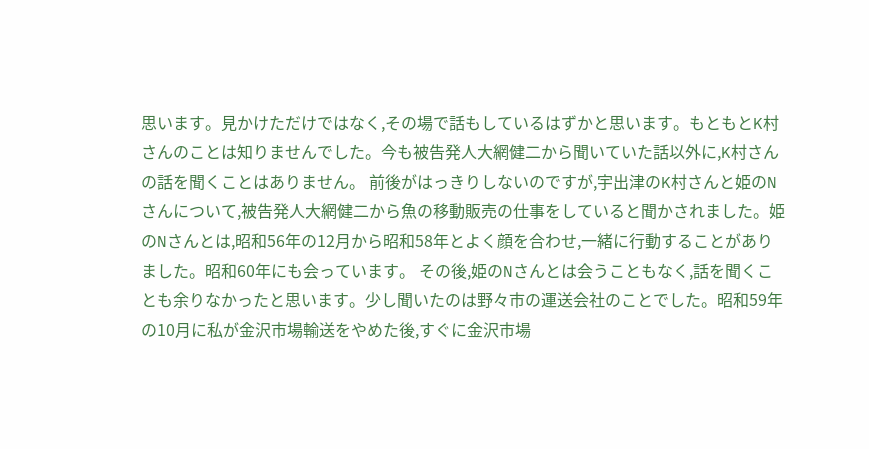思います。見かけただけではなく,その場で話もしているはずかと思います。もともとK村さんのことは知りませんでした。今も被告発人大網健二から聞いていた話以外に,K村さんの話を聞くことはありません。 前後がはっきりしないのですが,宇出津のK村さんと姫のNさんについて,被告発人大網健二から魚の移動販売の仕事をしていると聞かされました。姫のNさんとは,昭和56年の12月から昭和58年とよく顔を合わせ,一緒に行動することがありました。昭和60年にも会っています。 その後,姫のNさんとは会うこともなく,話を聞くことも余りなかったと思います。少し聞いたのは野々市の運送会社のことでした。昭和59年の10月に私が金沢市場輸送をやめた後,すぐに金沢市場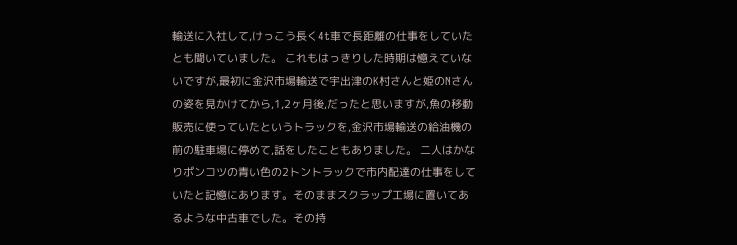輸送に入社して,けっこう長く4t車で長距離の仕事をしていたとも聞いていました。 これもはっきりした時期は憶えていないですが,最初に金沢市場輸送で宇出津のK村さんと姫のNさんの姿を見かけてから,1,2ヶ月後,だったと思いますが,魚の移動販売に使っていたというトラックを,金沢市場輸送の給油機の前の駐車場に停めて,話をしたこともありました。 二人はかなりポンコツの青い色の2トントラックで市内配達の仕事をしていたと記憶にあります。そのままスクラップ工場に置いてあるような中古車でした。その持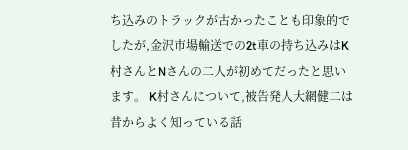ち込みのトラックが古かったことも印象的でしたが,金沢市場輸送での2t車の持ち込みはK村さんとNさんの二人が初めてだったと思います。 K村さんについて,被告発人大網健二は昔からよく知っている話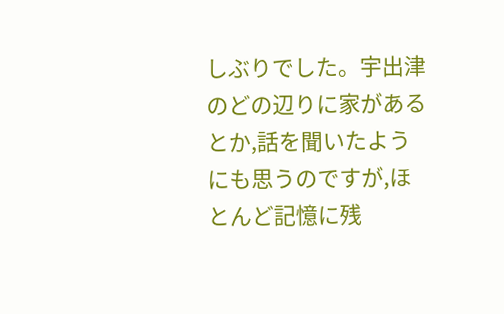しぶりでした。宇出津のどの辺りに家があるとか,話を聞いたようにも思うのですが,ほとんど記憶に残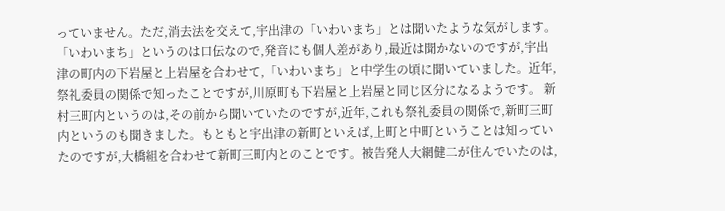っていません。ただ,消去法を交えて,宇出津の「いわいまち」とは聞いたような気がします。 「いわいまち」というのは口伝なので,発音にも個人差があり,最近は聞かないのですが,宇出津の町内の下岩屋と上岩屋を合わせて,「いわいまち」と中学生の頃に聞いていました。近年,祭礼委員の関係で知ったことですが,川原町も下岩屋と上岩屋と同じ区分になるようです。 新村三町内というのは,その前から聞いていたのですが,近年,これも祭礼委員の関係で,新町三町内というのも聞きました。もともと宇出津の新町といえば,上町と中町ということは知っていたのですが,大橋組を合わせて新町三町内とのことです。被告発人大網健二が住んでいたのは,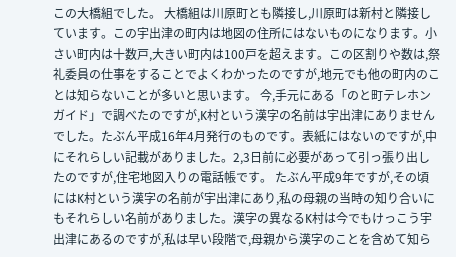この大橋組でした。 大橋組は川原町とも隣接し,川原町は新村と隣接しています。この宇出津の町内は地図の住所にはないものになります。小さい町内は十数戸,大きい町内は100戸を超えます。この区割りや数は,祭礼委員の仕事をすることでよくわかったのですが,地元でも他の町内のことは知らないことが多いと思います。 今,手元にある「のと町テレホンガイド」で調べたのですが,K村という漢字の名前は宇出津にありませんでした。たぶん平成16年4月発行のものです。表紙にはないのですが,中にそれらしい記載がありました。2,3日前に必要があって引っ張り出したのですが,住宅地図入りの電話帳です。 たぶん平成9年ですが,その頃にはK村という漢字の名前が宇出津にあり,私の母親の当時の知り合いにもそれらしい名前がありました。漢字の異なるK村は今でもけっこう宇出津にあるのですが,私は早い段階で,母親から漢字のことを含めて知ら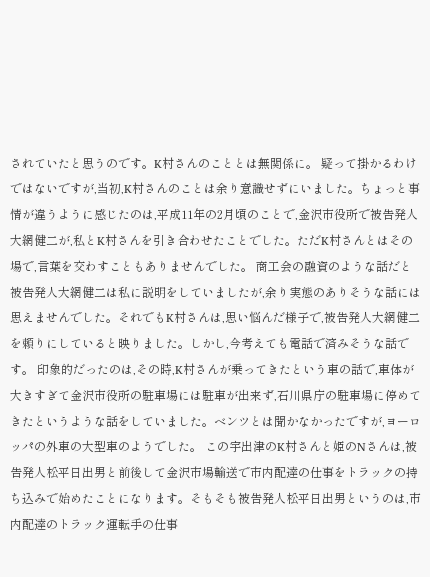されていたと思うのです。K村さんのこととは無関係に。 疑って掛かるわけではないですが,当初,K村さんのことは余り意識せずにいました。ちょっと事情が違うように感じたのは,平成11年の2月頃のことで,金沢市役所で被告発人大網健二が,私とK村さんを引き合わせたことでした。ただK村さんとはその場で,言葉を交わすこともありませんでした。 商工会の融資のような話だと被告発人大網健二は私に説明をしていましたが,余り実態のありそうな話には思えませんでした。それでもK村さんは,思い悩んだ様子で,被告発人大網健二を頼りにしていると映りました。しかし,今考えても電話で済みそうな話です。 印象的だったのは,その時,K村さんが乗ってきたという車の話で,車体が大きすぎて金沢市役所の駐車場には駐車が出来ず,石川県庁の駐車場に停めてきたというような話をしていました。ベンツとは聞かなかったですが,ヨーロッパの外車の大型車のようでした。 この宇出津のK村さんと姫のNさんは,被告発人松平日出男と前後して金沢市場輸送で市内配達の仕事をトラックの持ち込みで始めたことになります。そもそも被告発人松平日出男というのは,市内配達のトラック運転手の仕事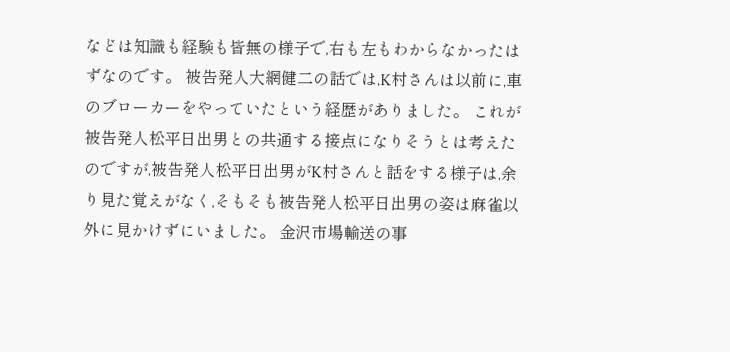などは知識も経験も皆無の様子で,右も左もわからなかったはずなのです。 被告発人大網健二の話では,K村さんは以前に,車のブローカーをやっていたという経歴がありました。 これが被告発人松平日出男との共通する接点になりそうとは考えたのですが,被告発人松平日出男がK村さんと話をする様子は,余り見た覚えがなく,そもそも被告発人松平日出男の姿は麻雀以外に見かけずにいました。 金沢市場輸送の事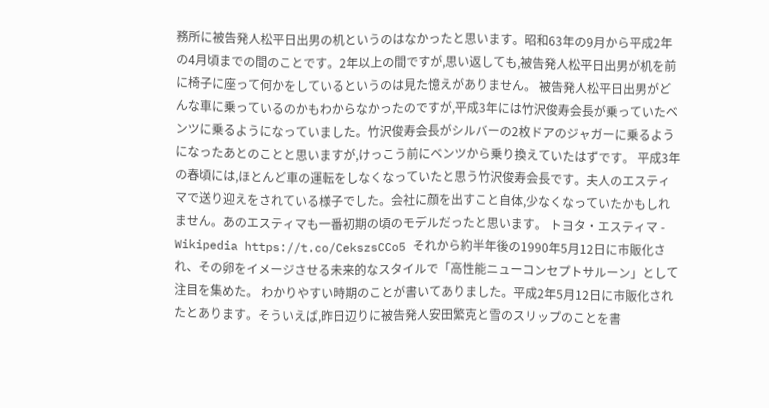務所に被告発人松平日出男の机というのはなかったと思います。昭和63年の9月から平成2年の4月頃までの間のことです。2年以上の間ですが,思い返しても,被告発人松平日出男が机を前に椅子に座って何かをしているというのは見た憶えがありません。 被告発人松平日出男がどんな車に乗っているのかもわからなかったのですが,平成3年には竹沢俊寿会長が乗っていたベンツに乗るようになっていました。竹沢俊寿会長がシルバーの2枚ドアのジャガーに乗るようになったあとのことと思いますが,けっこう前にベンツから乗り換えていたはずです。 平成3年の春頃には,ほとんど車の運転をしなくなっていたと思う竹沢俊寿会長です。夫人のエスティマで送り迎えをされている様子でした。会社に顔を出すこと自体,少なくなっていたかもしれません。あのエスティマも一番初期の頃のモデルだったと思います。 トヨタ・エスティマ - Wikipedia https://t.co/CekszsCCo5 それから約半年後の1990年5月12日に市販化され、その卵をイメージさせる未来的なスタイルで「高性能ニューコンセプトサルーン」として注目を集めた。 わかりやすい時期のことが書いてありました。平成2年5月12日に市販化されたとあります。そういえば,昨日辺りに被告発人安田繁克と雪のスリップのことを書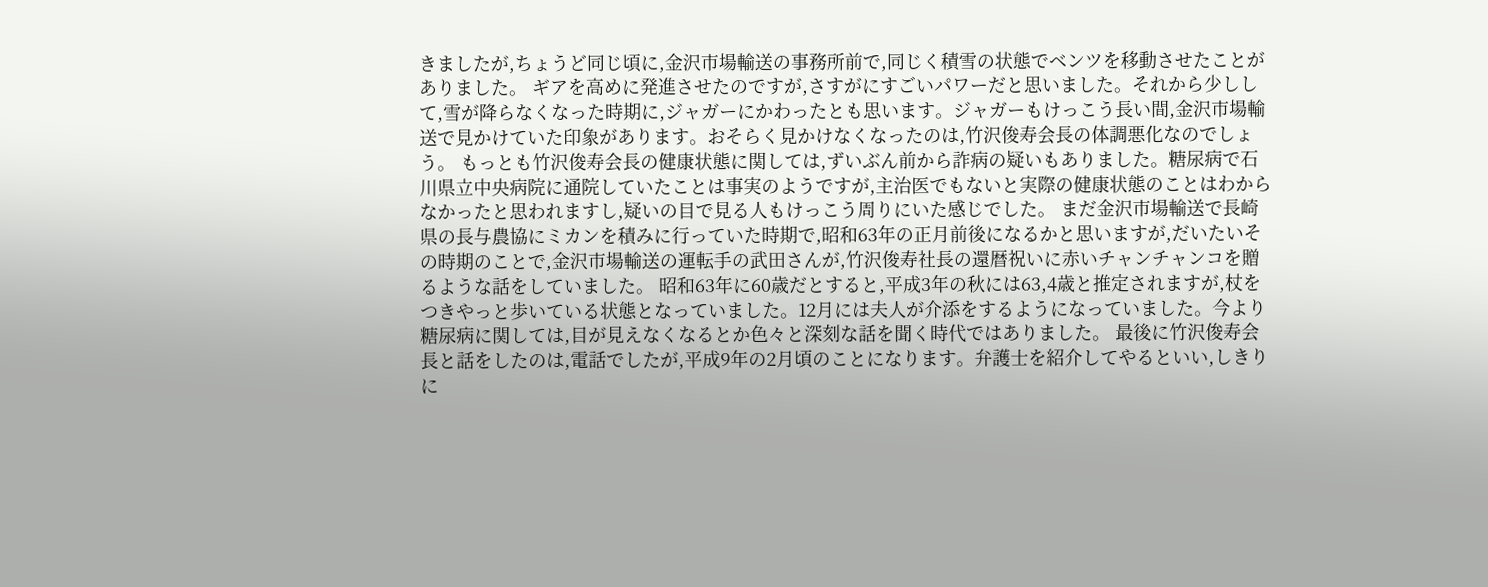きましたが,ちょうど同じ頃に,金沢市場輸送の事務所前で,同じく積雪の状態でベンツを移動させたことがありました。 ギアを高めに発進させたのですが,さすがにすごいパワーだと思いました。それから少しして,雪が降らなくなった時期に,ジャガーにかわったとも思います。ジャガーもけっこう長い間,金沢市場輸送で見かけていた印象があります。おそらく見かけなくなったのは,竹沢俊寿会長の体調悪化なのでしょう。 もっとも竹沢俊寿会長の健康状態に関しては,ずいぶん前から詐病の疑いもありました。糖尿病で石川県立中央病院に通院していたことは事実のようですが,主治医でもないと実際の健康状態のことはわからなかったと思われますし,疑いの目で見る人もけっこう周りにいた感じでした。 まだ金沢市場輸送で長崎県の長与農協にミカンを積みに行っていた時期で,昭和63年の正月前後になるかと思いますが,だいたいその時期のことで,金沢市場輸送の運転手の武田さんが,竹沢俊寿社長の還暦祝いに赤いチャンチャンコを贈るような話をしていました。 昭和63年に60歳だとすると,平成3年の秋には63,4歳と推定されますが,杖をつきやっと歩いている状態となっていました。12月には夫人が介添をするようになっていました。今より糖尿病に関しては,目が見えなくなるとか色々と深刻な話を聞く時代ではありました。 最後に竹沢俊寿会長と話をしたのは,電話でしたが,平成9年の2月頃のことになります。弁護士を紹介してやるといい,しきりに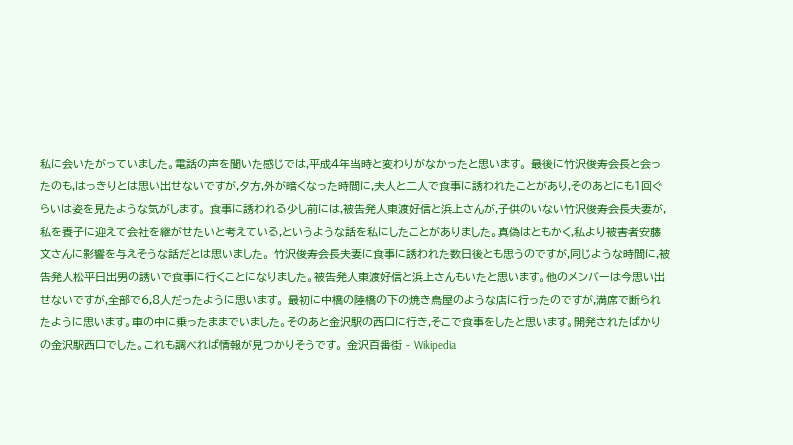私に会いたがっていました。電話の声を聞いた感じでは,平成4年当時と変わりがなかったと思います。 最後に竹沢俊寿会長と会ったのも,はっきりとは思い出せないですが,夕方,外が暗くなった時間に,夫人と二人で食事に誘われたことがあり,そのあとにも1回ぐらいは姿を見たような気がします。 食事に誘われる少し前には,被告発人東渡好信と浜上さんが,子供のいない竹沢俊寿会長夫妻が,私を養子に迎えて会社を継がせたいと考えている,というような話を私にしたことがありました。真偽はともかく,私より被害者安藤文さんに影響を与えそうな話だとは思いました。 竹沢俊寿会長夫妻に食事に誘われた数日後とも思うのですが,同じような時間に,被告発人松平日出男の誘いで食事に行くことになりました。被告発人東渡好信と浜上さんもいたと思います。他のメンバーは今思い出せないですが,全部で6,8人だったように思います。 最初に中橋の陸橋の下の焼き鳥屋のような店に行ったのですが,満席で断られたように思います。車の中に乗ったままでいました。そのあと金沢駅の西口に行き,そこで食事をしたと思います。開発されたばかりの金沢駅西口でした。これも調べれば情報が見つかりそうです。 金沢百番街 - Wikipedia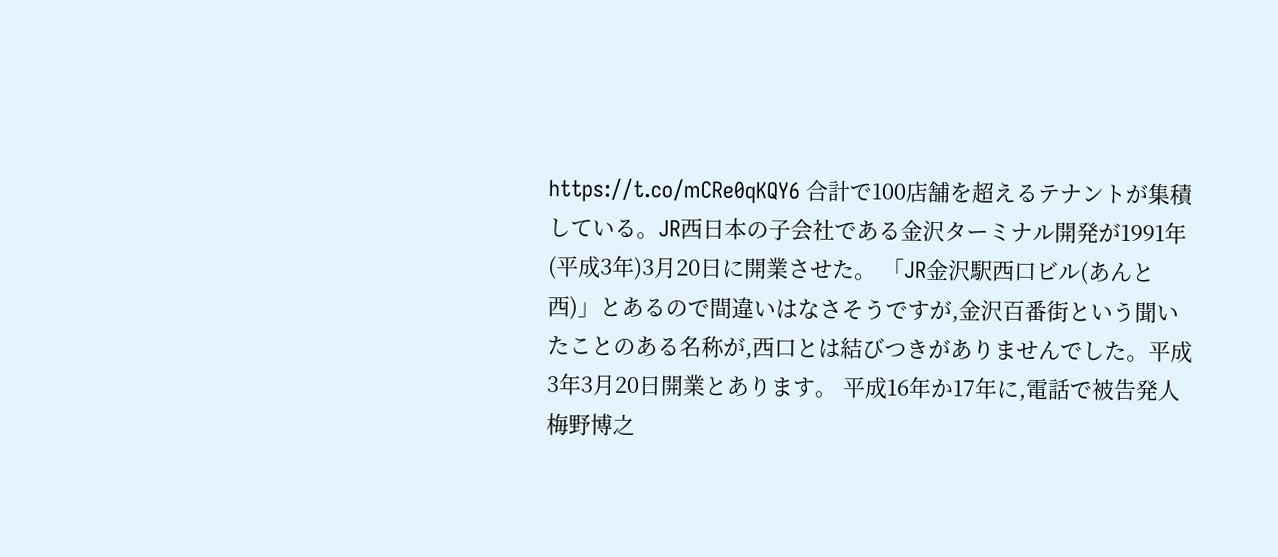https://t.co/mCRe0qKQY6 合計で100店舗を超えるテナントが集積している。JR西日本の子会社である金沢ターミナル開発が1991年(平成3年)3月20日に開業させた。 「JR金沢駅西口ビル(あんと 西)」とあるので間違いはなさそうですが,金沢百番街という聞いたことのある名称が,西口とは結びつきがありませんでした。平成3年3月20日開業とあります。 平成16年か17年に,電話で被告発人梅野博之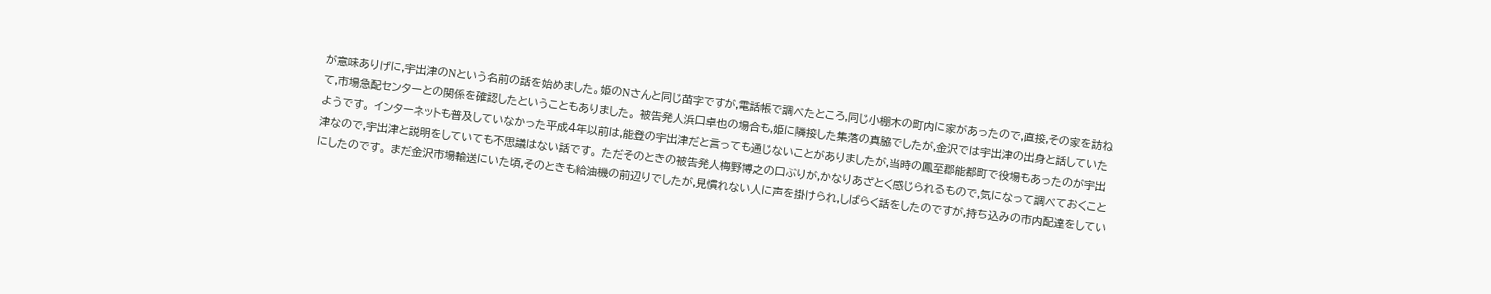が意味ありげに,宇出津のNという名前の話を始めました。姫のNさんと同じ苗字ですが,電話帳で調べたところ,同じ小棚木の町内に家があったので,直接,その家を訪ねて,市場急配センターとの関係を確認したということもありました。 被告発人浜口卓也の場合も,姫に隣接した集落の真脇でしたが,金沢では宇出津の出身と話していたようです。 インターネットも普及していなかった平成4年以前は,能登の宇出津だと言っても通じないことがありましたが,当時の鳳至郡能都町で役場もあったのが宇出津なので,宇出津と説明をしていても不思議はない話です。 ただそのときの被告発人梅野博之の口ぶりが,かなりあざとく感じられるもので,気になって調べておくことにしたのです。 まだ金沢市場輸送にいた頃,そのときも給油機の前辺りでしたが,見慣れない人に声を掛けられ,しばらく話をしたのですが,持ち込みの市内配達をしてい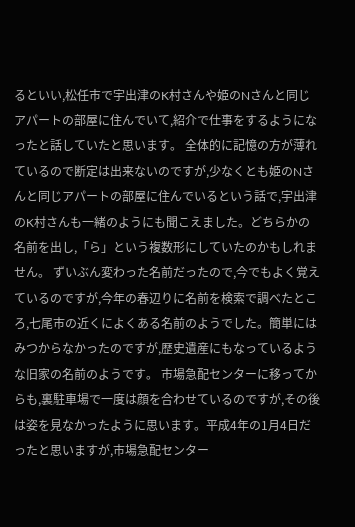るといい,松任市で宇出津のK村さんや姫のNさんと同じアパートの部屋に住んでいて,紹介で仕事をするようになったと話していたと思います。 全体的に記憶の方が薄れているので断定は出来ないのですが,少なくとも姫のNさんと同じアパートの部屋に住んでいるという話で,宇出津のK村さんも一緒のようにも聞こえました。どちらかの名前を出し,「ら」という複数形にしていたのかもしれません。 ずいぶん変わった名前だったので,今でもよく覚えているのですが,今年の春辺りに名前を検索で調べたところ,七尾市の近くによくある名前のようでした。簡単にはみつからなかったのですが,歴史遺産にもなっているような旧家の名前のようです。 市場急配センターに移ってからも,裏駐車場で一度は顔を合わせているのですが,その後は姿を見なかったように思います。平成4年の1月4日だったと思いますが,市場急配センター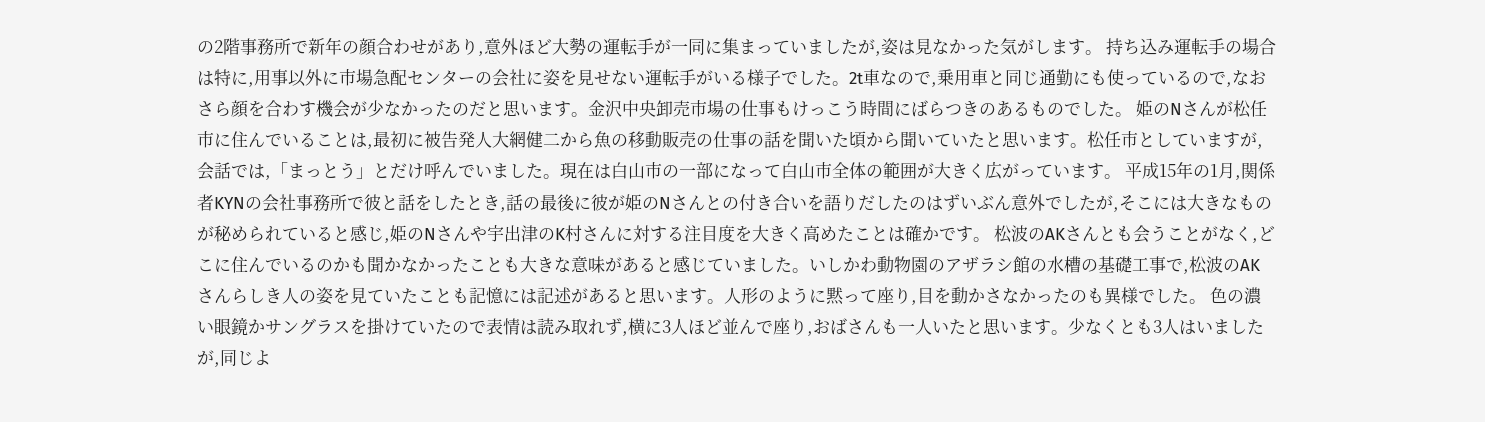の2階事務所で新年の顔合わせがあり,意外ほど大勢の運転手が一同に集まっていましたが,姿は見なかった気がします。 持ち込み運転手の場合は特に,用事以外に市場急配センターの会社に姿を見せない運転手がいる様子でした。2t車なので,乗用車と同じ通勤にも使っているので,なおさら顔を合わす機会が少なかったのだと思います。金沢中央卸売市場の仕事もけっこう時間にばらつきのあるものでした。 姫のNさんが松任市に住んでいることは,最初に被告発人大網健二から魚の移動販売の仕事の話を聞いた頃から聞いていたと思います。松任市としていますが,会話では,「まっとう」とだけ呼んでいました。現在は白山市の一部になって白山市全体の範囲が大きく広がっています。 平成15年の1月,関係者KYNの会社事務所で彼と話をしたとき,話の最後に彼が姫のNさんとの付き合いを語りだしたのはずいぶん意外でしたが,そこには大きなものが秘められていると感じ,姫のNさんや宇出津のK村さんに対する注目度を大きく高めたことは確かです。 松波のAKさんとも会うことがなく,どこに住んでいるのかも聞かなかったことも大きな意味があると感じていました。いしかわ動物園のアザラシ館の水槽の基礎工事で,松波のAKさんらしき人の姿を見ていたことも記憶には記述があると思います。人形のように黙って座り,目を動かさなかったのも異様でした。 色の濃い眼鏡かサングラスを掛けていたので表情は読み取れず,横に3人ほど並んで座り,おばさんも一人いたと思います。少なくとも3人はいましたが,同じよ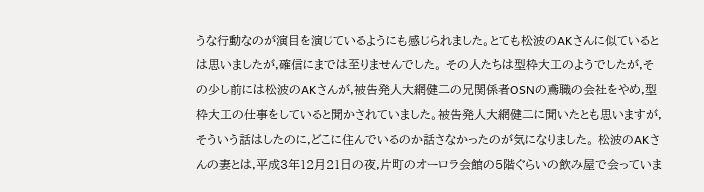うな行動なのが演目を演じているようにも感じられました。とても松波のAKさんに似ているとは思いましたが,確信にまでは至りませんでした。 その人たちは型枠大工のようでしたが,その少し前には松波のAKさんが,被告発人大網健二の兄関係者OSNの鳶職の会社をやめ,型枠大工の仕事をしていると聞かされていました。被告発人大網健二に聞いたとも思いますが,そういう話はしたのに,どこに住んでいるのか話さなかったのが気になりました。 松波のAKさんの妻とは,平成3年12月21日の夜,片町のオーロラ会館の5階ぐらいの飲み屋で会っていま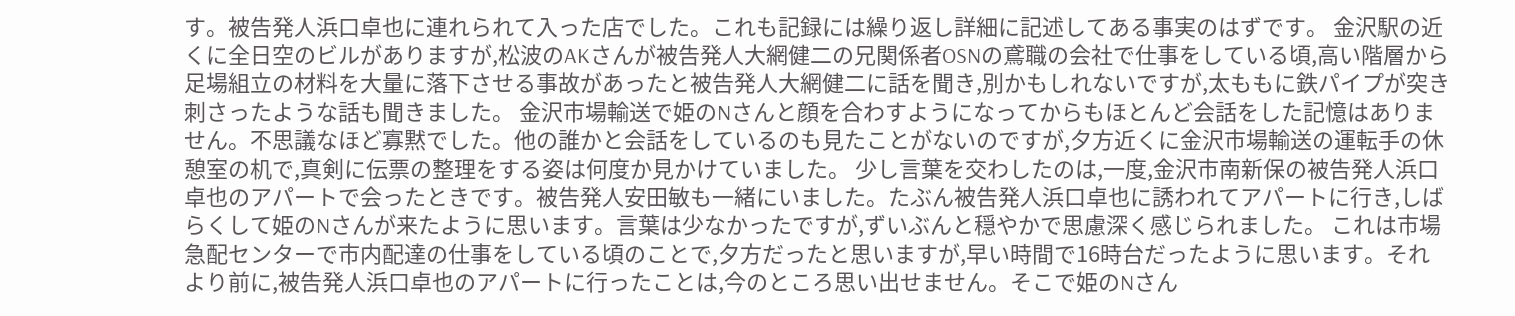す。被告発人浜口卓也に連れられて入った店でした。これも記録には繰り返し詳細に記述してある事実のはずです。 金沢駅の近くに全日空のビルがありますが,松波のAKさんが被告発人大網健二の兄関係者OSNの鳶職の会社で仕事をしている頃,高い階層から足場組立の材料を大量に落下させる事故があったと被告発人大網健二に話を聞き,別かもしれないですが,太ももに鉄パイプが突き刺さったような話も聞きました。 金沢市場輸送で姫のNさんと顔を合わすようになってからもほとんど会話をした記憶はありません。不思議なほど寡黙でした。他の誰かと会話をしているのも見たことがないのですが,夕方近くに金沢市場輸送の運転手の休憩室の机で,真剣に伝票の整理をする姿は何度か見かけていました。 少し言葉を交わしたのは,一度,金沢市南新保の被告発人浜口卓也のアパートで会ったときです。被告発人安田敏も一緒にいました。たぶん被告発人浜口卓也に誘われてアパートに行き,しばらくして姫のNさんが来たように思います。言葉は少なかったですが,ずいぶんと穏やかで思慮深く感じられました。 これは市場急配センターで市内配達の仕事をしている頃のことで,夕方だったと思いますが,早い時間で16時台だったように思います。それより前に,被告発人浜口卓也のアパートに行ったことは,今のところ思い出せません。そこで姫のNさん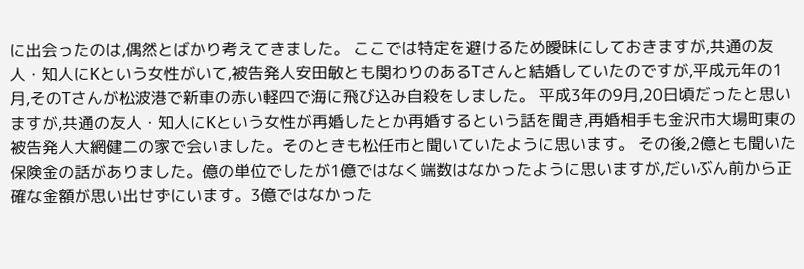に出会ったのは,偶然とばかり考えてきました。 ここでは特定を避けるため曖昧にしておきますが,共通の友人・知人にKという女性がいて,被告発人安田敏とも関わりのあるTさんと結婚していたのですが,平成元年の1月,そのTさんが松波港で新車の赤い軽四で海に飛び込み自殺をしました。 平成3年の9月,20日頃だったと思いますが,共通の友人・知人にKという女性が再婚したとか再婚するという話を聞き,再婚相手も金沢市大場町東の被告発人大網健二の家で会いました。そのときも松任市と聞いていたように思います。 その後,2億とも聞いた保険金の話がありました。億の単位でしたが1億ではなく端数はなかったように思いますが,だいぶん前から正確な金額が思い出せずにいます。3億ではなかった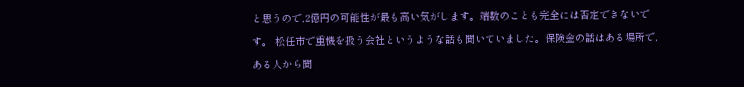と思うので,2億円の可能性が最も高い気がします。端数のことも完全には否定できないです。 松任市で重機を扱う会社というような話も聞いていました。保険金の話はある場所で,ある人から聞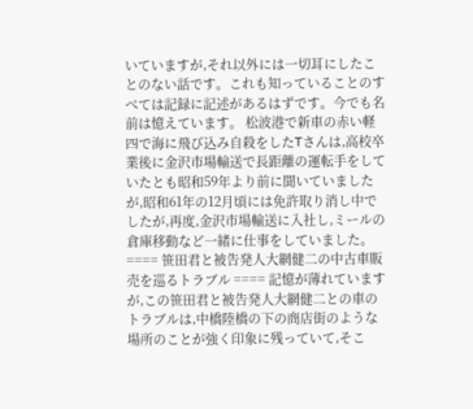いていますが,それ以外には一切耳にしたことのない話です。これも知っていることのすべては記録に記述があるはずです。今でも名前は憶えています。 松波港で新車の赤い軽四で海に飛び込み自殺をしたTさんは,高校卒業後に金沢市場輸送で長距離の運転手をしていたとも昭和59年より前に聞いていましたが,昭和61年の12月頃には免許取り消し中でしたが,再度,金沢市場輸送に入社し,ミールの倉庫移動など一緒に仕事をしていました。 ==== 笹田君と被告発人大網健二の中古車販売を巡るトラブル ==== 記憶が薄れていますが,この笹田君と被告発人大網健二との車のトラブルは,中橋陸橋の下の商店街のような場所のことが強く印象に残っていて,そこ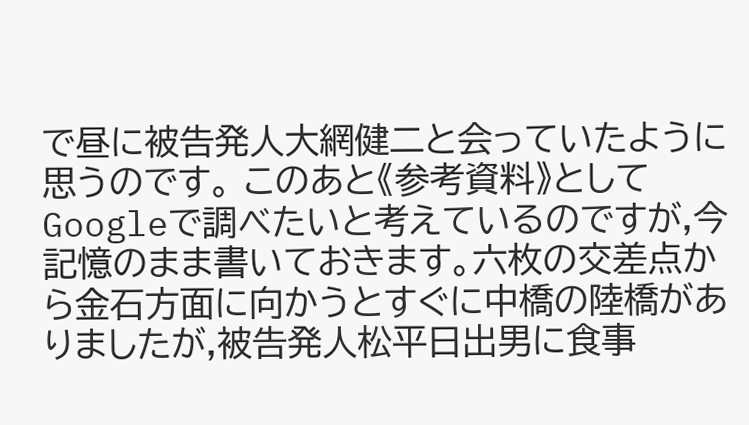で昼に被告発人大網健二と会っていたように思うのです。 このあと《参考資料》としてGoogleで調べたいと考えているのですが,今記憶のまま書いておきます。六枚の交差点から金石方面に向かうとすぐに中橋の陸橋がありましたが,被告発人松平日出男に食事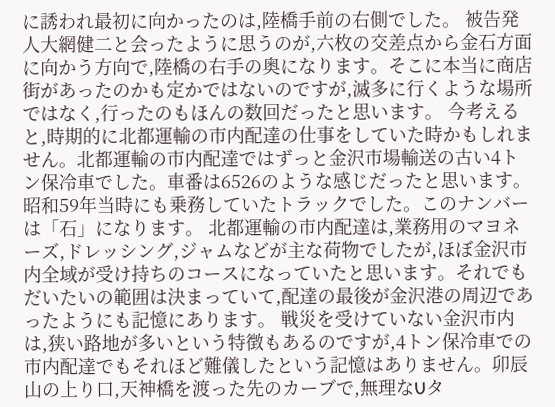に誘われ最初に向かったのは,陸橋手前の右側でした。 被告発人大網健二と会ったように思うのが,六枚の交差点から金石方面に向かう方向で,陸橋の右手の奥になります。そこに本当に商店街があったのかも定かではないのですが,滅多に行くような場所ではなく,行ったのもほんの数回だったと思います。 今考えると,時期的に北都運輸の市内配達の仕事をしていた時かもしれません。北都運輸の市内配達ではずっと金沢市場輸送の古い4トン保冷車でした。車番は6526のような感じだったと思います。昭和59年当時にも乗務していたトラックでした。このナンバーは「石」になります。 北都運輸の市内配達は,業務用のマヨネーズ,ドレッシング,ジャムなどが主な荷物でしたが,ほぼ金沢市内全域が受け持ちのコースになっていたと思います。それでもだいたいの範囲は決まっていて,配達の最後が金沢港の周辺であったようにも記憶にあります。 戦災を受けていない金沢市内は,狭い路地が多いという特徴もあるのですが,4トン保冷車での市内配達でもそれほど難儀したという記憶はありません。卯辰山の上り口,天神橋を渡った先のカーブで,無理なUタ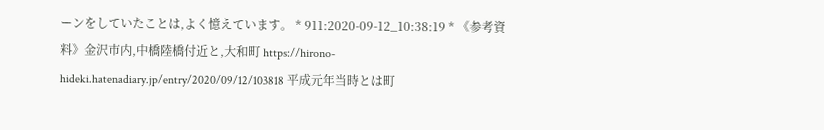ーンをしていたことは,よく憶えています。 * 911:2020-09-12_10:38:19 * 《参考資料》金沢市内,中橋陸橋付近と,大和町 https://hirono-hideki.hatenadiary.jp/entry/2020/09/12/103818 平成元年当時とは町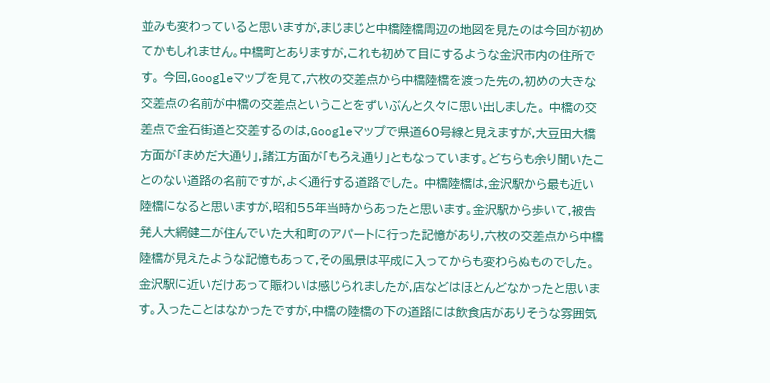並みも変わっていると思いますが,まじまじと中橋陸橋周辺の地図を見たのは今回が初めてかもしれません。中橋町とありますが,これも初めて目にするような金沢市内の住所です。 今回,Googleマップを見て,六枚の交差点から中橋陸橋を渡った先の,初めの大きな交差点の名前が中橋の交差点ということをずいぶんと久々に思い出しました。 中橋の交差点で金石街道と交差するのは,Googleマップで県道60号線と見えますが,大豆田大橋方面が「まめだ大通り」,諸江方面が「もろえ通り」ともなっています。どちらも余り聞いたことのない道路の名前ですが,よく通行する道路でした。 中橋陸橋は,金沢駅から最も近い陸橋になると思いますが,昭和55年当時からあったと思います。金沢駅から歩いて,被告発人大網健二が住んでいた大和町のアパートに行った記憶があり,六枚の交差点から中橋陸橋が見えたような記憶もあって,その風景は平成に入ってからも変わらぬものでした。 金沢駅に近いだけあって賑わいは感じられましたが,店などはほとんどなかったと思います。入ったことはなかったですが,中橋の陸橋の下の道路には飲食店がありそうな雰囲気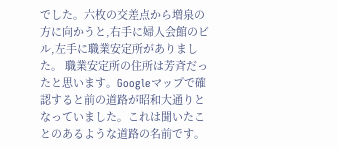でした。六枚の交差点から増泉の方に向かうと,右手に婦人会館のビル,左手に職業安定所がありました。 職業安定所の住所は芳斉だったと思います。Googleマップで確認すると前の道路が昭和大通りとなっていました。これは聞いたことのあるような道路の名前です。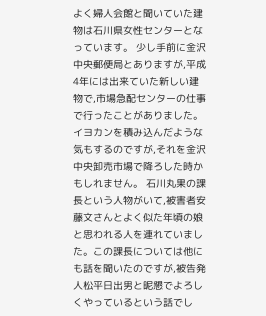よく婦人会館と聞いていた建物は石川県女性センターとなっています。 少し手前に金沢中央郵便局とありますが,平成4年には出来ていた新しい建物で,市場急配センターの仕事で行ったことがありました。イヨカンを積み込んだような気もするのですが,それを金沢中央卸売市場で降ろした時かもしれません。 石川丸果の課長という人物がいて,被害者安藤文さんとよく似た年頃の娘と思われる人を連れていました。この課長については他にも話を聞いたのですが,被告発人松平日出男と昵懇でよろしくやっているという話でし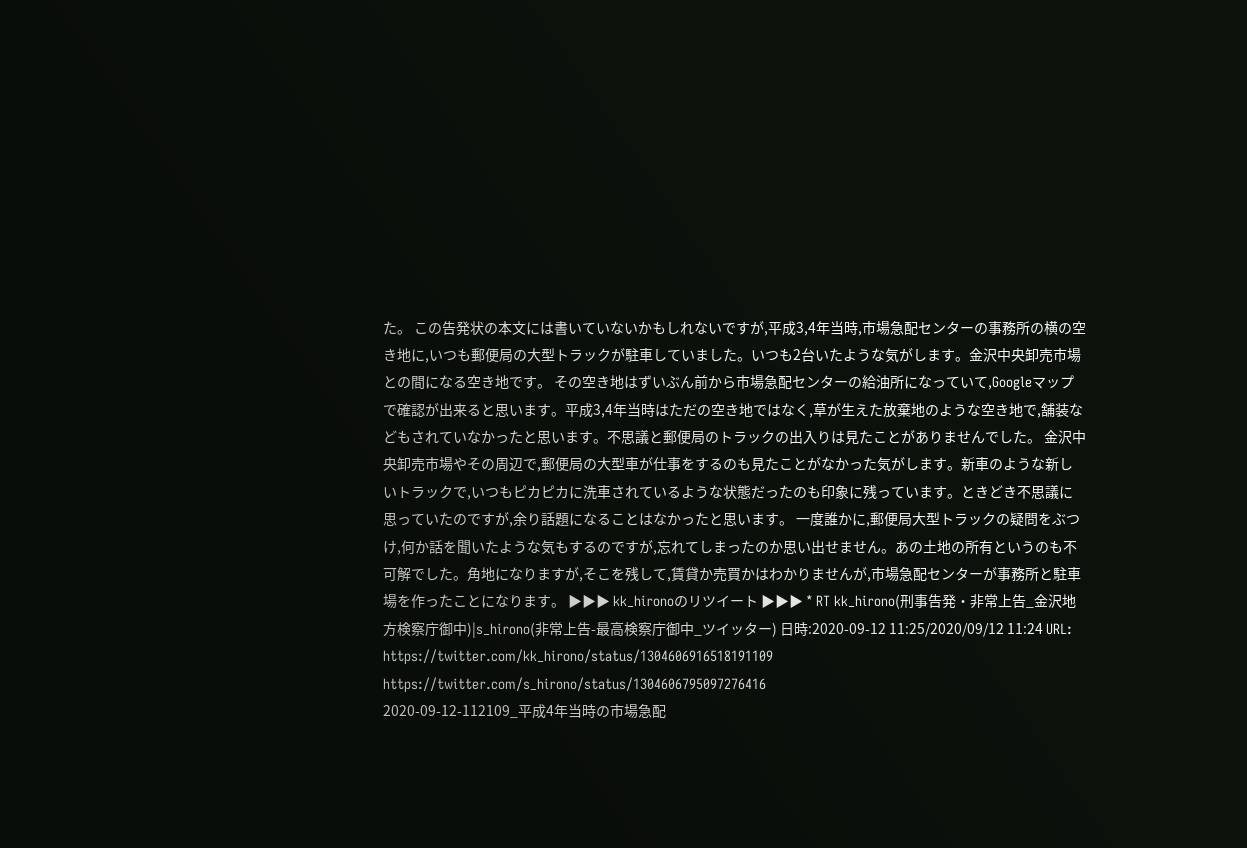た。 この告発状の本文には書いていないかもしれないですが,平成3,4年当時,市場急配センターの事務所の横の空き地に,いつも郵便局の大型トラックが駐車していました。いつも2台いたような気がします。金沢中央卸売市場との間になる空き地です。 その空き地はずいぶん前から市場急配センターの給油所になっていて,Googleマップで確認が出来ると思います。平成3,4年当時はただの空き地ではなく,草が生えた放棄地のような空き地で,舗装などもされていなかったと思います。不思議と郵便局のトラックの出入りは見たことがありませんでした。 金沢中央卸売市場やその周辺で,郵便局の大型車が仕事をするのも見たことがなかった気がします。新車のような新しいトラックで,いつもピカピカに洗車されているような状態だったのも印象に残っています。ときどき不思議に思っていたのですが,余り話題になることはなかったと思います。 一度誰かに,郵便局大型トラックの疑問をぶつけ,何か話を聞いたような気もするのですが,忘れてしまったのか思い出せません。あの土地の所有というのも不可解でした。角地になりますが,そこを残して,賃貸か売買かはわかりませんが,市場急配センターが事務所と駐車場を作ったことになります。 ▶▶▶ kk_hironoのリツイート ▶▶▶ * RT kk_hirono(刑事告発・非常上告_金沢地方検察庁御中)|s_hirono(非常上告-最高検察庁御中_ツイッター) 日時:2020-09-12 11:25/2020/09/12 11:24 URL: https://twitter.com/kk_hirono/status/1304606916518191109 https://twitter.com/s_hirono/status/1304606795097276416
2020-09-12-112109_平成4年当時の市場急配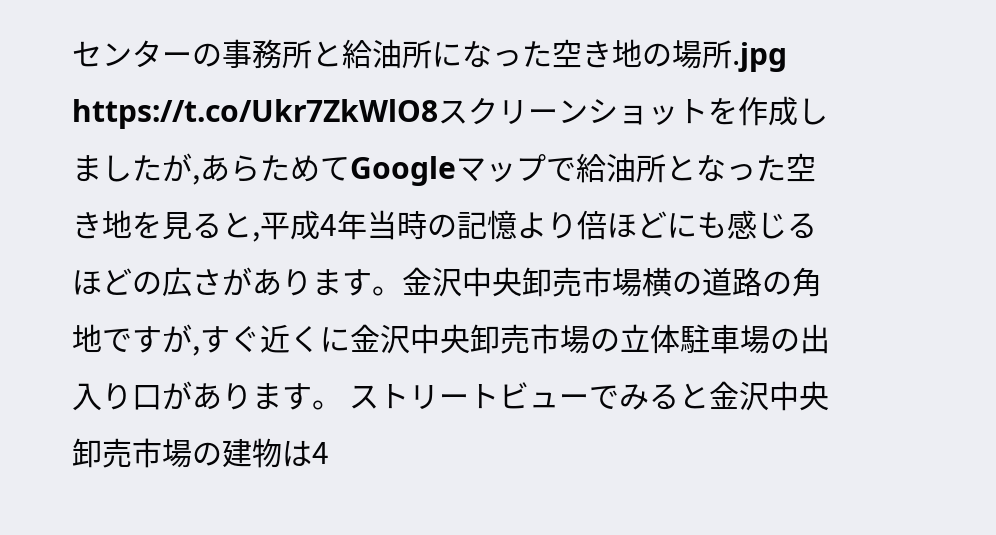センターの事務所と給油所になった空き地の場所.jpg https://t.co/Ukr7ZkWlO8スクリーンショットを作成しましたが,あらためてGoogleマップで給油所となった空き地を見ると,平成4年当時の記憶より倍ほどにも感じるほどの広さがあります。金沢中央卸売市場横の道路の角地ですが,すぐ近くに金沢中央卸売市場の立体駐車場の出入り口があります。 ストリートビューでみると金沢中央卸売市場の建物は4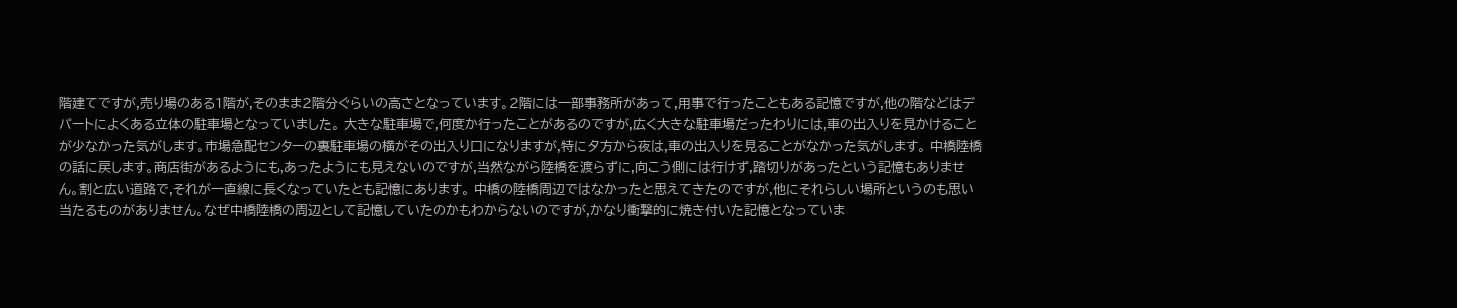階建てですが,売り場のある1階が,そのまま2階分ぐらいの高さとなっています。2階には一部事務所があって,用事で行ったこともある記憶ですが,他の階などはデパートによくある立体の駐車場となっていました。 大きな駐車場で,何度か行ったことがあるのですが,広く大きな駐車場だったわりには,車の出入りを見かけることが少なかった気がします。市場急配センターの裏駐車場の横がその出入り口になりますが,特に夕方から夜は,車の出入りを見ることがなかった気がします。 中橋陸橋の話に戻します。商店街があるようにも,あったようにも見えないのですが,当然ながら陸橋を渡らずに,向こう側には行けず,踏切りがあったという記憶もありません。割と広い道路で,それが一直線に長くなっていたとも記憶にあります。 中橋の陸橋周辺ではなかったと思えてきたのですが,他にそれらしい場所というのも思い当たるものがありません。なぜ中橋陸橋の周辺として記憶していたのかもわからないのですが,かなり衝撃的に焼き付いた記憶となっていま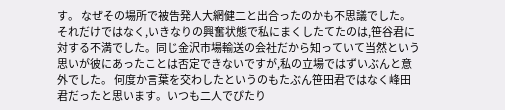す。 なぜその場所で被告発人大網健二と出合ったのかも不思議でした。それだけではなく,いきなりの興奮状態で私にまくしたてたのは,笹谷君に対する不満でした。同じ金沢市場輸送の会社だから知っていて当然という思いが彼にあったことは否定できないですが,私の立場ではずいぶんと意外でした。 何度か言葉を交わしたというのもたぶん笹田君ではなく峰田君だったと思います。いつも二人でぴたり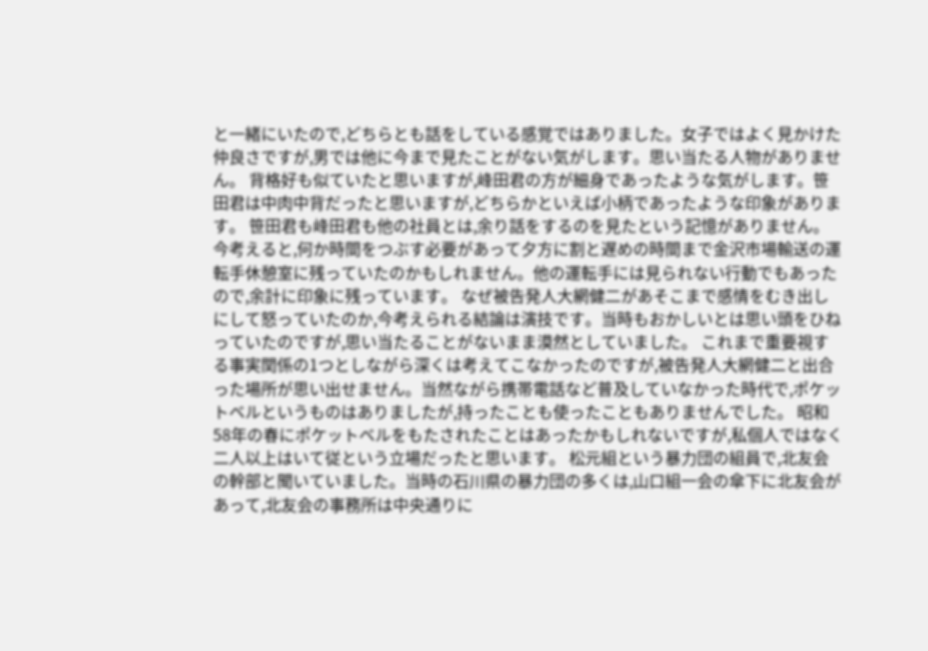と一緒にいたので,どちらとも話をしている感覚ではありました。女子ではよく見かけた仲良さですが,男では他に今まで見たことがない気がします。思い当たる人物がありません。 背格好も似ていたと思いますが,峰田君の方が細身であったような気がします。笹田君は中肉中背だったと思いますが,どちらかといえば小柄であったような印象があります。 笹田君も峰田君も他の社員とは,余り話をするのを見たという記憶がありません。今考えると,何か時間をつぶす必要があって夕方に割と遅めの時間まで金沢市場輸送の運転手休憩室に残っていたのかもしれません。他の運転手には見られない行動でもあったので,余計に印象に残っています。 なぜ被告発人大網健二があそこまで感情をむき出しにして怒っていたのか,今考えられる結論は演技です。当時もおかしいとは思い頭をひねっていたのですが,思い当たることがないまま漠然としていました。 これまで重要視する事実関係の1つとしながら深くは考えてこなかったのですが,被告発人大網健二と出合った場所が思い出せません。当然ながら携帯電話など普及していなかった時代で,ポケットベルというものはありましたが,持ったことも使ったこともありませんでした。 昭和58年の春にポケットベルをもたされたことはあったかもしれないですが,私個人ではなく二人以上はいて従という立場だったと思います。 松元組という暴力団の組員で,北友会の幹部と聞いていました。当時の石川県の暴力団の多くは,山口組一会の傘下に北友会があって,北友会の事務所は中央通りに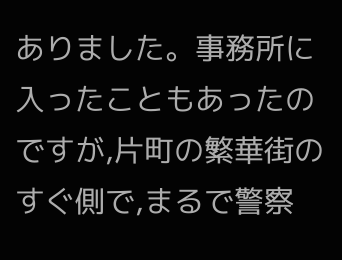ありました。事務所に入ったこともあったのですが,片町の繁華街のすぐ側で,まるで警察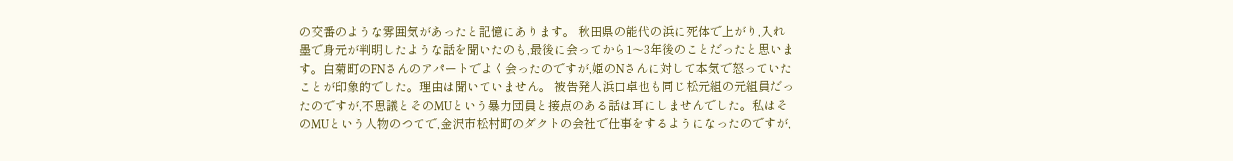の交番のような雰囲気があったと記憶にあります。 秋田県の能代の浜に死体で上がり,入れ墨で身元が判明したような話を聞いたのも,最後に会ってから1〜3年後のことだったと思います。白菊町のFNさんのアパートでよく会ったのですが,姫のNさんに対して本気で怒っていたことが印象的でした。理由は聞いていません。 被告発人浜口卓也も同じ松元組の元組員だったのですが,不思議とそのMUという暴力団員と接点のある話は耳にしませんでした。私はそのMUという人物のつてで,金沢市松村町のダクトの会社で仕事をするようになったのですが,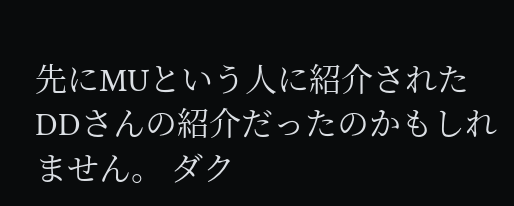先にMUという人に紹介されたDDさんの紹介だったのかもしれません。 ダク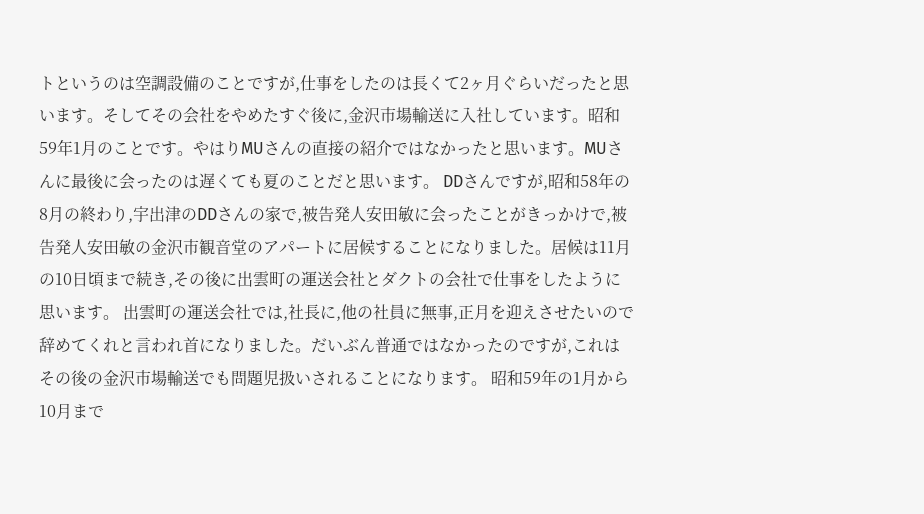トというのは空調設備のことですが,仕事をしたのは長くて2ヶ月ぐらいだったと思います。そしてその会社をやめたすぐ後に,金沢市場輸送に入社しています。昭和59年1月のことです。やはりMUさんの直接の紹介ではなかったと思います。MUさんに最後に会ったのは遅くても夏のことだと思います。 DDさんですが,昭和58年の8月の終わり,宇出津のDDさんの家で,被告発人安田敏に会ったことがきっかけで,被告発人安田敏の金沢市観音堂のアパートに居候することになりました。居候は11月の10日頃まで続き,その後に出雲町の運送会社とダクトの会社で仕事をしたように思います。 出雲町の運送会社では,社長に,他の社員に無事,正月を迎えさせたいので辞めてくれと言われ首になりました。だいぶん普通ではなかったのですが,これはその後の金沢市場輸送でも問題児扱いされることになります。 昭和59年の1月から10月まで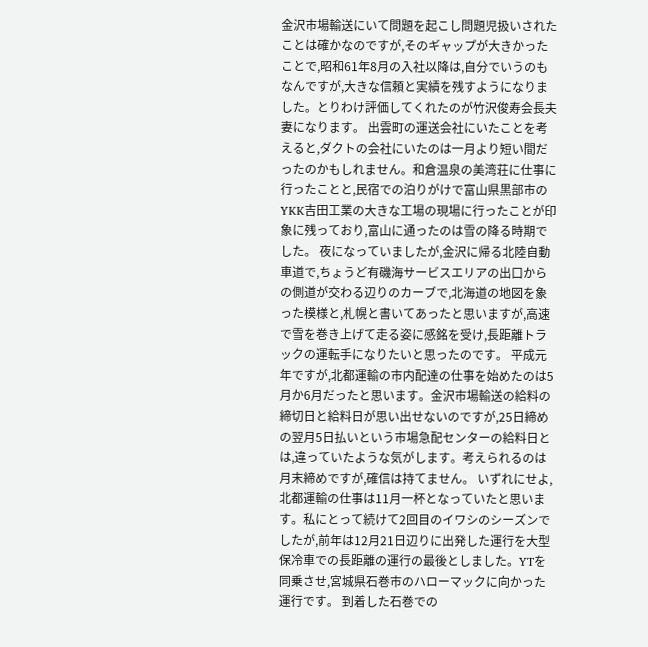金沢市場輸送にいて問題を起こし問題児扱いされたことは確かなのですが,そのギャップが大きかったことで,昭和61年8月の入社以降は,自分でいうのもなんですが,大きな信頼と実績を残すようになりました。とりわけ評価してくれたのが竹沢俊寿会長夫妻になります。 出雲町の運送会社にいたことを考えると,ダクトの会社にいたのは一月より短い間だったのかもしれません。和倉温泉の美湾荘に仕事に行ったことと,民宿での泊りがけで富山県黒部市のYKK吉田工業の大きな工場の現場に行ったことが印象に残っており,富山に通ったのは雪の降る時期でした。 夜になっていましたが,金沢に帰る北陸自動車道で,ちょうど有磯海サービスエリアの出口からの側道が交わる辺りのカーブで,北海道の地図を象った模様と,札幌と書いてあったと思いますが,高速で雪を巻き上げて走る姿に感銘を受け,長距離トラックの運転手になりたいと思ったのです。 平成元年ですが,北都運輸の市内配達の仕事を始めたのは5月か6月だったと思います。金沢市場輸送の給料の締切日と給料日が思い出せないのですが,25日締めの翌月5日払いという市場急配センターの給料日とは,違っていたような気がします。考えられるのは月末締めですが,確信は持てません。 いずれにせよ,北都運輸の仕事は11月一杯となっていたと思います。私にとって続けて2回目のイワシのシーズンでしたが,前年は12月21日辺りに出発した運行を大型保冷車での長距離の運行の最後としました。YTを同乗させ,宮城県石巻市のハローマックに向かった運行です。 到着した石巻での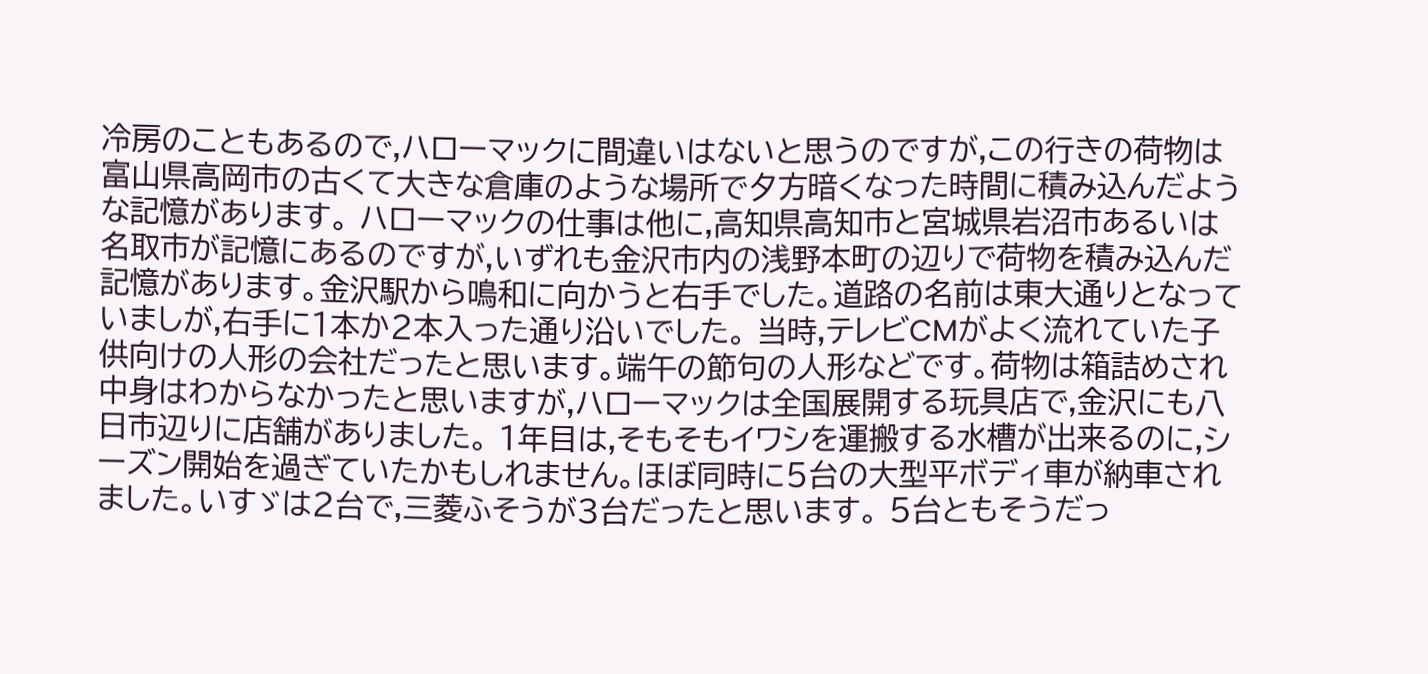冷房のこともあるので,ハローマックに間違いはないと思うのですが,この行きの荷物は富山県高岡市の古くて大きな倉庫のような場所で夕方暗くなった時間に積み込んだような記憶があります。 ハローマックの仕事は他に,高知県高知市と宮城県岩沼市あるいは名取市が記憶にあるのですが,いずれも金沢市内の浅野本町の辺りで荷物を積み込んだ記憶があります。金沢駅から鳴和に向かうと右手でした。道路の名前は東大通りとなっていましが,右手に1本か2本入った通り沿いでした。 当時,テレビCMがよく流れていた子供向けの人形の会社だったと思います。端午の節句の人形などです。荷物は箱詰めされ中身はわからなかったと思いますが,ハローマックは全国展開する玩具店で,金沢にも八日市辺りに店舗がありました。 1年目は,そもそもイワシを運搬する水槽が出来るのに,シーズン開始を過ぎていたかもしれません。ほぼ同時に5台の大型平ボディ車が納車されました。いすゞは2台で,三菱ふそうが3台だったと思います。 5台ともそうだっ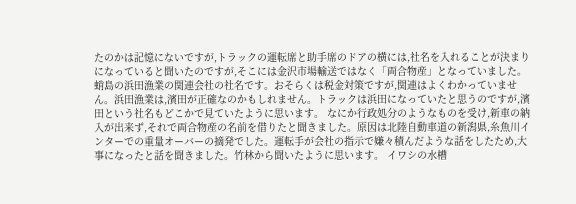たのかは記憶にないですが,トラックの運転席と助手席のドアの横には,社名を入れることが決まりになっていると聞いたのですが,そこには金沢市場輸送ではなく「両合物産」となっていました。 蛸島の浜田漁業の関連会社の社名です。おそらくは税金対策ですが,関連はよくわかっていません。浜田漁業は,濱田が正確なのかもしれません。トラックは浜田になっていたと思うのですが,濱田という社名もどこかで見ていたように思います。 なにか行政処分のようなものを受け,新車の納入が出来ず,それで両合物産の名前を借りたと聞きました。原因は北陸自動車道の新潟県,糸魚川インターでの重量オーバーの摘発でした。運転手が会社の指示で嫌々積んだような話をしたため,大事になったと話を聞きました。竹林から聞いたように思います。 イワシの水槽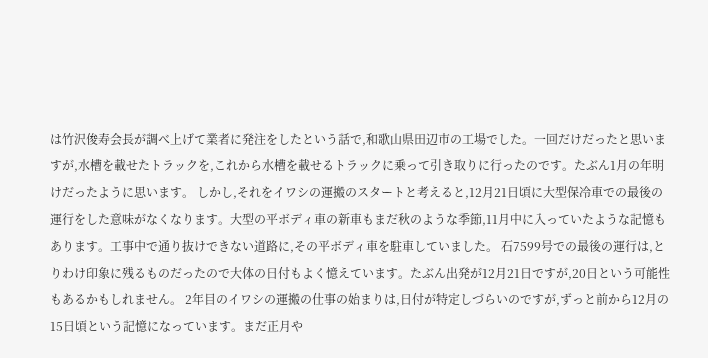は竹沢俊寿会長が調べ上げて業者に発注をしたという話で,和歌山県田辺市の工場でした。一回だけだったと思いますが,水槽を載せたトラックを,これから水槽を載せるトラックに乗って引き取りに行ったのです。たぶん1月の年明けだったように思います。 しかし,それをイワシの運搬のスタートと考えると,12月21日頃に大型保冷車での最後の運行をした意味がなくなります。大型の平ボディ車の新車もまだ秋のような季節,11月中に入っていたような記憶もあります。工事中で通り抜けできない道路に,その平ボディ車を駐車していました。 石7599号での最後の運行は,とりわけ印象に残るものだったので大体の日付もよく憶えています。たぶん出発が12月21日ですが,20日という可能性もあるかもしれません。 2年目のイワシの運搬の仕事の始まりは,日付が特定しづらいのですが,ずっと前から12月の15日頃という記憶になっています。まだ正月や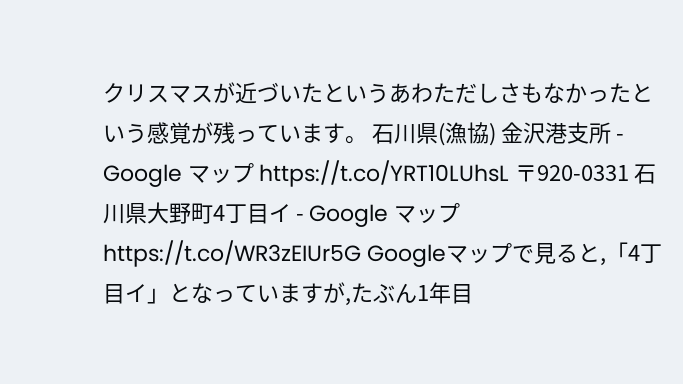クリスマスが近づいたというあわただしさもなかったという感覚が残っています。 石川県(漁協) 金沢港支所 - Google マップ https://t.co/YRT10LUhsL 〒920-0331 石川県大野町4丁目イ - Google マップ https://t.co/WR3zEIUr5G Googleマップで見ると,「4丁目イ」となっていますが,たぶん1年目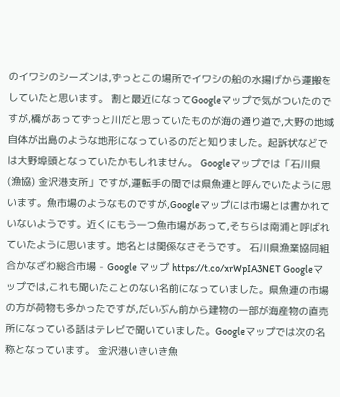のイワシのシーズンは,ずっとこの場所でイワシの船の水揚げから運搬をしていたと思います。 割と最近になってGoogleマップで気がついたのですが,橋があってずっと川だと思っていたものが海の通り道で,大野の地域自体が出島のような地形になっているのだと知りました。起訴状などでは大野埠頭となっていたかもしれません。 Googleマップでは「石川県(漁協) 金沢港支所」ですが,運転手の間では県魚連と呼んでいたように思います。魚市場のようなものですが,Googleマップには市場とは書かれていないようです。近くにもう一つ魚市場があって,そちらは南浦と呼ばれていたように思います。地名とは関係なさそうです。 石川県漁業協同組合かなざわ総合市場 - Google マップ https://t.co/xrWpIA3NET Googleマップでは,これも聞いたことのない名前になっていました。県魚連の市場の方が荷物も多かったですが,だいぶん前から建物の一部が海産物の直売所になっている話はテレビで聞いていました。Googleマップでは次の名称となっています。 金沢港いきいき魚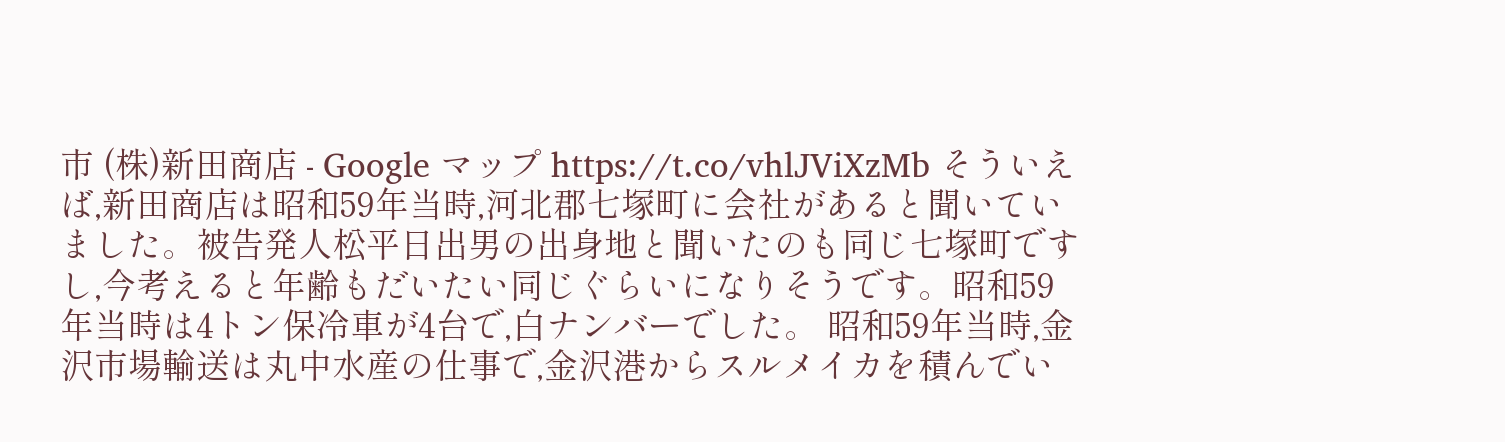市 (株)新田商店 - Google マップ https://t.co/vhlJViXzMb そういえば,新田商店は昭和59年当時,河北郡七塚町に会社があると聞いていました。被告発人松平日出男の出身地と聞いたのも同じ七塚町ですし,今考えると年齢もだいたい同じぐらいになりそうです。昭和59年当時は4トン保冷車が4台で,白ナンバーでした。 昭和59年当時,金沢市場輸送は丸中水産の仕事で,金沢港からスルメイカを積んでい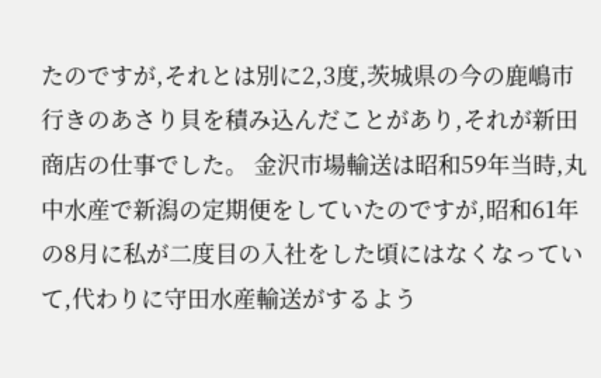たのですが,それとは別に2,3度,茨城県の今の鹿嶋市行きのあさり貝を積み込んだことがあり,それが新田商店の仕事でした。 金沢市場輸送は昭和59年当時,丸中水産で新潟の定期便をしていたのですが,昭和61年の8月に私が二度目の入社をした頃にはなくなっていて,代わりに守田水産輸送がするよう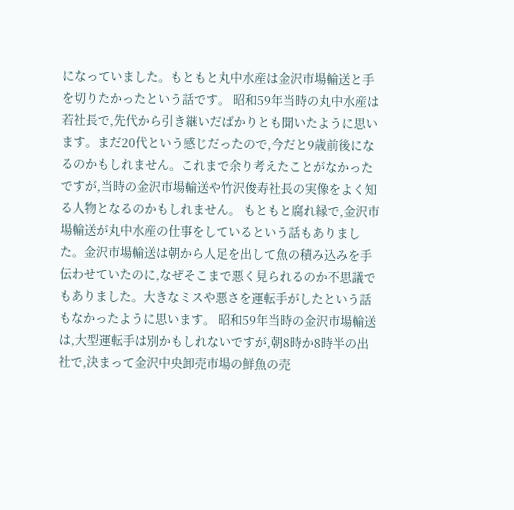になっていました。もともと丸中水産は金沢市場輸送と手を切りたかったという話です。 昭和59年当時の丸中水産は若社長で,先代から引き継いだばかりとも聞いたように思います。まだ20代という感じだったので,今だと9歳前後になるのかもしれません。これまで余り考えたことがなかったですが,当時の金沢市場輸送や竹沢俊寿社長の実像をよく知る人物となるのかもしれません。 もともと腐れ縁で,金沢市場輸送が丸中水産の仕事をしているという話もありました。金沢市場輸送は朝から人足を出して魚の積み込みを手伝わせていたのに,なぜそこまで悪く見られるのか不思議でもありました。大きなミスや悪さを運転手がしたという話もなかったように思います。 昭和59年当時の金沢市場輸送は,大型運転手は別かもしれないですが,朝8時か8時半の出社で,決まって金沢中央卸売市場の鮮魚の売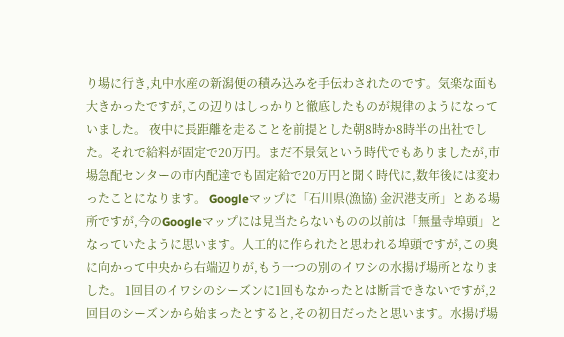り場に行き,丸中水産の新潟便の積み込みを手伝わされたのです。気楽な面も大きかったですが,この辺りはしっかりと徹底したものが規律のようになっていました。 夜中に長距離を走ることを前提とした朝8時か8時半の出社でした。それで給料が固定で20万円。まだ不景気という時代でもありましたが,市場急配センターの市内配達でも固定給で20万円と聞く時代に,数年後には変わったことになります。 Googleマップに「石川県(漁協) 金沢港支所」とある場所ですが,今のGoogleマップには見当たらないものの以前は「無量寺埠頭」となっていたように思います。人工的に作られたと思われる埠頭ですが,この奥に向かって中央から右端辺りが,もう一つの別のイワシの水揚げ場所となりました。 1回目のイワシのシーズンに1回もなかったとは断言できないですが,2回目のシーズンから始まったとすると,その初日だったと思います。水揚げ場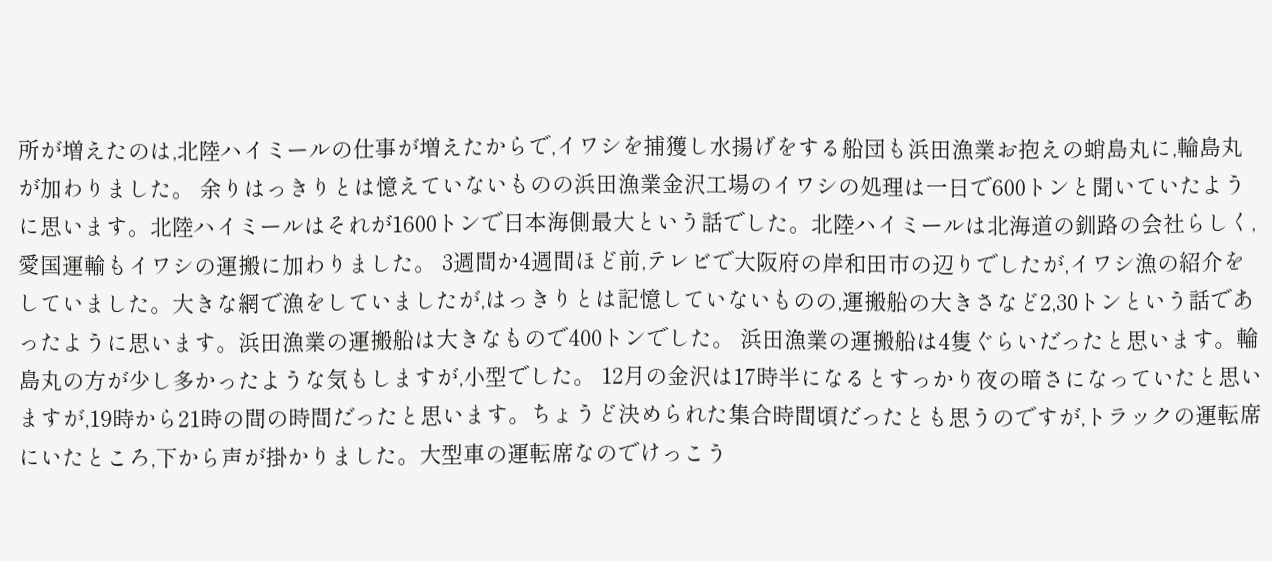所が増えたのは,北陸ハイミールの仕事が増えたからで,イワシを捕獲し水揚げをする船団も浜田漁業お抱えの蛸島丸に,輪島丸が加わりました。 余りはっきりとは憶えていないものの浜田漁業金沢工場のイワシの処理は一日で600トンと聞いていたように思います。北陸ハイミールはそれが1600トンで日本海側最大という話でした。北陸ハイミールは北海道の釧路の会社らしく,愛国運輸もイワシの運搬に加わりました。 3週間か4週間ほど前,テレビで大阪府の岸和田市の辺りでしたが,イワシ漁の紹介をしていました。大きな網で漁をしていましたが,はっきりとは記憶していないものの,運搬船の大きさなど2,30トンという話であったように思います。浜田漁業の運搬船は大きなもので400トンでした。 浜田漁業の運搬船は4隻ぐらいだったと思います。輪島丸の方が少し多かったような気もしますが,小型でした。 12月の金沢は17時半になるとすっかり夜の暗さになっていたと思いますが,19時から21時の間の時間だったと思います。ちょうど決められた集合時間頃だったとも思うのですが,トラックの運転席にいたところ,下から声が掛かりました。大型車の運転席なのでけっこう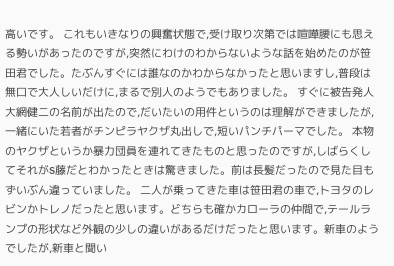高いです。 これもいきなりの興奮状態で,受け取り次第では喧嘩腰にも思える勢いがあったのですが,突然にわけのわからないような話を始めたのが笹田君でした。たぶんすぐには誰なのかわからなかったと思いますし,普段は無口で大人しいだけに,まるで別人のようでもありました。 すぐに被告発人大網健二の名前が出たので,だいたいの用件というのは理解ができましたが,一緒にいた若者がチンピラヤクザ丸出しで,短いパンチパーマでした。 本物のヤクザというか暴力団員を連れてきたものと思ったのですが,しばらくしてそれがS藤だとわかったときは驚きました。前は長髪だったので見た目もずいぶん違っていました。 二人が乗ってきた車は笹田君の車で,トヨタのレビンかトレノだったと思います。どちらも確かカローラの仲間で,テールランプの形状など外観の少しの違いがあるだけだったと思います。新車のようでしたが,新車と聞い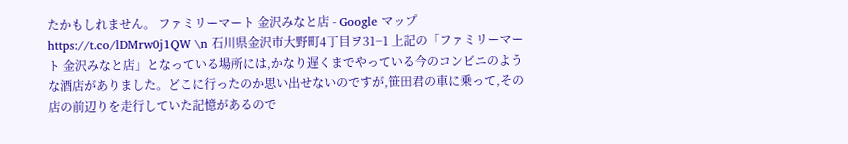たかもしれません。 ファミリーマート 金沢みなと店 - Google マップ https://t.co/lDMrw0j1QW \n 石川県金沢市大野町4丁目ヲ31−1 上記の「ファミリーマート 金沢みなと店」となっている場所には,かなり遅くまでやっている今のコンビニのような酒店がありました。どこに行ったのか思い出せないのですが,笹田君の車に乗って,その店の前辺りを走行していた記憶があるので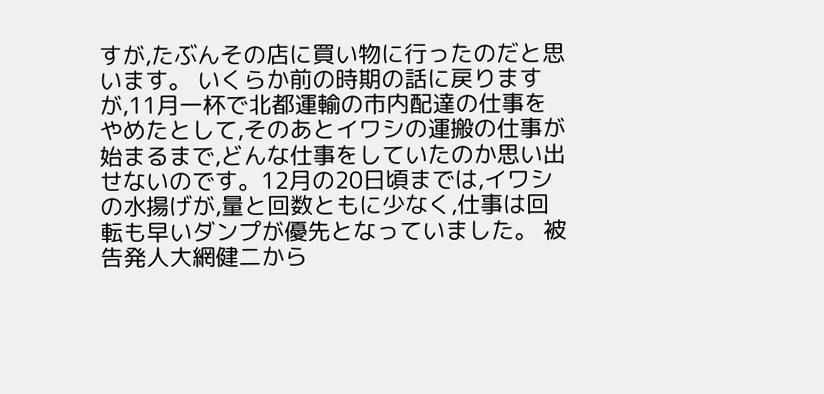すが,たぶんその店に買い物に行ったのだと思います。 いくらか前の時期の話に戻りますが,11月一杯で北都運輸の市内配達の仕事をやめたとして,そのあとイワシの運搬の仕事が始まるまで,どんな仕事をしていたのか思い出せないのです。12月の20日頃までは,イワシの水揚げが,量と回数ともに少なく,仕事は回転も早いダンプが優先となっていました。 被告発人大網健二から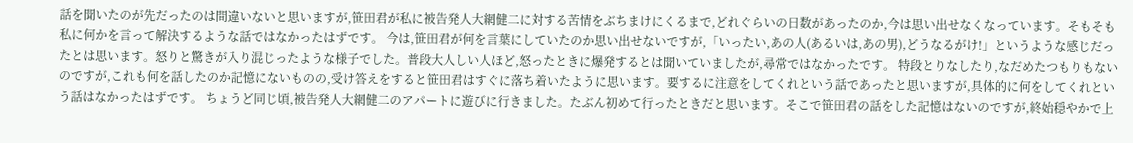話を聞いたのが先だったのは間違いないと思いますが,笹田君が私に被告発人大網健二に対する苦情をぶちまけにくるまで,どれぐらいの日数があったのか,今は思い出せなくなっています。そもそも私に何かを言って解決するような話ではなかったはずです。 今は,笹田君が何を言葉にしていたのか思い出せないですが,「いったい,あの人(あるいは,あの男),どうなるがけ!」というような感じだったとは思います。怒りと驚きが入り混じったような様子でした。普段大人しい人ほど,怒ったときに爆発するとは聞いていましたが,尋常ではなかったです。 特段とりなしたり,なだめたつもりもないのですが,これも何を話したのか記憶にないものの,受け答えをすると笹田君はすぐに落ち着いたように思います。要するに注意をしてくれという話であったと思いますが,具体的に何をしてくれという話はなかったはずです。 ちょうど同じ頃,被告発人大網健二のアパートに遊びに行きました。たぶん初めて行ったときだと思います。そこで笹田君の話をした記憶はないのですが,終始穏やかで上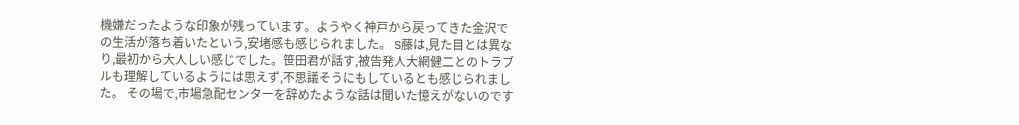機嫌だったような印象が残っています。ようやく神戸から戻ってきた金沢での生活が落ち着いたという,安堵感も感じられました。 S藤は,見た目とは異なり,最初から大人しい感じでした。笹田君が話す,被告発人大網健二とのトラブルも理解しているようには思えず,不思議そうにもしているとも感じられました。 その場で,市場急配センターを辞めたような話は聞いた憶えがないのです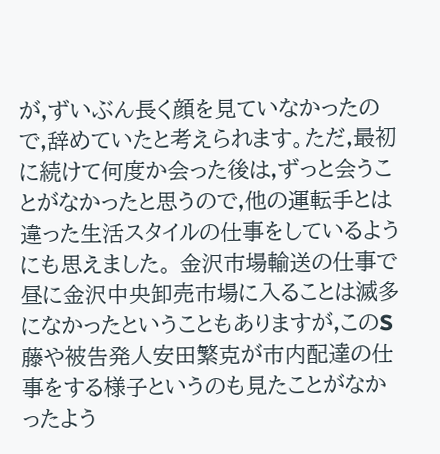が,ずいぶん長く顔を見ていなかったので,辞めていたと考えられます。ただ,最初に続けて何度か会った後は,ずっと会うことがなかったと思うので,他の運転手とは違った生活スタイルの仕事をしているようにも思えました。 金沢市場輸送の仕事で昼に金沢中央卸売市場に入ることは滅多になかったということもありますが,このS藤や被告発人安田繁克が市内配達の仕事をする様子というのも見たことがなかったよう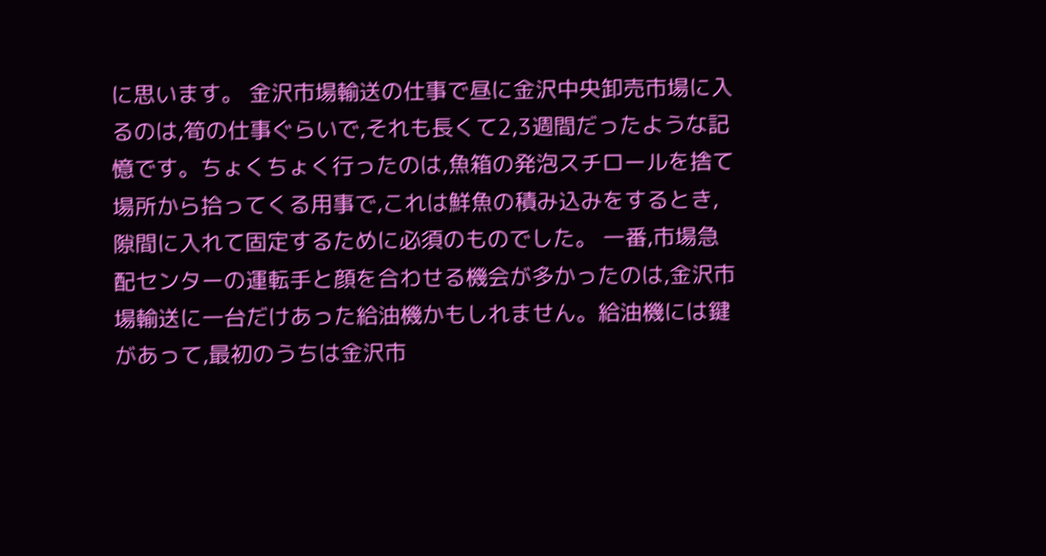に思います。 金沢市場輸送の仕事で昼に金沢中央卸売市場に入るのは,筍の仕事ぐらいで,それも長くて2,3週間だったような記憶です。ちょくちょく行ったのは,魚箱の発泡スチロールを捨て場所から拾ってくる用事で,これは鮮魚の積み込みをするとき,隙間に入れて固定するために必須のものでした。 一番,市場急配センターの運転手と顔を合わせる機会が多かったのは,金沢市場輸送に一台だけあった給油機かもしれません。給油機には鍵があって,最初のうちは金沢市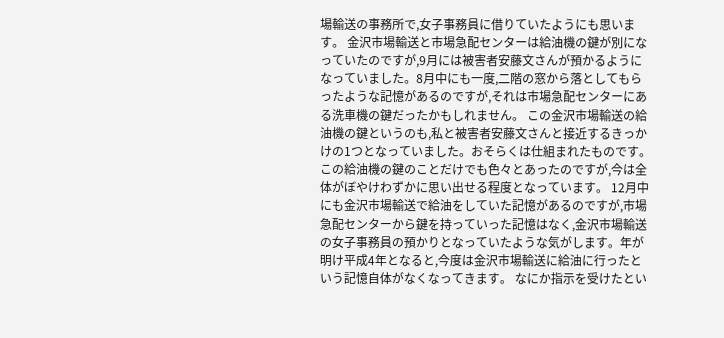場輸送の事務所で,女子事務員に借りていたようにも思います。 金沢市場輸送と市場急配センターは給油機の鍵が別になっていたのですが,9月には被害者安藤文さんが預かるようになっていました。8月中にも一度,二階の窓から落としてもらったような記憶があるのですが,それは市場急配センターにある洗車機の鍵だったかもしれません。 この金沢市場輸送の給油機の鍵というのも,私と被害者安藤文さんと接近するきっかけの1つとなっていました。おそらくは仕組まれたものです。この給油機の鍵のことだけでも色々とあったのですが,今は全体がぼやけわずかに思い出せる程度となっています。 12月中にも金沢市場輸送で給油をしていた記憶があるのですが,市場急配センターから鍵を持っていった記憶はなく,金沢市場輸送の女子事務員の預かりとなっていたような気がします。年が明け平成4年となると,今度は金沢市場輸送に給油に行ったという記憶自体がなくなってきます。 なにか指示を受けたとい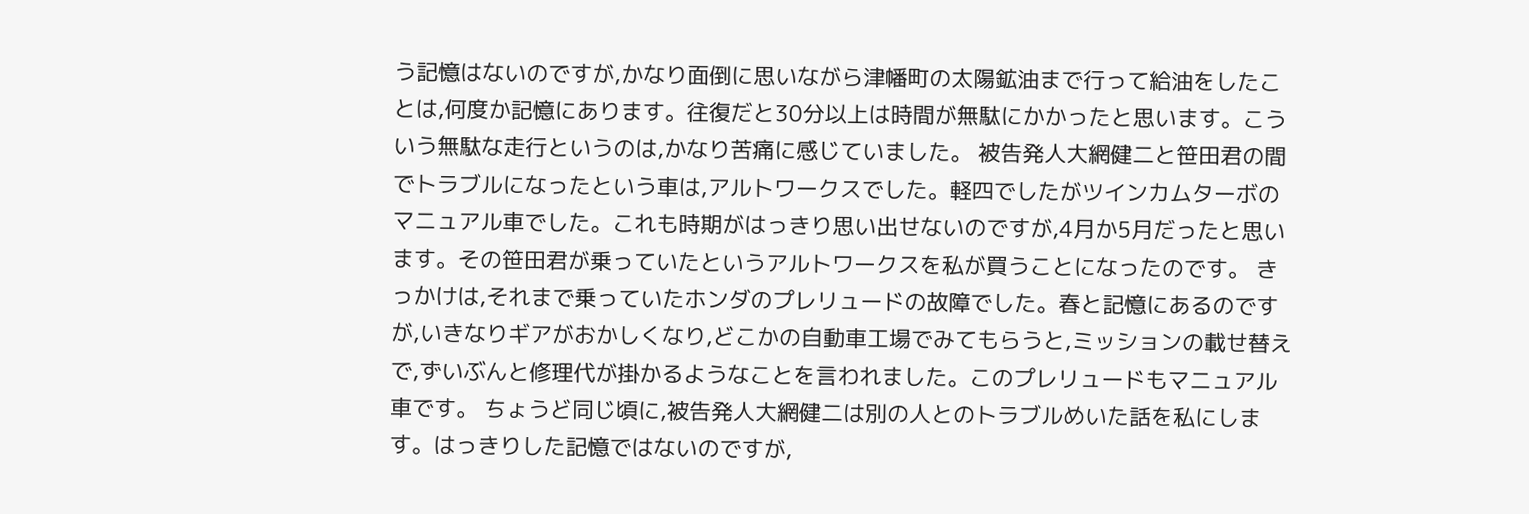う記憶はないのですが,かなり面倒に思いながら津幡町の太陽鉱油まで行って給油をしたことは,何度か記憶にあります。往復だと30分以上は時間が無駄にかかったと思います。こういう無駄な走行というのは,かなり苦痛に感じていました。 被告発人大網健二と笹田君の間でトラブルになったという車は,アルトワークスでした。軽四でしたがツインカムターボのマニュアル車でした。これも時期がはっきり思い出せないのですが,4月か5月だったと思います。その笹田君が乗っていたというアルトワークスを私が買うことになったのです。 きっかけは,それまで乗っていたホンダのプレリュードの故障でした。春と記憶にあるのですが,いきなりギアがおかしくなり,どこかの自動車工場でみてもらうと,ミッションの載せ替えで,ずいぶんと修理代が掛かるようなことを言われました。このプレリュードもマニュアル車です。 ちょうど同じ頃に,被告発人大網健二は別の人とのトラブルめいた話を私にします。はっきりした記憶ではないのですが,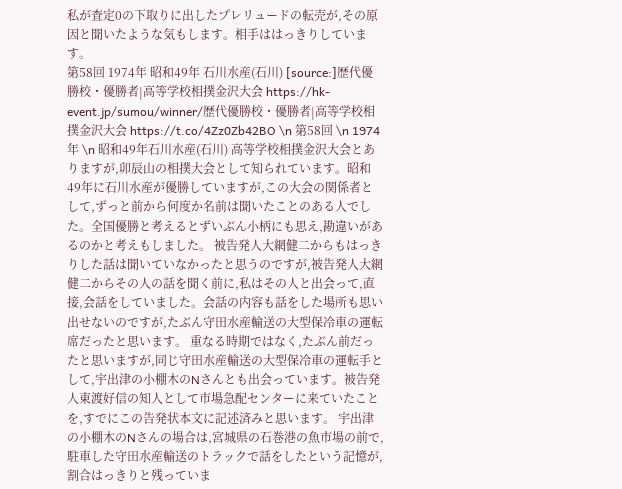私が査定0の下取りに出したプレリュードの転売が,その原因と聞いたような気もします。相手ははっきりしています。
第58回 1974年 昭和49年 石川水産(石川) [source:]歴代優勝校・優勝者|高等学校相撲金沢大会 https://hk-event.jp/sumou/winner/歴代優勝校・優勝者|高等学校相撲金沢大会 https://t.co/4Zz0Zb42BO \n 第58回 \n 1974年 \n 昭和49年石川水産(石川) 高等学校相撲金沢大会とありますが,卯辰山の相撲大会として知られています。昭和49年に石川水産が優勝していますが,この大会の関係者として,ずっと前から何度か名前は聞いたことのある人でした。全国優勝と考えるとずいぶん小柄にも思え,勘違いがあるのかと考えもしました。 被告発人大網健二からもはっきりした話は聞いていなかったと思うのですが,被告発人大網健二からその人の話を聞く前に,私はその人と出会って,直接,会話をしていました。会話の内容も話をした場所も思い出せないのですが,たぶん守田水産輸送の大型保冷車の運転席だったと思います。 重なる時期ではなく,たぶん前だったと思いますが,同じ守田水産輸送の大型保冷車の運転手として,宇出津の小棚木のNさんとも出会っています。被告発人東渡好信の知人として市場急配センターに来ていたことを,すでにこの告発状本文に記述済みと思います。 宇出津の小棚木のNさんの場合は,宮城県の石巻港の魚市場の前で,駐車した守田水産輸送のトラックで話をしたという記憶が,割合はっきりと残っていま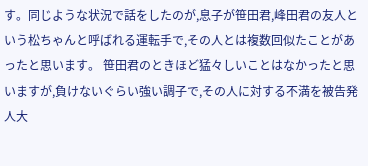す。同じような状況で話をしたのが,息子が笹田君,峰田君の友人という松ちゃんと呼ばれる運転手で,その人とは複数回似たことがあったと思います。 笹田君のときほど猛々しいことはなかったと思いますが,負けないぐらい強い調子で,その人に対する不満を被告発人大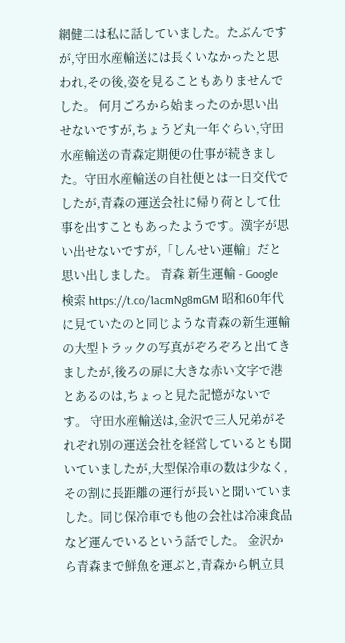網健二は私に話していました。たぶんですが,守田水産輸送には長くいなかったと思われ,その後,姿を見ることもありませんでした。 何月ごろから始まったのか思い出せないですが,ちょうど丸一年ぐらい,守田水産輸送の青森定期便の仕事が続きました。守田水産輸送の自社便とは一日交代でしたが,青森の運送会社に帰り荷として仕事を出すこともあったようです。漢字が思い出せないですが,「しんせい運輸」だと思い出しました。 青森 新生運輸 - Google 検索 https://t.co/1acmNg8mGM 昭和60年代に見ていたのと同じような青森の新生運輸の大型トラックの写真がぞろぞろと出てきましたが,後ろの扉に大きな赤い文字で港とあるのは,ちょっと見た記憶がないです。 守田水産輸送は,金沢で三人兄弟がそれぞれ別の運送会社を経営しているとも聞いていましたが,大型保冷車の数は少なく,その割に長距離の運行が長いと聞いていました。同じ保冷車でも他の会社は冷凍食品など運んでいるという話でした。 金沢から青森まで鮮魚を運ぶと,青森から帆立貝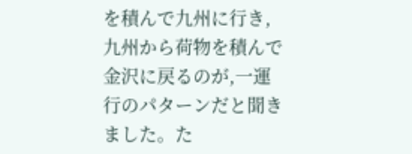を積んで九州に行き,九州から荷物を積んで金沢に戻るのが,一運行のパターンだと聞きました。た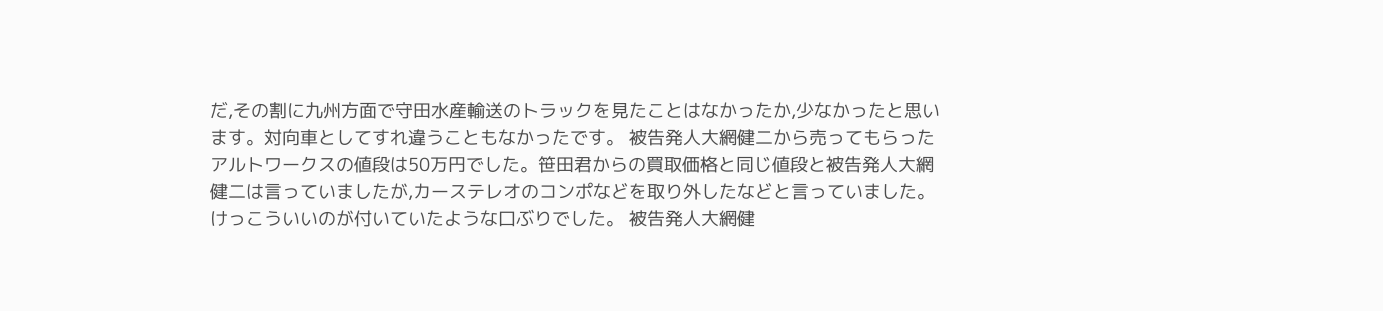だ,その割に九州方面で守田水産輸送のトラックを見たことはなかったか,少なかったと思います。対向車としてすれ違うこともなかったです。 被告発人大網健二から売ってもらったアルトワークスの値段は50万円でした。笹田君からの買取価格と同じ値段と被告発人大網健二は言っていましたが,カーステレオのコンポなどを取り外したなどと言っていました。けっこういいのが付いていたような口ぶりでした。 被告発人大網健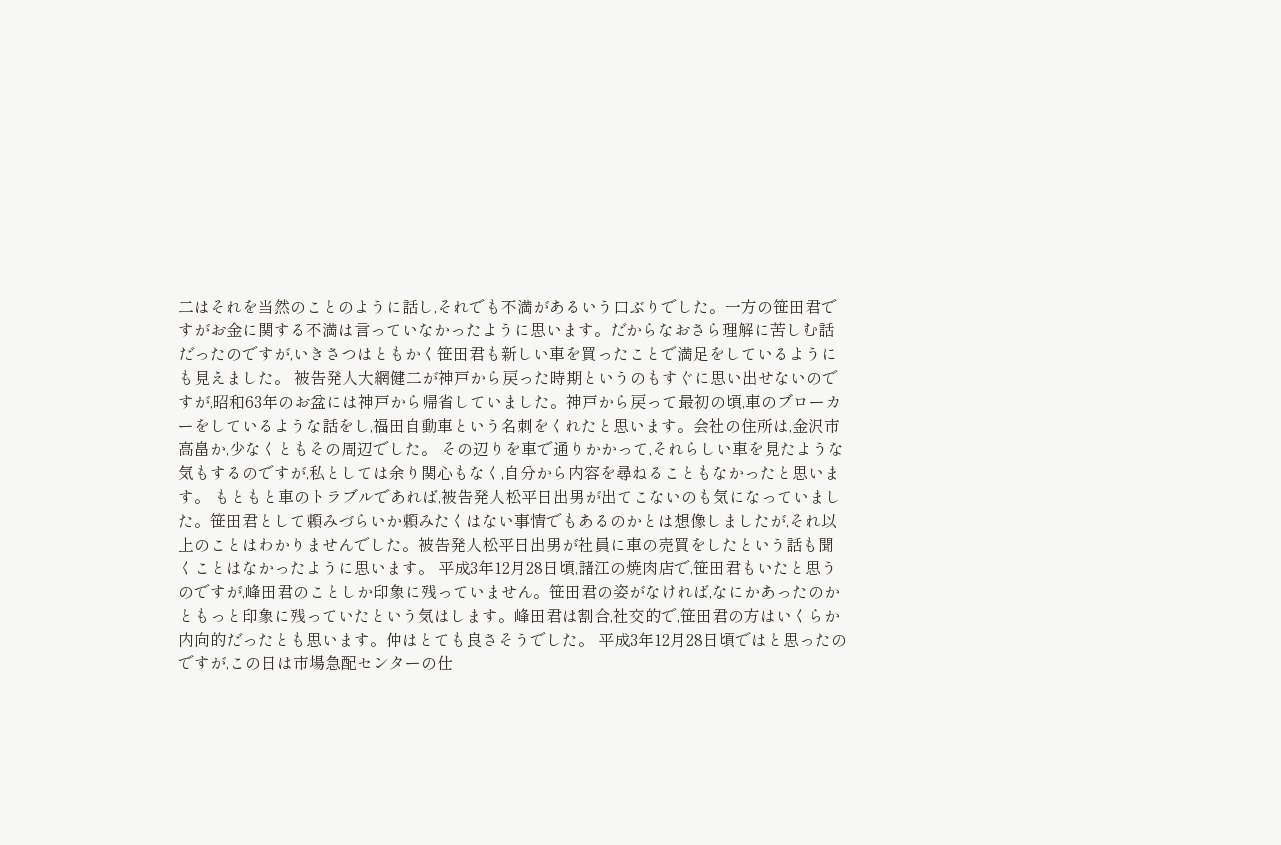二はそれを当然のことのように話し,それでも不満があるいう口ぶりでした。一方の笹田君ですがお金に関する不満は言っていなかったように思います。だからなおさら理解に苦しむ話だったのですが,いきさつはともかく笹田君も新しい車を買ったことで満足をしているようにも見えました。 被告発人大網健二が神戸から戻った時期というのもすぐに思い出せないのですが,昭和63年のお盆には神戸から帰省していました。神戸から戻って最初の頃,車のブローカーをしているような話をし,福田自動車という名刺をくれたと思います。会社の住所は,金沢市高畠か,少なくともその周辺でした。 その辺りを車で通りかかって,それらしい車を見たような気もするのですが,私としては余り関心もなく,自分から内容を尋ねることもなかったと思います。 もともと車のトラブルであれば,被告発人松平日出男が出てこないのも気になっていました。笹田君として頼みづらいか頼みたくはない事情でもあるのかとは想像しましたが,それ以上のことはわかりませんでした。被告発人松平日出男が社員に車の売買をしたという話も聞くことはなかったように思います。 平成3年12月28日頃,諸江の焼肉店で,笹田君もいたと思うのですが,峰田君のことしか印象に残っていません。笹田君の姿がなければ,なにかあったのかともっと印象に残っていたという気はします。峰田君は割合,社交的で,笹田君の方はいくらか内向的だったとも思います。仲はとても良さそうでした。 平成3年12月28日頃ではと思ったのですが,この日は市場急配センターの仕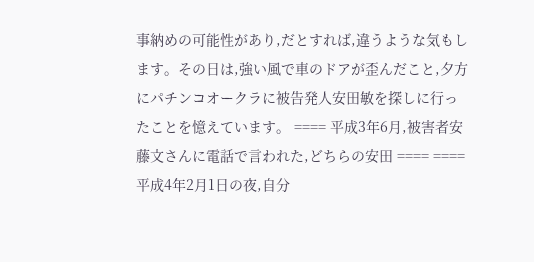事納めの可能性があり,だとすれば,違うような気もします。その日は,強い風で車のドアが歪んだこと,夕方にパチンコオークラに被告発人安田敏を探しに行ったことを憶えています。 ==== 平成3年6月,被害者安藤文さんに電話で言われた,どちらの安田 ==== ==== 平成4年2月1日の夜,自分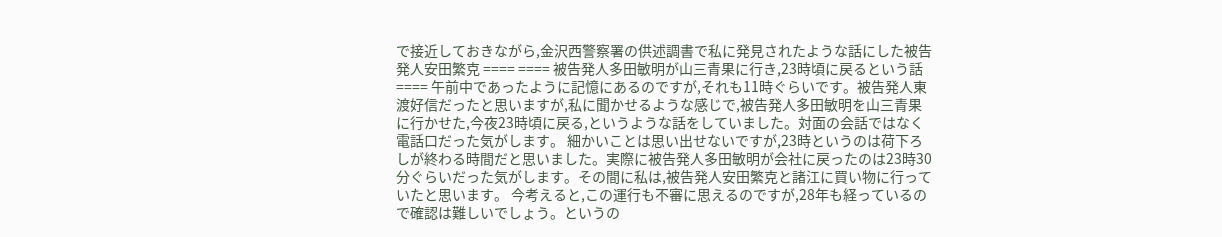で接近しておきながら,金沢西警察署の供述調書で私に発見されたような話にした被告発人安田繁克 ==== ==== 被告発人多田敏明が山三青果に行き,23時頃に戻るという話 ==== 午前中であったように記憶にあるのですが,それも11時ぐらいです。被告発人東渡好信だったと思いますが,私に聞かせるような感じで,被告発人多田敏明を山三青果に行かせた,今夜23時頃に戻る,というような話をしていました。対面の会話ではなく電話口だった気がします。 細かいことは思い出せないですが,23時というのは荷下ろしが終わる時間だと思いました。実際に被告発人多田敏明が会社に戻ったのは23時30分ぐらいだった気がします。その間に私は,被告発人安田繁克と諸江に買い物に行っていたと思います。 今考えると,この運行も不審に思えるのですが,28年も経っているので確認は難しいでしょう。というの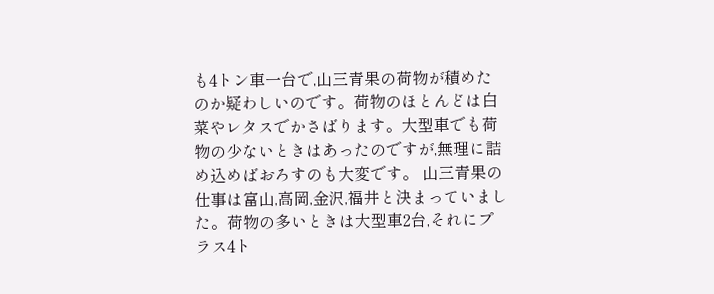も4トン車一台で,山三青果の荷物が積めたのか疑わしいのです。荷物のほとんどは白菜やレタスでかさばります。大型車でも荷物の少ないときはあったのですが,無理に詰め込めばおろすのも大変です。 山三青果の仕事は富山,高岡,金沢,福井と決まっていました。荷物の多いときは大型車2台,それにプラス4ト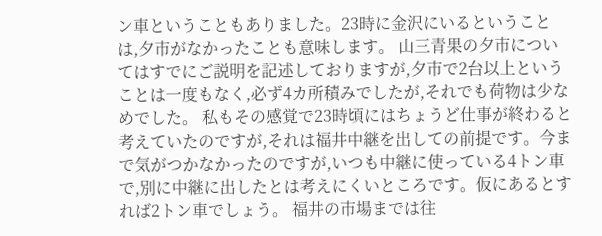ン車ということもありました。23時に金沢にいるということは,夕市がなかったことも意味します。 山三青果の夕市についてはすでにご説明を記述しておりますが,夕市で2台以上ということは一度もなく,必ず4カ所積みでしたが,それでも荷物は少なめでした。 私もその感覚で23時頃にはちょうど仕事が終わると考えていたのですが,それは福井中継を出しての前提です。今まで気がつかなかったのですが,いつも中継に使っている4トン車で,別に中継に出したとは考えにくいところです。仮にあるとすれば2トン車でしょう。 福井の市場までは往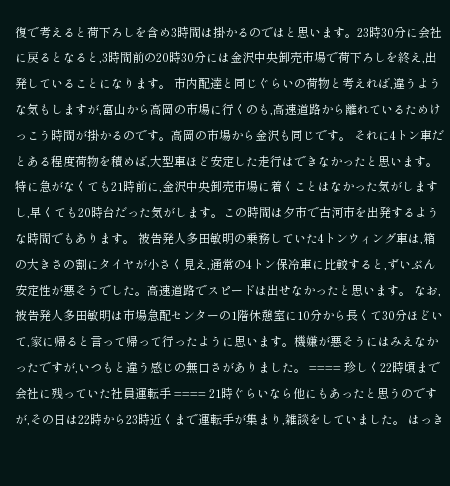復で考えると荷下ろしを含め3時間は掛かるのではと思います。23時30分に会社に戻るとなると,3時間前の20時30分には金沢中央卸売市場で荷下ろしを終え,出発していることになります。 市内配達と同じぐらいの荷物と考えれば,違うような気もしますが,富山から高岡の市場に行くのも,高速道路から離れているためけっこう時間が掛かるのです。高岡の市場から金沢も同じです。 それに4トン車だとある程度荷物を積めば,大型車ほど安定した走行はできなかったと思います。特に急がなくても21時前に,金沢中央卸売市場に着くことはなかった気がしますし,早くても20時台だった気がします。この時間は夕市で古河市を出発するような時間でもあります。 被告発人多田敏明の乗務していた4トンウィング車は,箱の大きさの割にタイヤが小さく見え,通常の4トン保冷車に比較すると,ずいぶん安定性が悪そうでした。高速道路でスピードは出せなかったと思います。 なお,被告発人多田敏明は市場急配センターの1階休憩室に10分から長くて30分ほどいて,家に帰ると言って帰って行ったように思います。機嫌が悪そうにはみえなかったですが,いつもと違う感じの無口さがありました。 ==== 珍しく22時頃まで会社に残っていた社員運転手 ==== 21時ぐらいなら他にもあったと思うのですが,その日は22時から23時近くまで運転手が集まり,雑談をしていました。 はっき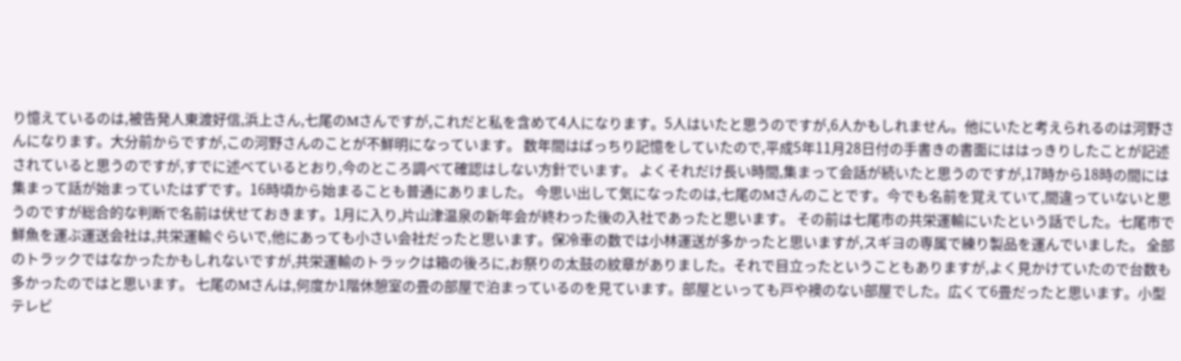り憶えているのは,被告発人東渡好信,浜上さん,七尾のMさんですが,これだと私を含めて4人になります。5人はいたと思うのですが,6人かもしれません。他にいたと考えられるのは河野さんになります。大分前からですが,この河野さんのことが不鮮明になっています。 数年間はばっちり記憶をしていたので,平成5年11月28日付の手書きの書面にははっきりしたことが記述されていると思うのですが,すでに述べているとおり,今のところ調べて確認はしない方針でいます。 よくそれだけ長い時間,集まって会話が続いたと思うのですが,17時から18時の間には集まって話が始まっていたはずです。16時頃から始まることも普通にありました。 今思い出して気になったのは,七尾のMさんのことです。今でも名前を覚えていて,間違っていないと思うのですが総合的な判断で名前は伏せておきます。1月に入り,片山津温泉の新年会が終わった後の入社であったと思います。 その前は七尾市の共栄運輸にいたという話でした。七尾市で鮮魚を運ぶ運送会社は,共栄運輸ぐらいで,他にあっても小さい会社だったと思います。保冷車の数では小林運送が多かったと思いますが,スギヨの専属で練り製品を運んでいました。 全部のトラックではなかったかもしれないですが,共栄運輸のトラックは箱の後ろに,お祭りの太鼓の紋章がありました。それで目立ったということもありますが,よく見かけていたので台数も多かったのではと思います。 七尾のMさんは,何度か1階休憩室の畳の部屋で泊まっているのを見ています。部屋といっても戸や襖のない部屋でした。広くて6畳だったと思います。小型テレビ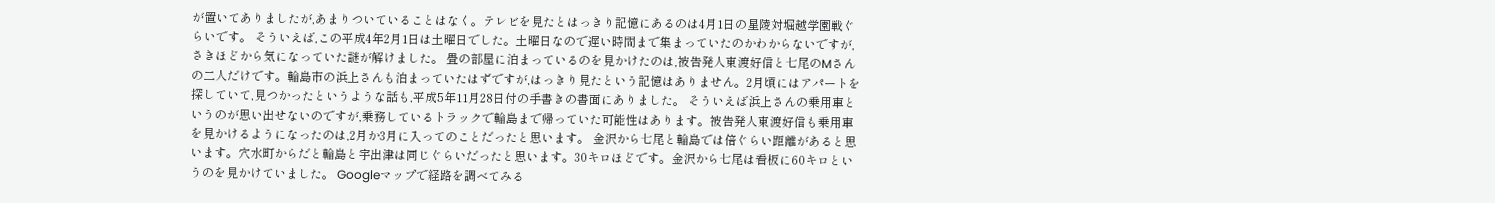が置いてありましたが,あまりついていることはなく。テレビを見たとはっきり記憶にあるのは4月1日の星陵対堀越学園戦ぐらいです。 そういえば,この平成4年2月1日は土曜日でした。土曜日なので遅い時間まで集まっていたのかわからないですが,さきほどから気になっていた謎が解けました。 畳の部屋に泊まっているのを見かけたのは,被告発人東渡好信と七尾のMさんの二人だけです。輪島市の浜上さんも泊まっていたはずですが,はっきり見たという記憶はありません。2月頃にはアパートを探していて,見つかったというような話も,平成5年11月28日付の手書きの書面にありました。 そういえば浜上さんの乗用車というのが思い出せないのですが,乗務しているトラックで輪島まで帰っていた可能性はあります。被告発人東渡好信も乗用車を見かけるようになったのは,2月か3月に入ってのことだったと思います。 金沢から七尾と輪島では倍ぐらい距離があると思います。穴水町からだと輪島と宇出津は同じぐらいだったと思います。30キロほどです。金沢から七尾は看板に60キロというのを見かけていました。 Googleマップで経路を調べてみる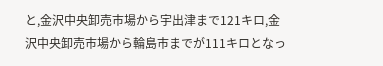と,金沢中央卸売市場から宇出津まで121キロ,金沢中央卸売市場から輪島市までが111キロとなっ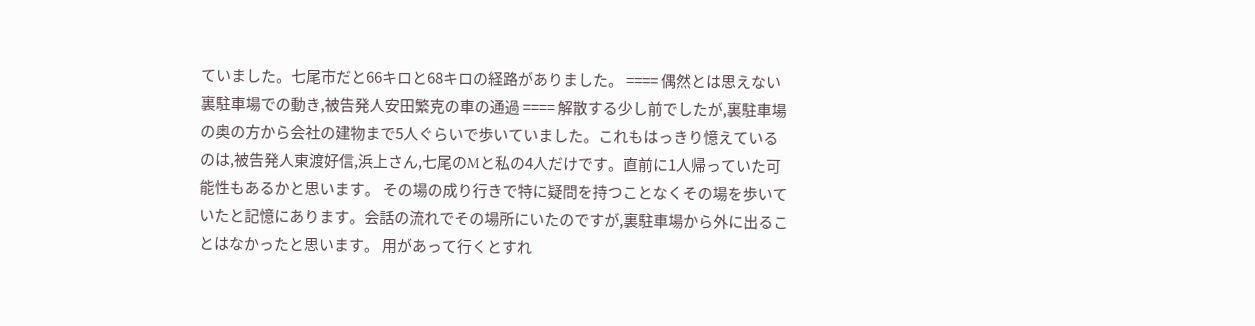ていました。七尾市だと66キロと68キロの経路がありました。 ==== 偶然とは思えない裏駐車場での動き,被告発人安田繁克の車の通過 ==== 解散する少し前でしたが,裏駐車場の奥の方から会社の建物まで5人ぐらいで歩いていました。これもはっきり憶えているのは,被告発人東渡好信,浜上さん,七尾のMと私の4人だけです。直前に1人帰っていた可能性もあるかと思います。 その場の成り行きで特に疑問を持つことなくその場を歩いていたと記憶にあります。会話の流れでその場所にいたのですが,裏駐車場から外に出ることはなかったと思います。 用があって行くとすれ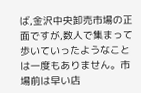ば,金沢中央卸売市場の正面ですが,数人で集まって歩いていったようなことは一度もありません。市場前は早い店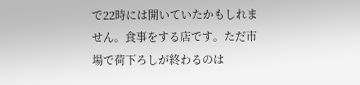で22時には開いていたかもしれません。食事をする店です。ただ市場で荷下ろしが終わるのは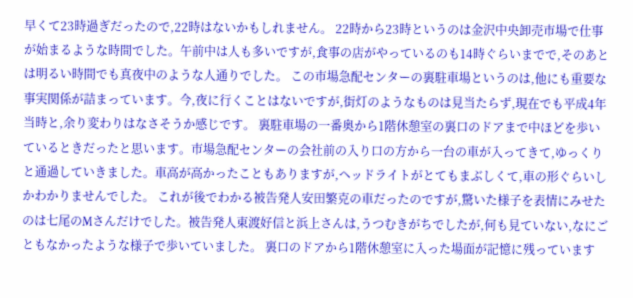早くて23時過ぎだったので,22時はないかもしれません。 22時から23時というのは金沢中央卸売市場で仕事が始まるような時間でした。午前中は人も多いですが,食事の店がやっているのも14時ぐらいまでで,そのあとは明るい時間でも真夜中のような人通りでした。 この市場急配センターの裏駐車場というのは,他にも重要な事実関係が詰まっています。今,夜に行くことはないですが,街灯のようなものは見当たらず,現在でも平成4年当時と,余り変わりはなさそうか感じです。 裏駐車場の一番奥から1階休憩室の裏口のドアまで中ほどを歩いているときだったと思います。市場急配センターの会社前の入り口の方から一台の車が入ってきて,ゆっくりと通過していきました。車高が高かったこともありますが,ヘッドライトがとてもまぶしくて,車の形ぐらいしかわかりませんでした。 これが後でわかる被告発人安田繁克の車だったのですが,驚いた様子を表情にみせたのは七尾のMさんだけでした。被告発人東渡好信と浜上さんは,うつむきがちでしたが,何も見ていない,なにごともなかったような様子で歩いていました。 裏口のドアから1階休憩室に入った場面が記憶に残っています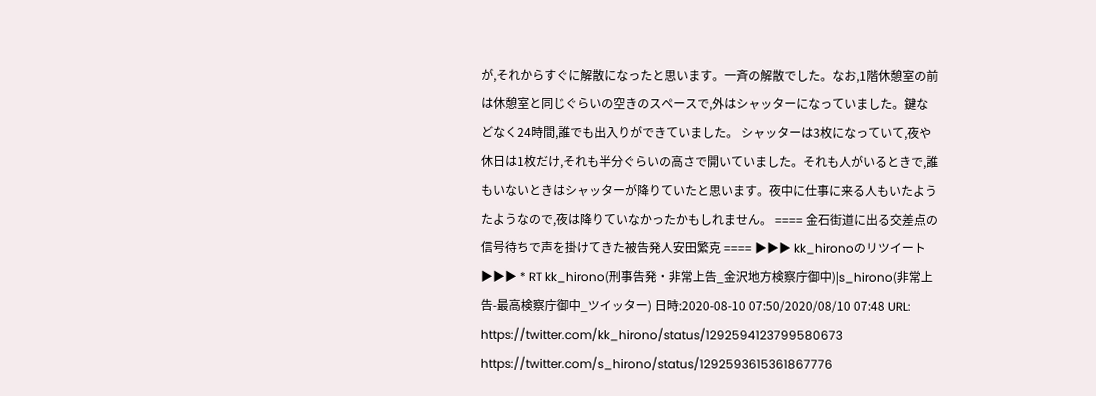が,それからすぐに解散になったと思います。一斉の解散でした。なお,1階休憩室の前は休憩室と同じぐらいの空きのスペースで,外はシャッターになっていました。鍵などなく24時間,誰でも出入りができていました。 シャッターは3枚になっていて,夜や休日は1枚だけ,それも半分ぐらいの高さで開いていました。それも人がいるときで,誰もいないときはシャッターが降りていたと思います。夜中に仕事に来る人もいたようたようなので,夜は降りていなかったかもしれません。 ==== 金石街道に出る交差点の信号待ちで声を掛けてきた被告発人安田繁克 ==== ▶▶▶ kk_hironoのリツイート ▶▶▶ * RT kk_hirono(刑事告発・非常上告_金沢地方検察庁御中)|s_hirono(非常上告-最高検察庁御中_ツイッター) 日時:2020-08-10 07:50/2020/08/10 07:48 URL: https://twitter.com/kk_hirono/status/1292594123799580673 https://twitter.com/s_hirono/status/1292593615361867776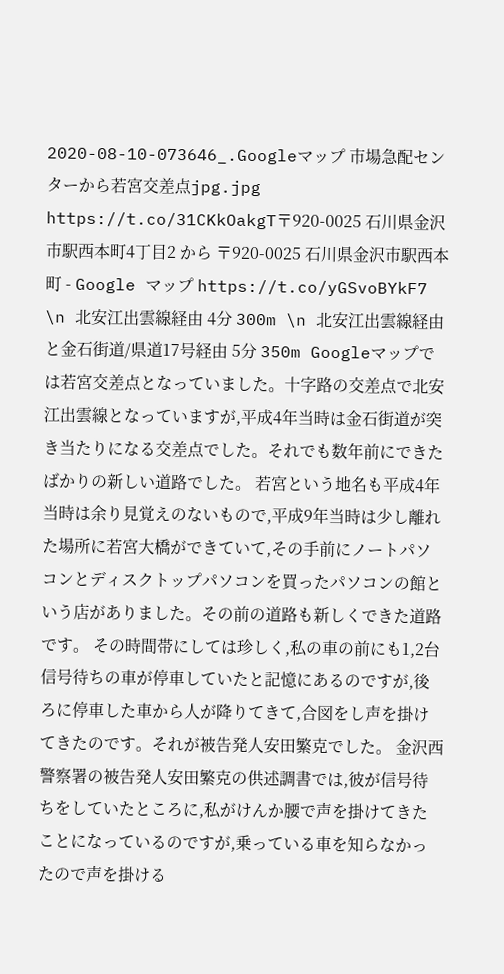2020-08-10-073646_.Googleマップ 市場急配センターから若宮交差点jpg.jpg https://t.co/31CKkOakgT〒920-0025 石川県金沢市駅西本町4丁目2 から 〒920-0025 石川県金沢市駅西本町 - Google マップ https://t.co/yGSvoBYkF7 \n 北安江出雲線経由 4分 300m \n 北安江出雲線経由と金石街道/県道17号経由 5分 350m Googleマップでは若宮交差点となっていました。十字路の交差点で北安江出雲線となっていますが,平成4年当時は金石街道が突き当たりになる交差点でした。それでも数年前にできたばかりの新しい道路でした。 若宮という地名も平成4年当時は余り見覚えのないもので,平成9年当時は少し離れた場所に若宮大橋ができていて,その手前にノートパソコンとディスクトップパソコンを買ったパソコンの館という店がありました。その前の道路も新しくできた道路です。 その時間帯にしては珍しく,私の車の前にも1,2台信号待ちの車が停車していたと記憶にあるのですが,後ろに停車した車から人が降りてきて,合図をし声を掛けてきたのです。それが被告発人安田繁克でした。 金沢西警察署の被告発人安田繁克の供述調書では,彼が信号待ちをしていたところに,私がけんか腰で声を掛けてきたことになっているのですが,乗っている車を知らなかったので声を掛ける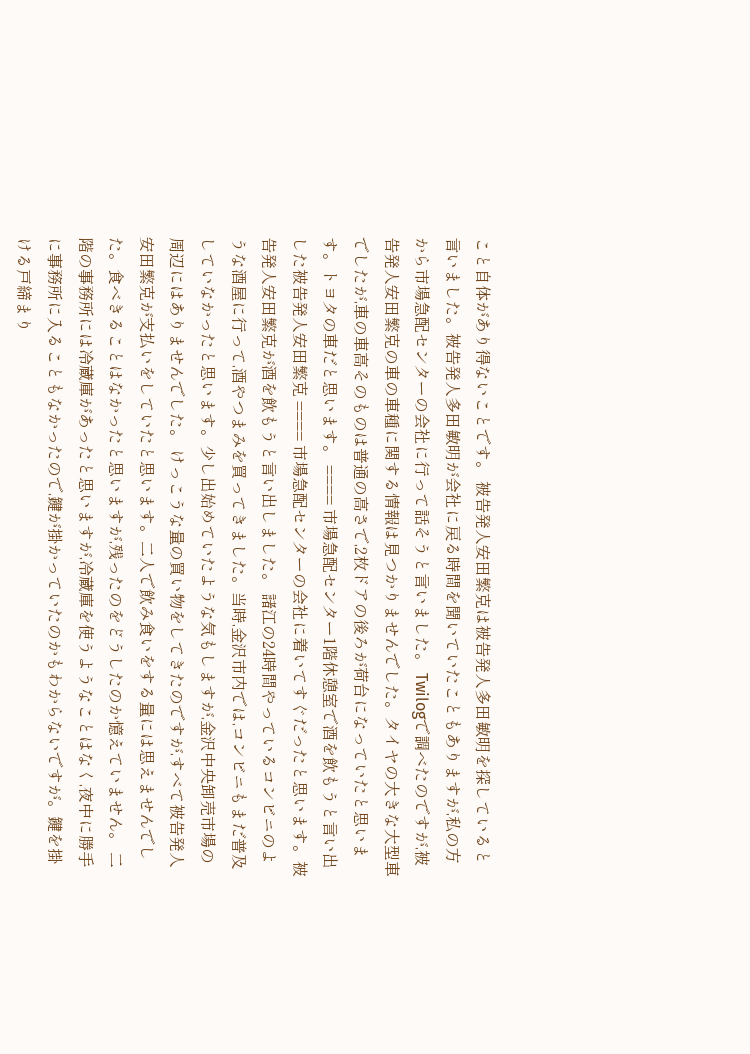こと自体があり得ないことです。 被告発人安田繁克は被告発人多田敏明を探していると言いました。被告発人多田敏明が会社に戻る時間を聞いていたこともありますが,私の方から市場急配センターの会社に行って話そうと言いました。 Twilogで調べたのですが,被告発人安田繁克の車の車種に関する情報は見つかりませんでした。タイヤの大きな大型車でしたが,車の車高そのものは普通の高さで,2枚ドアの後ろが荷台になっていたと思います。トヨタの車だと思います。 ==== 市場急配センター1階休憩室で酒を飲もうと言い出した被告発人安田繁克 ==== 市場急配センターの会社に着いてすぐだったと思います。被告発人安田繁克が酒を飲もうと言い出しました。 諸江の24時間やっているコンビニのような酒屋に行って,酒やつまみを買ってきました。当時,金沢市内では,コンビニもまだ普及していなかったと思います。少し出始めていたような気もしますが,金沢中央卸売市場の周辺にはありませんでした。 けっこうな量の買い物をしてきたのですが,すべて被告発人安田繁克が支払いをしていたと思います。二人で飲み食いをする量には思えませんでした。食べきることはなかったと思いますが,残ったのをどうしたのか憶えていません。 二階の事務所には冷蔵庫があったと思いますが,冷蔵庫を使うようなことはなく,夜中に勝手に事務所に入ることもなかったので,鍵が掛かっていたのかもわからないですが。鍵を掛ける戸締まり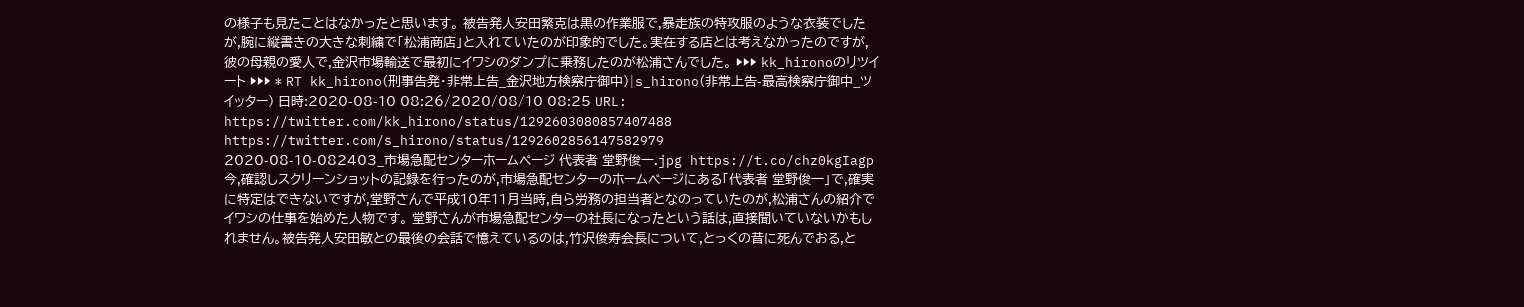の様子も見たことはなかったと思います。 被告発人安田繁克は黒の作業服で,暴走族の特攻服のような衣装でしたが,腕に縦書きの大きな刺繍で「松浦商店」と入れていたのが印象的でした。実在する店とは考えなかったのですが,彼の母親の愛人で,金沢市場輸送で最初にイワシのダンプに乗務したのが松浦さんでした。 ▶▶▶ kk_hironoのリツイート ▶▶▶ * RT kk_hirono(刑事告発・非常上告_金沢地方検察庁御中)|s_hirono(非常上告-最高検察庁御中_ツイッター) 日時:2020-08-10 08:26/2020/08/10 08:25 URL: https://twitter.com/kk_hirono/status/1292603080857407488 https://twitter.com/s_hirono/status/1292602856147582979
2020-08-10-082403_市場急配センターホームページ 代表者 堂野俊一.jpg https://t.co/chz0kgIagp今,確認しスクリーンショットの記録を行ったのが,市場急配センターのホームページにある「代表者 堂野俊一」で,確実に特定はできないですが,堂野さんで平成10年11月当時,自ら労務の担当者となのっていたのが,松浦さんの紹介でイワシの仕事を始めた人物です。 堂野さんが市場急配センターの社長になったという話は,直接聞いていないかもしれません。被告発人安田敏との最後の会話で憶えているのは,竹沢俊寿会長について,とっくの昔に死んでおる,と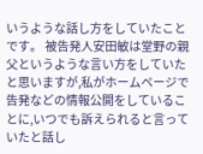いうような話し方をしていたことです。 被告発人安田敏は堂野の親父というような言い方をしていたと思いますが,私がホームページで告発などの情報公開をしていることに,いつでも訴えられると言っていたと話し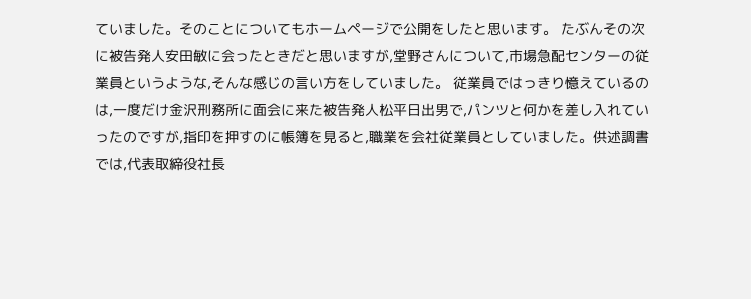ていました。そのことについてもホームページで公開をしたと思います。 たぶんその次に被告発人安田敏に会ったときだと思いますが,堂野さんについて,市場急配センターの従業員というような,そんな感じの言い方をしていました。 従業員ではっきり憶えているのは,一度だけ金沢刑務所に面会に来た被告発人松平日出男で,パンツと何かを差し入れていったのですが,指印を押すのに帳簿を見ると,職業を会社従業員としていました。供述調書では,代表取締役社長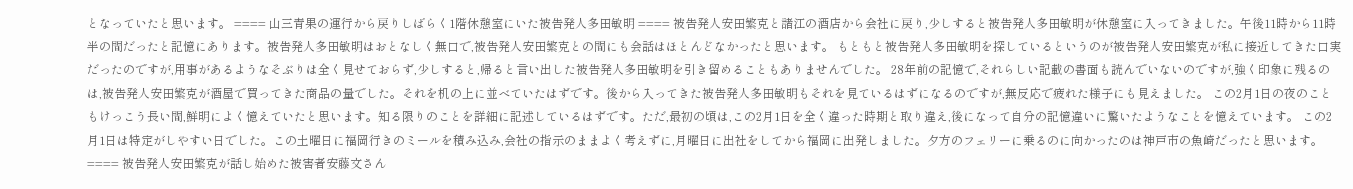となっていたと思います。 ==== 山三青果の運行から戻りしばらく1階休憩室にいた被告発人多田敏明 ==== 被告発人安田繁克と諸江の酒店から会社に戻り,少しすると被告発人多田敏明が休憩室に入ってきました。午後11時から11時半の間だったと記憶にあります。被告発人多田敏明はおとなしく無口で,被告発人安田繁克との間にも会話はほとんどなかったと思います。 もともと被告発人多田敏明を探しているというのが被告発人安田繁克が私に接近してきた口実だったのですが,用事があるようなそぶりは全く見せておらず,少しすると,帰ると言い出した被告発人多田敏明を引き留めることもありませんでした。 28年前の記憶で,それらしい記載の書面も読んでいないのですが,強く印象に残るのは,被告発人安田繁克が酒屋で買ってきた商品の量でした。それを机の上に並べていたはずです。後から入ってきた被告発人多田敏明もそれを見ているはずになるのですが,無反応で疲れた様子にも見えました。 この2月1日の夜のこともけっこう長い間,鮮明によく憶えていたと思います。知る限りのことを詳細に記述しているはずです。ただ,最初の頃は,この2月1日を全く違った時期と取り違え,後になって自分の記憶違いに驚いたようなことを憶えています。 この2月1日は特定がしやすい日でした。この土曜日に福岡行きのミールを積み込み,会社の指示のままよく考えずに,月曜日に出社をしてから福岡に出発しました。夕方のフェリーに乗るのに向かったのは神戸市の魚崎だったと思います。 ==== 被告発人安田繁克が話し始めた被害者安藤文さん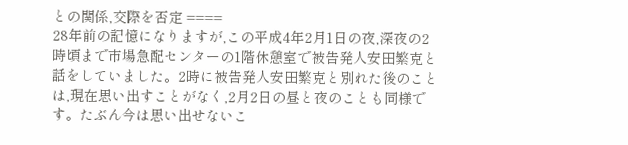との関係,交際を否定 ====
28年前の記憶になりますが,この平成4年2月1日の夜,深夜の2時頃まで市場急配センターの1階休憩室で被告発人安田繁克と話をしていました。2時に被告発人安田繁克と別れた後のことは,現在思い出すことがなく,2月2日の昼と夜のことも同様です。たぶん今は思い出せないこ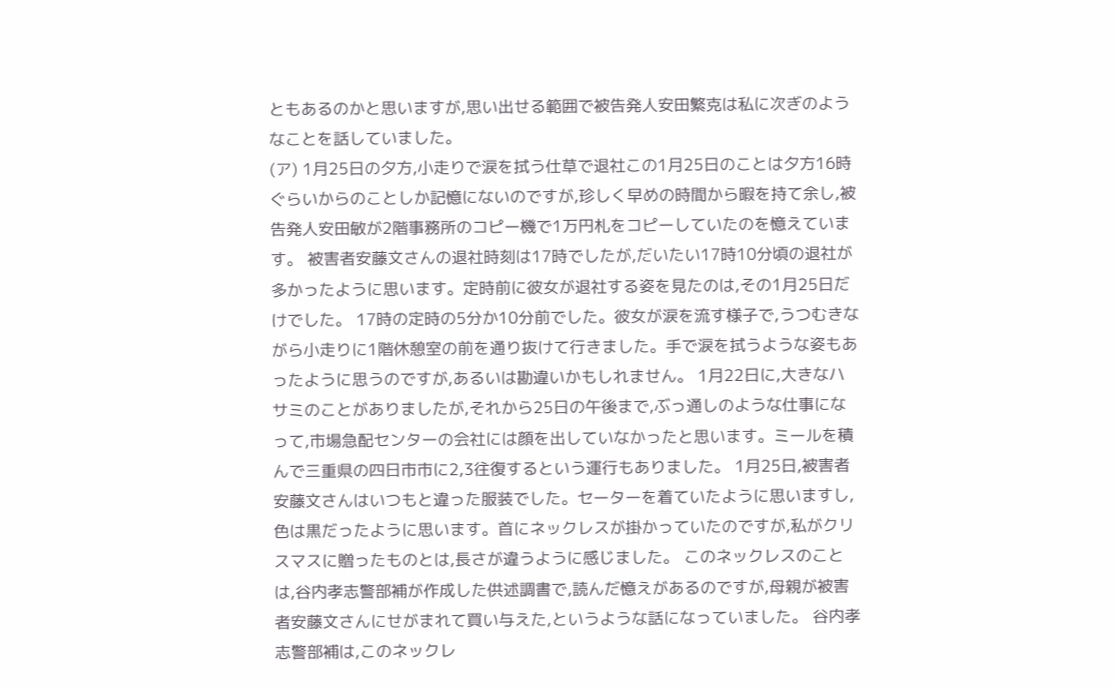ともあるのかと思いますが,思い出せる範囲で被告発人安田繁克は私に次ぎのようなことを話していました。
(ア) 1月25日の夕方,小走りで涙を拭う仕草で退社この1月25日のことは夕方16時ぐらいからのことしか記憶にないのですが,珍しく早めの時間から暇を持て余し,被告発人安田敏が2階事務所のコピー機で1万円札をコピーしていたのを憶えています。 被害者安藤文さんの退社時刻は17時でしたが,だいたい17時10分頃の退社が多かったように思います。定時前に彼女が退社する姿を見たのは,その1月25日だけでした。 17時の定時の5分か10分前でした。彼女が涙を流す様子で,うつむきながら小走りに1階休憩室の前を通り抜けて行きました。手で涙を拭うような姿もあったように思うのですが,あるいは勘違いかもしれません。 1月22日に,大きなハサミのことがありましたが,それから25日の午後まで,ぶっ通しのような仕事になって,市場急配センターの会社には顔を出していなかったと思います。ミールを積んで三重県の四日市市に2,3往復するという運行もありました。 1月25日,被害者安藤文さんはいつもと違った服装でした。セーターを着ていたように思いますし,色は黒だったように思います。首にネックレスが掛かっていたのですが,私がクリスマスに贈ったものとは,長さが違うように感じました。 このネックレスのことは,谷内孝志警部補が作成した供述調書で,読んだ憶えがあるのですが,母親が被害者安藤文さんにせがまれて買い与えた,というような話になっていました。 谷内孝志警部補は,このネックレ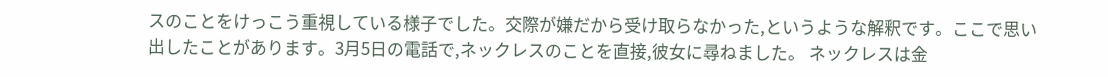スのことをけっこう重視している様子でした。交際が嫌だから受け取らなかった,というような解釈です。ここで思い出したことがあります。3月5日の電話で,ネックレスのことを直接,彼女に尋ねました。 ネックレスは金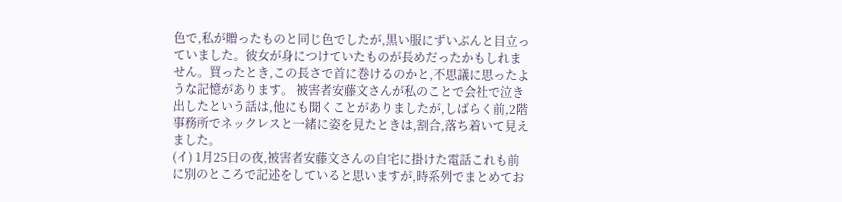色で,私が贈ったものと同じ色でしたが,黒い服にずいぶんと目立っていました。彼女が身につけていたものが長めだったかもしれません。買ったとき,この長さで首に巻けるのかと,不思議に思ったような記憶があります。 被害者安藤文さんが私のことで会社で泣き出したという話は,他にも聞くことがありましたが,しばらく前,2階事務所でネックレスと一緒に姿を見たときは,割合,落ち着いて見えました。
(イ) 1月25日の夜,被害者安藤文さんの自宅に掛けた電話これも前に別のところで記述をしていると思いますが,時系列でまとめてお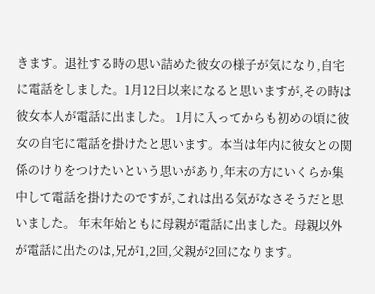きます。退社する時の思い詰めた彼女の様子が気になり,自宅に電話をしました。1月12日以来になると思いますが,その時は彼女本人が電話に出ました。 1月に入ってからも初めの頃に彼女の自宅に電話を掛けたと思います。本当は年内に彼女との関係のけりをつけたいという思いがあり,年末の方にいくらか集中して電話を掛けたのですが,これは出る気がなさそうだと思いました。 年末年始ともに母親が電話に出ました。母親以外が電話に出たのは,兄が1,2回,父親が2回になります。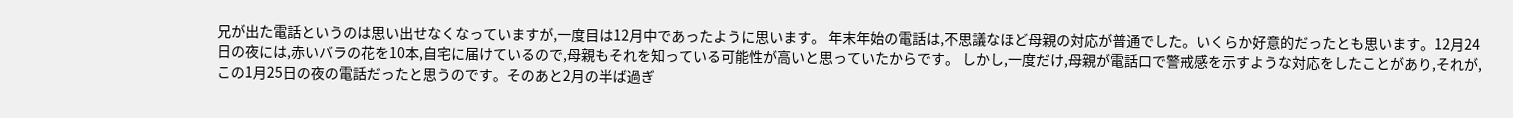兄が出た電話というのは思い出せなくなっていますが,一度目は12月中であったように思います。 年末年始の電話は,不思議なほど母親の対応が普通でした。いくらか好意的だったとも思います。12月24日の夜には,赤いバラの花を10本,自宅に届けているので,母親もそれを知っている可能性が高いと思っていたからです。 しかし,一度だけ,母親が電話口で警戒感を示すような対応をしたことがあり,それが,この1月25日の夜の電話だったと思うのです。そのあと2月の半ば過ぎ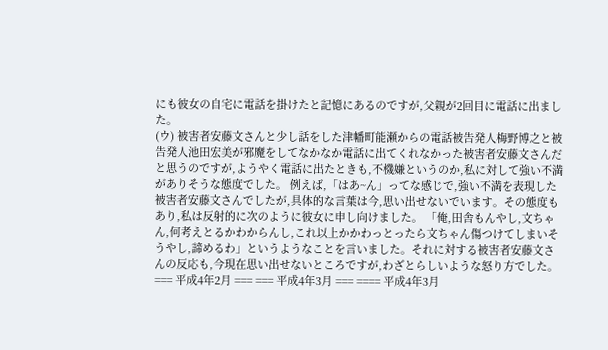にも彼女の自宅に電話を掛けたと記憶にあるのですが,父親が2回目に電話に出ました。
(ウ) 被害者安藤文さんと少し話をした津幡町能瀬からの電話被告発人梅野博之と被告発人池田宏美が邪魔をしてなかなか電話に出てくれなかった被害者安藤文さんだと思うのですが,ようやく電話に出たときも,不機嫌というのか,私に対して強い不満がありそうな態度でした。 例えば,「はあ~ん」ってな感じで,強い不満を表現した被害者安藤文さんでしたが,具体的な言葉は今,思い出せないでいます。その態度もあり,私は反射的に次のように彼女に申し向けました。 「俺,田舎もんやし,文ちゃん,何考えとるかわからんし,これ以上かかわっとったら文ちゃん傷つけてしまいそうやし,諦めるわ」というようなことを言いました。それに対する被害者安藤文さんの反応も,今現在思い出せないところですが,わざとらしいような怒り方でした。 === 平成4年2月 === === 平成4年3月 === ==== 平成4年3月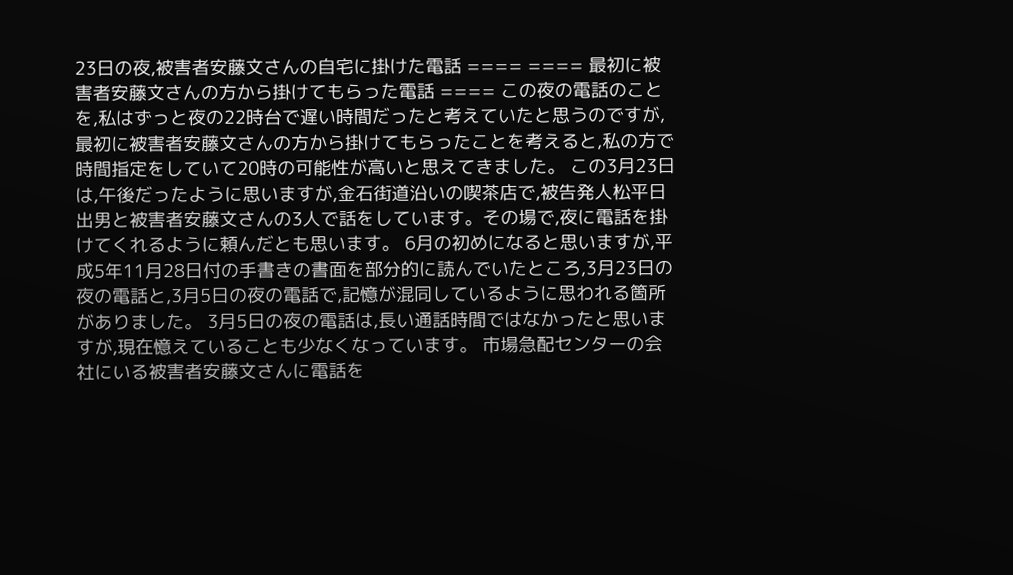23日の夜,被害者安藤文さんの自宅に掛けた電話 ==== ==== 最初に被害者安藤文さんの方から掛けてもらった電話 ==== この夜の電話のことを,私はずっと夜の22時台で遅い時間だったと考えていたと思うのですが,最初に被害者安藤文さんの方から掛けてもらったことを考えると,私の方で時間指定をしていて20時の可能性が高いと思えてきました。 この3月23日は,午後だったように思いますが,金石街道沿いの喫茶店で,被告発人松平日出男と被害者安藤文さんの3人で話をしています。その場で,夜に電話を掛けてくれるように頼んだとも思います。 6月の初めになると思いますが,平成5年11月28日付の手書きの書面を部分的に読んでいたところ,3月23日の夜の電話と,3月5日の夜の電話で,記憶が混同しているように思われる箇所がありました。 3月5日の夜の電話は,長い通話時間ではなかったと思いますが,現在憶えていることも少なくなっています。 市場急配センターの会社にいる被害者安藤文さんに電話を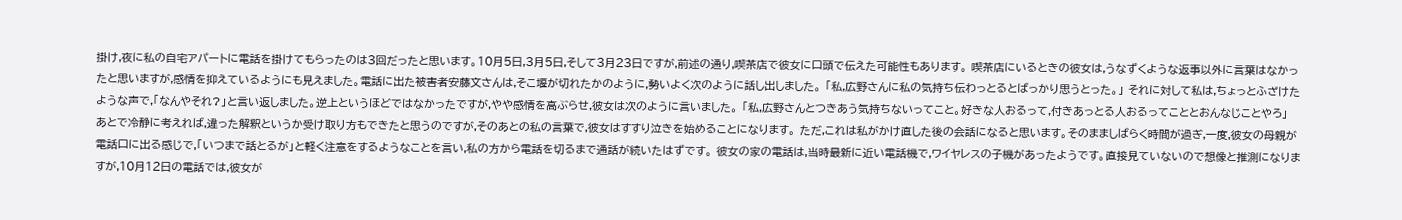掛け,夜に私の自宅アパートに電話を掛けてもらったのは3回だったと思います。10月5日,3月5日,そして3月23日ですが,前述の通り,喫茶店で彼女に口頭で伝えた可能性もあります。 喫茶店にいるときの彼女は,うなずくような返事以外に言葉はなかったと思いますが,感情を抑えているようにも見えました。電話に出た被害者安藤文さんは,そこ堰が切れたかのように,勢いよく次のように話し出しました。 「私,広野さんに私の気持ち伝わっとるとばっかり思うとった。」 それに対して私は,ちょっとふざけたような声で,「なんやそれ?」と言い返しました。逆上というほどではなかったですが,やや感情を高ぶらせ,彼女は次のように言いました。 「私,広野さんとつきあう気持ちないってこと。好きな人おるって,付きあっとる人おるってこととおんなじことやろ」 あとで冷静に考えれば,違った解釈というか受け取り方もできたと思うのですが,そのあとの私の言葉で,彼女はすすり泣きを始めることになります。 ただ,これは私がかけ直した後の会話になると思います。そのまましばらく時間が過ぎ,一度,彼女の母親が電話口に出る感じで,「いつまで話とるが」と軽く注意をするようなことを言い,私の方から電話を切るまで通話が続いたはずです。 彼女の家の電話は,当時最新に近い電話機で,ワイヤレスの子機があったようです。直接見ていないので想像と推測になりますが,10月12日の電話では,彼女が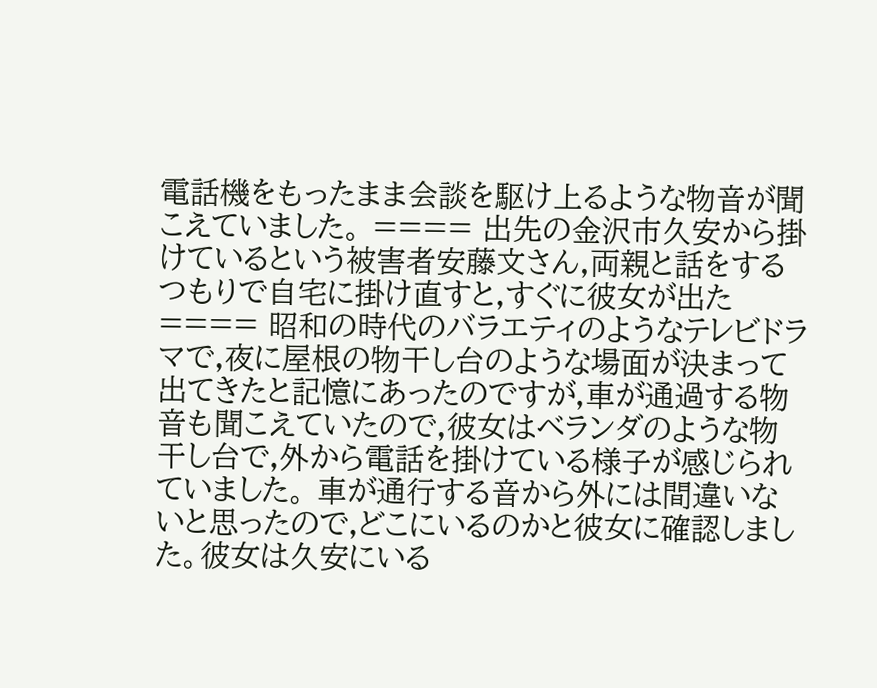電話機をもったまま会談を駆け上るような物音が聞こえていました。 ==== 出先の金沢市久安から掛けているという被害者安藤文さん,両親と話をするつもりで自宅に掛け直すと,すぐに彼女が出た ==== 昭和の時代のバラエティのようなテレビドラマで,夜に屋根の物干し台のような場面が決まって出てきたと記憶にあったのですが,車が通過する物音も聞こえていたので,彼女はベランダのような物干し台で,外から電話を掛けている様子が感じられていました。 車が通行する音から外には間違いないと思ったので,どこにいるのかと彼女に確認しました。彼女は久安にいる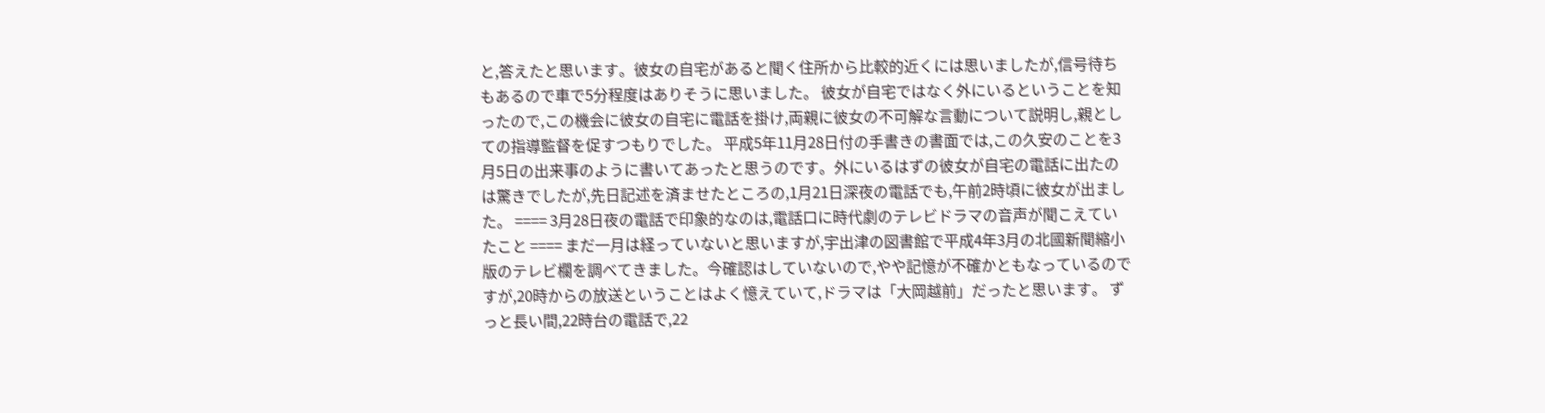と,答えたと思います。彼女の自宅があると聞く住所から比較的近くには思いましたが,信号待ちもあるので車で5分程度はありそうに思いました。 彼女が自宅ではなく外にいるということを知ったので,この機会に彼女の自宅に電話を掛け,両親に彼女の不可解な言動について説明し,親としての指導監督を促すつもりでした。 平成5年11月28日付の手書きの書面では,この久安のことを3月5日の出来事のように書いてあったと思うのです。外にいるはずの彼女が自宅の電話に出たのは驚きでしたが,先日記述を済ませたところの,1月21日深夜の電話でも,午前2時頃に彼女が出ました。 ==== 3月28日夜の電話で印象的なのは,電話口に時代劇のテレビドラマの音声が聞こえていたこと ==== まだ一月は経っていないと思いますが,宇出津の図書館で平成4年3月の北國新聞縮小版のテレビ欄を調べてきました。今確認はしていないので,やや記憶が不確かともなっているのですが,20時からの放送ということはよく憶えていて,ドラマは「大岡越前」だったと思います。 ずっと長い間,22時台の電話で,22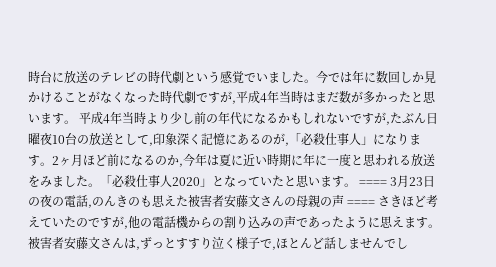時台に放送のテレビの時代劇という感覚でいました。今では年に数回しか見かけることがなくなった時代劇ですが,平成4年当時はまだ数が多かったと思います。 平成4年当時より少し前の年代になるかもしれないですが,たぶん日曜夜10台の放送として,印象深く記憶にあるのが,「必殺仕事人」になります。2ヶ月ほど前になるのか,今年は夏に近い時期に年に一度と思われる放送をみました。「必殺仕事人2020」となっていたと思います。 ==== 3月23日の夜の電話,のんきのも思えた被害者安藤文さんの母親の声 ==== さきほど考えていたのですが,他の電話機からの割り込みの声であったように思えます。被害者安藤文さんは,ずっとすすり泣く様子で,ほとんど話しませんでし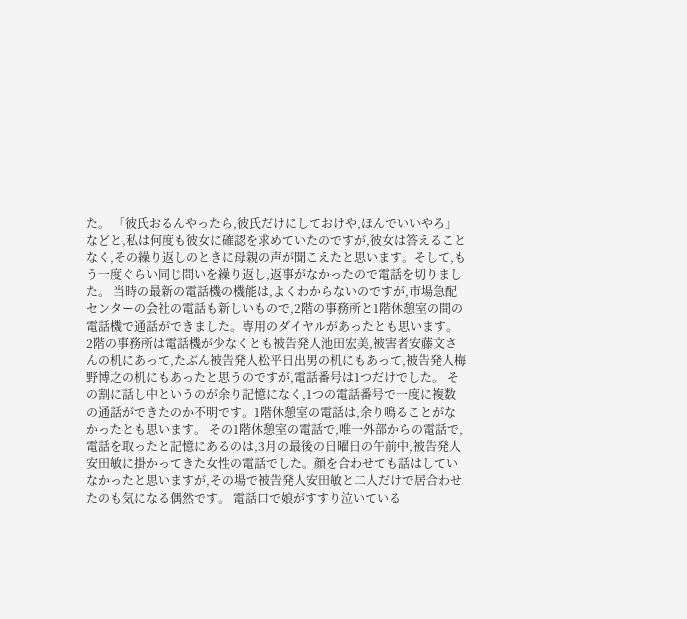た。 「彼氏おるんやったら,彼氏だけにしておけや,ほんでいいやろ」などと,私は何度も彼女に確認を求めていたのですが,彼女は答えることなく,その繰り返しのときに母親の声が聞こえたと思います。そして,もう一度ぐらい同じ問いを繰り返し,返事がなかったので電話を切りました。 当時の最新の電話機の機能は,よくわからないのですが,市場急配センターの会社の電話も新しいもので,2階の事務所と1階休憩室の間の電話機で通話ができました。専用のダイヤルがあったとも思います。 2階の事務所は電話機が少なくとも被告発人池田宏美,被害者安藤文さんの机にあって,たぶん被告発人松平日出男の机にもあって,被告発人梅野博之の机にもあったと思うのですが,電話番号は1つだけでした。 その割に話し中というのが余り記憶になく,1つの電話番号で一度に複数の通話ができたのか不明です。1階休憩室の電話は,余り鳴ることがなかったとも思います。 その1階休憩室の電話で,唯一外部からの電話で,電話を取ったと記憶にあるのは,3月の最後の日曜日の午前中,被告発人安田敏に掛かってきた女性の電話でした。顔を合わせても話はしていなかったと思いますが,その場で被告発人安田敏と二人だけで居合わせたのも気になる偶然です。 電話口で娘がすすり泣いている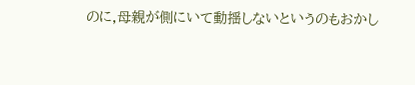のに,母親が側にいて動揺しないというのもおかし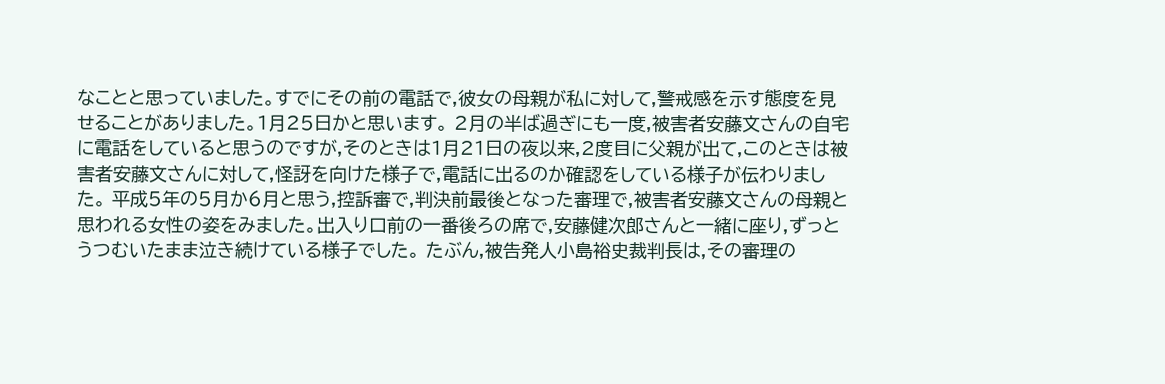なことと思っていました。すでにその前の電話で,彼女の母親が私に対して,警戒感を示す態度を見せることがありました。1月25日かと思います。 2月の半ば過ぎにも一度,被害者安藤文さんの自宅に電話をしていると思うのですが,そのときは1月21日の夜以来,2度目に父親が出て,このときは被害者安藤文さんに対して,怪訝を向けた様子で,電話に出るのか確認をしている様子が伝わりました。 平成5年の5月か6月と思う,控訴審で,判決前最後となった審理で,被害者安藤文さんの母親と思われる女性の姿をみました。出入り口前の一番後ろの席で,安藤健次郎さんと一緒に座り,ずっとうつむいたまま泣き続けている様子でした。 たぶん,被告発人小島裕史裁判長は,その審理の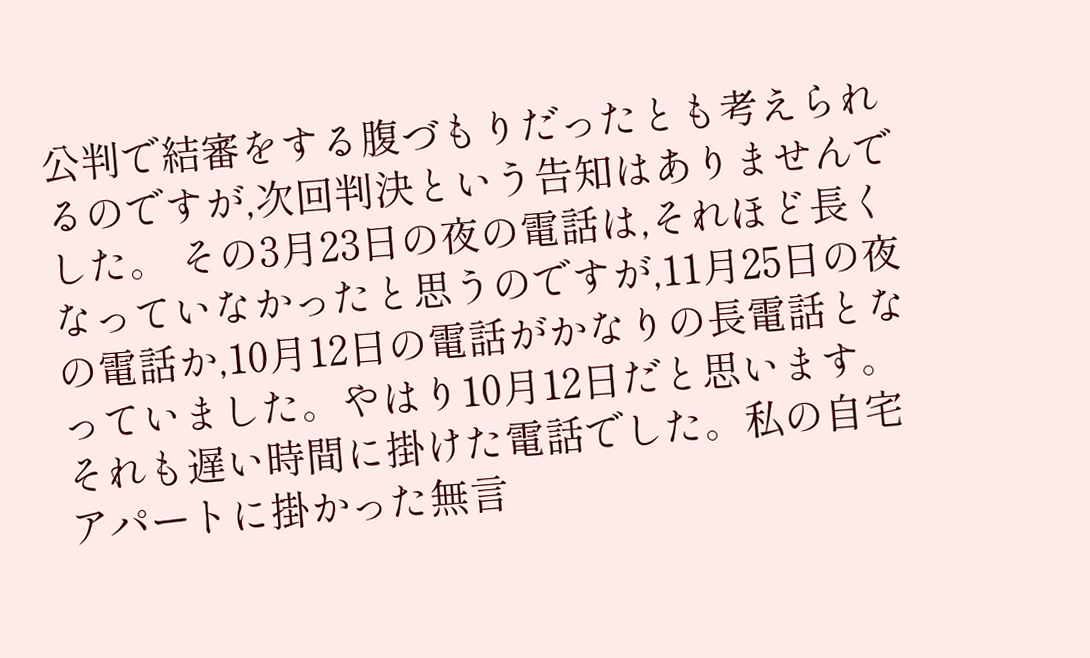公判で結審をする腹づもりだったとも考えられるのですが,次回判決という告知はありませんでした。 その3月23日の夜の電話は,それほど長くなっていなかったと思うのですが,11月25日の夜の電話か,10月12日の電話がかなりの長電話となっていました。やはり10月12日だと思います。それも遅い時間に掛けた電話でした。私の自宅アパートに掛かった無言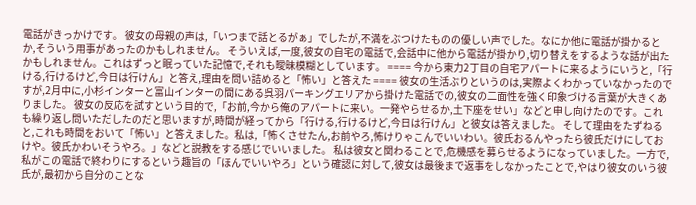電話がきっかけです。 彼女の母親の声は,「いつまで話とるがぁ」でしたが,不満をぶつけたものの優しい声でした。なにか他に電話が掛かるとか,そういう用事があったのかもしれません。 そういえば,一度,彼女の自宅の電話で,会話中に他から電話が掛かり,切り替えをするような話が出たかもしれません。これはずっと眠っていた記憶で,それも曖昧模糊としています。 ==== 今から東力2丁目の自宅アパートに来るようにいうと,「行ける,行けるけど,今日は行けん」と答え,理由を問い詰めると「怖い」と答えた ==== 彼女の生活ぶりというのは,実際よくわかっていなかったのですが,2月中に,小杉インターと富山インターの間にある呉羽パーキングエリアから掛けた電話での,彼女の二面性を強く印象づける言葉が大きくありました。 彼女の反応を試すという目的で,「お前,今から俺のアパートに来い。一発やらせるか,土下座をせい」などと申し向けたのです。これも繰り返し問いただしたのだと思いますが,時間が経ってから「行ける,行けるけど,今日は行けん」と彼女は答えました。 そして理由をたずねると,これも時間をおいて「怖い」と答えました。私は,「怖くさせたん,お前やろ,怖けりゃこんでいいわい。彼氏おるんやったら彼氏だけにしておけや。彼氏かわいそうやろ。」などと説教をする感じでいいました。 私は彼女と関わることで,危機感を募らせるようになっていました。一方で,私がこの電話で終わりにするという趣旨の「ほんでいいやろ」という確認に対して,彼女は最後まで返事をしなかったことで,やはり彼女のいう彼氏が,最初から自分のことな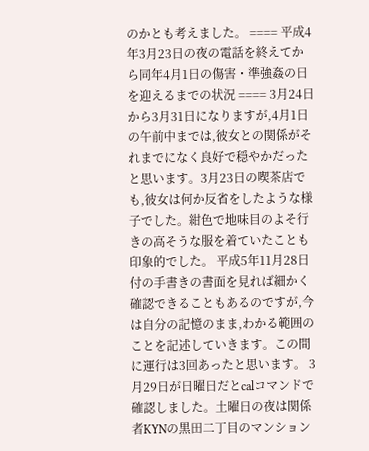のかとも考えました。 ==== 平成4年3月23日の夜の電話を終えてから同年4月1日の傷害・準強姦の日を迎えるまでの状況 ==== 3月24日から3月31日になりますが,4月1日の午前中までは,彼女との関係がそれまでになく良好で穏やかだったと思います。3月23日の喫茶店でも,彼女は何か反省をしたような様子でした。紺色で地味目のよそ行きの高そうな服を着ていたことも印象的でした。 平成5年11月28日付の手書きの書面を見れば細かく確認できることもあるのですが,今は自分の記憶のまま,わかる範囲のことを記述していきます。この間に運行は3回あったと思います。 3月29日が日曜日だとcalコマンドで確認しました。土曜日の夜は関係者KYNの黒田二丁目のマンション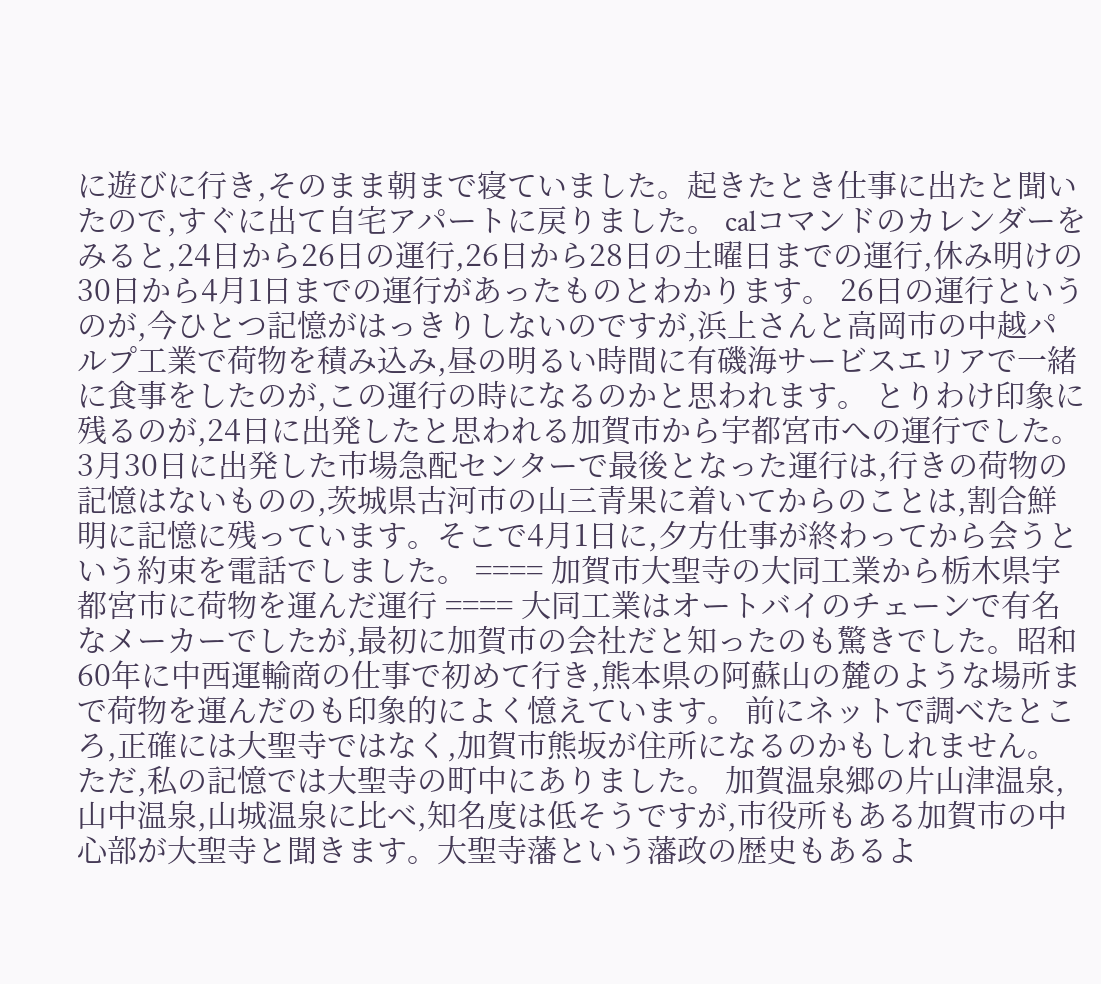に遊びに行き,そのまま朝まで寝ていました。起きたとき仕事に出たと聞いたので,すぐに出て自宅アパートに戻りました。 calコマンドのカレンダーをみると,24日から26日の運行,26日から28日の土曜日までの運行,休み明けの30日から4月1日までの運行があったものとわかります。 26日の運行というのが,今ひとつ記憶がはっきりしないのですが,浜上さんと高岡市の中越パルプ工業で荷物を積み込み,昼の明るい時間に有磯海サービスエリアで一緒に食事をしたのが,この運行の時になるのかと思われます。 とりわけ印象に残るのが,24日に出発したと思われる加賀市から宇都宮市への運行でした。 3月30日に出発した市場急配センターで最後となった運行は,行きの荷物の記憶はないものの,茨城県古河市の山三青果に着いてからのことは,割合鮮明に記憶に残っています。そこで4月1日に,夕方仕事が終わってから会うという約束を電話でしました。 ==== 加賀市大聖寺の大同工業から栃木県宇都宮市に荷物を運んだ運行 ==== 大同工業はオートバイのチェーンで有名なメーカーでしたが,最初に加賀市の会社だと知ったのも驚きでした。昭和60年に中西運輸商の仕事で初めて行き,熊本県の阿蘇山の麓のような場所まで荷物を運んだのも印象的によく憶えています。 前にネットで調べたところ,正確には大聖寺ではなく,加賀市熊坂が住所になるのかもしれません。ただ,私の記憶では大聖寺の町中にありました。 加賀温泉郷の片山津温泉,山中温泉,山城温泉に比べ,知名度は低そうですが,市役所もある加賀市の中心部が大聖寺と聞きます。大聖寺藩という藩政の歴史もあるよ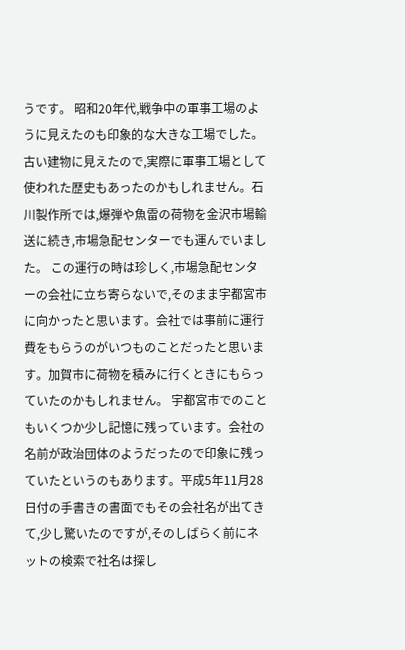うです。 昭和20年代,戦争中の軍事工場のように見えたのも印象的な大きな工場でした。古い建物に見えたので,実際に軍事工場として使われた歴史もあったのかもしれません。石川製作所では,爆弾や魚雷の荷物を金沢市場輸送に続き,市場急配センターでも運んでいました。 この運行の時は珍しく,市場急配センターの会社に立ち寄らないで,そのまま宇都宮市に向かったと思います。会社では事前に運行費をもらうのがいつものことだったと思います。加賀市に荷物を積みに行くときにもらっていたのかもしれません。 宇都宮市でのこともいくつか少し記憶に残っています。会社の名前が政治団体のようだったので印象に残っていたというのもあります。平成5年11月28日付の手書きの書面でもその会社名が出てきて,少し驚いたのですが,そのしばらく前にネットの検索で社名は探し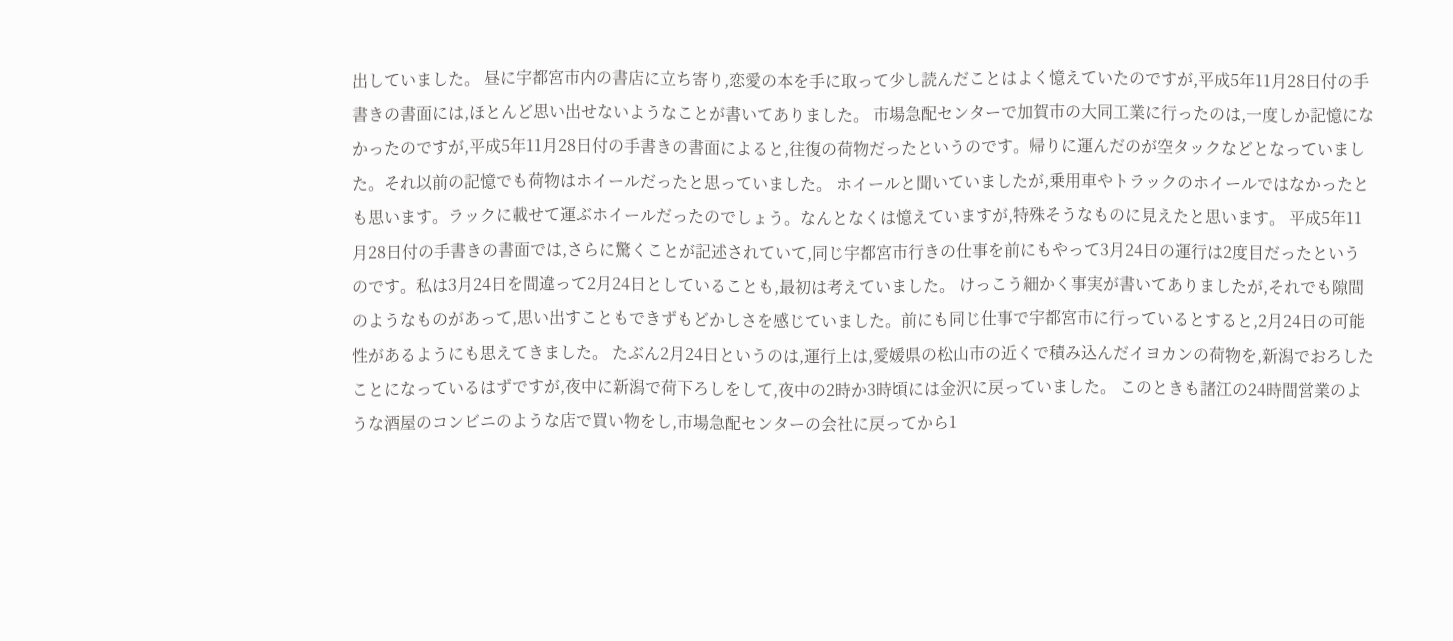出していました。 昼に宇都宮市内の書店に立ち寄り,恋愛の本を手に取って少し読んだことはよく憶えていたのですが,平成5年11月28日付の手書きの書面には,ほとんど思い出せないようなことが書いてありました。 市場急配センターで加賀市の大同工業に行ったのは,一度しか記憶になかったのですが,平成5年11月28日付の手書きの書面によると,往復の荷物だったというのです。帰りに運んだのが空タックなどとなっていました。それ以前の記憶でも荷物はホイールだったと思っていました。 ホイールと聞いていましたが,乗用車やトラックのホイールではなかったとも思います。ラックに載せて運ぶホイールだったのでしょう。なんとなくは憶えていますが,特殊そうなものに見えたと思います。 平成5年11月28日付の手書きの書面では,さらに驚くことが記述されていて,同じ宇都宮市行きの仕事を前にもやって3月24日の運行は2度目だったというのです。私は3月24日を間違って2月24日としていることも,最初は考えていました。 けっこう細かく事実が書いてありましたが,それでも隙間のようなものがあって,思い出すこともできずもどかしさを感じていました。前にも同じ仕事で宇都宮市に行っているとすると,2月24日の可能性があるようにも思えてきました。 たぶん2月24日というのは,運行上は,愛媛県の松山市の近くで積み込んだイヨカンの荷物を,新潟でおろしたことになっているはずですが,夜中に新潟で荷下ろしをして,夜中の2時か3時頃には金沢に戻っていました。 このときも諸江の24時間営業のような酒屋のコンビニのような店で買い物をし,市場急配センターの会社に戻ってから1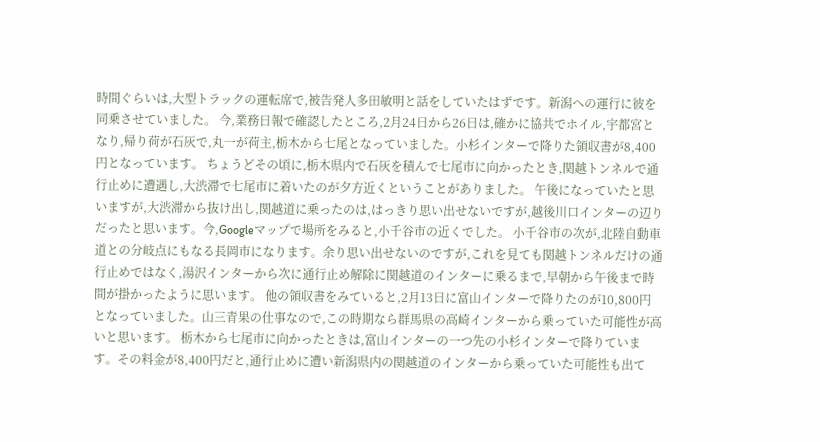時間ぐらいは,大型トラックの運転席で,被告発人多田敏明と話をしていたはずです。新潟への運行に彼を同乗させていました。 今,業務日報で確認したところ,2月24日から26日は,確かに協共でホイル,宇都宮となり,帰り荷が石灰で,丸一が荷主,栃木から七尾となっていました。小杉インターで降りた領収書が8,400円となっています。 ちょうどその頃に,栃木県内で石灰を積んで七尾市に向かったとき,関越トンネルで通行止めに遭遇し,大渋滞で七尾市に着いたのが夕方近くということがありました。 午後になっていたと思いますが,大渋滞から抜け出し,関越道に乗ったのは,はっきり思い出せないですが,越後川口インターの辺りだったと思います。今,Googleマップで場所をみると,小千谷市の近くでした。 小千谷市の次が,北陸自動車道との分岐点にもなる長岡市になります。余り思い出せないのですが,これを見ても関越トンネルだけの通行止めではなく,湯沢インターから次に通行止め解除に関越道のインターに乗るまで,早朝から午後まで時間が掛かったように思います。 他の領収書をみていると,2月13日に富山インターで降りたのが10,800円となっていました。山三青果の仕事なので,この時期なら群馬県の高崎インターから乗っていた可能性が高いと思います。 栃木から七尾市に向かったときは,富山インターの一つ先の小杉インターで降りています。その料金が8,400円だと,通行止めに遭い新潟県内の関越道のインターから乗っていた可能性も出て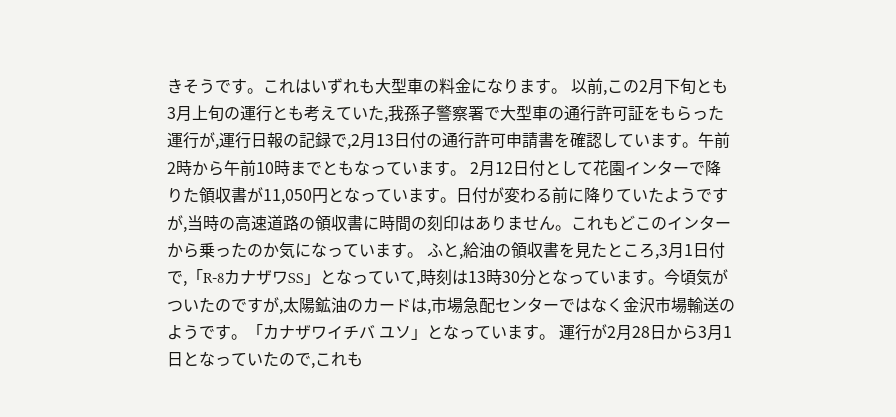きそうです。これはいずれも大型車の料金になります。 以前,この2月下旬とも3月上旬の運行とも考えていた,我孫子警察署で大型車の通行許可証をもらった運行が,運行日報の記録で,2月13日付の通行許可申請書を確認しています。午前2時から午前10時までともなっています。 2月12日付として花園インターで降りた領収書が11,050円となっています。日付が変わる前に降りていたようですが,当時の高速道路の領収書に時間の刻印はありません。これもどこのインターから乗ったのか気になっています。 ふと,給油の領収書を見たところ,3月1日付で,「R-8カナザワSS」となっていて,時刻は13時30分となっています。今頃気がついたのですが,太陽鉱油のカードは,市場急配センターではなく金沢市場輸送のようです。「カナザワイチバ ユソ」となっています。 運行が2月28日から3月1日となっていたので,これも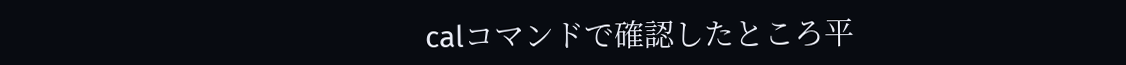calコマンドで確認したところ平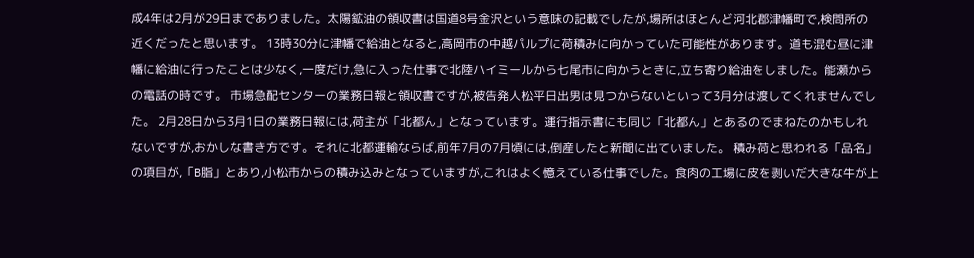成4年は2月が29日までありました。太陽鉱油の領収書は国道8号金沢という意味の記載でしたが,場所はほとんど河北郡津幡町で,検問所の近くだったと思います。 13時30分に津幡で給油となると,高岡市の中越パルプに荷積みに向かっていた可能性があります。道も混む昼に津幡に給油に行ったことは少なく,一度だけ,急に入った仕事で北陸ハイミールから七尾市に向かうときに,立ち寄り給油をしました。能瀬からの電話の時です。 市場急配センターの業務日報と領収書ですが,被告発人松平日出男は見つからないといって3月分は渡してくれませんでした。 2月28日から3月1日の業務日報には,荷主が「北都ん」となっています。運行指示書にも同じ「北都ん」とあるのでまねたのかもしれないですが,おかしな書き方です。それに北都運輸ならば,前年7月の7月頃には,倒産したと新聞に出ていました。 積み荷と思われる「品名」の項目が,「B脂」とあり,小松市からの積み込みとなっていますが,これはよく憶えている仕事でした。食肉の工場に皮を剥いだ大きな牛が上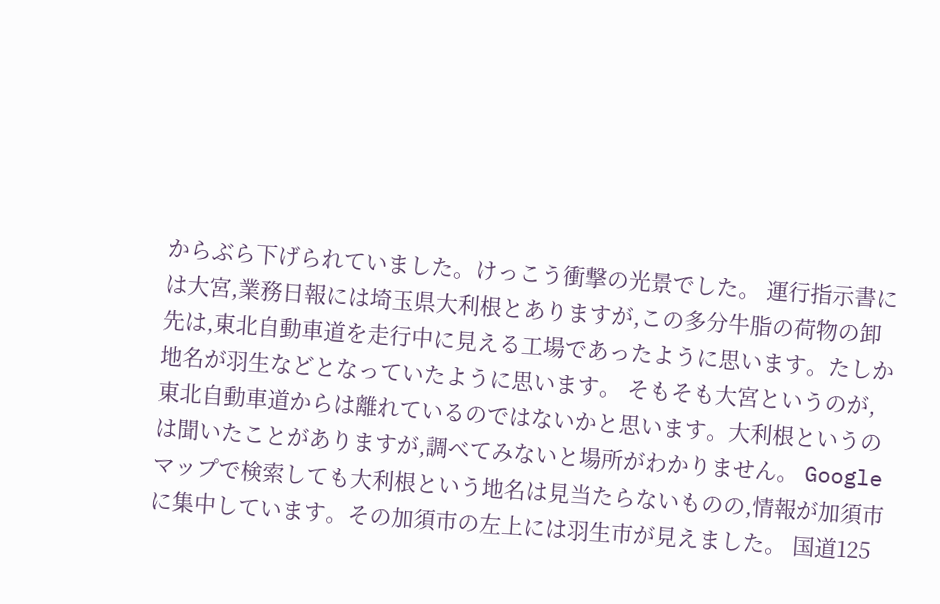からぶら下げられていました。けっこう衝撃の光景でした。 運行指示書には大宮,業務日報には埼玉県大利根とありますが,この多分牛脂の荷物の卸先は,東北自動車道を走行中に見える工場であったように思います。たしか地名が羽生などとなっていたように思います。 そもそも大宮というのが,東北自動車道からは離れているのではないかと思います。大利根というのは聞いたことがありますが,調べてみないと場所がわかりません。 Googleマップで検索しても大利根という地名は見当たらないものの,情報が加須市に集中しています。その加須市の左上には羽生市が見えました。 国道125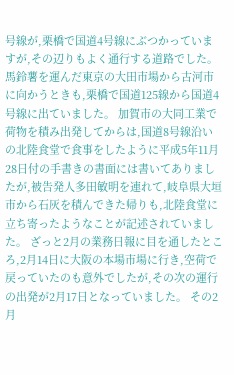号線が,栗橋で国道4号線にぶつかっていますが,その辺りもよく通行する道路でした。馬鈴薯を運んだ東京の大田市場から古河市に向かうときも,栗橋で国道125線から国道4号線に出ていました。 加賀市の大同工業で荷物を積み出発してからは,国道8号線沿いの北陸食堂で食事をしたように平成5年11月28日付の手書きの書面には書いてありましたが,被告発人多田敏明を連れて,岐阜県大垣市から石灰を積んできた帰りも,北陸食堂に立ち寄ったようなことが記述されていました。 ざっと2月の業務日報に目を通したところ,2月14日に大阪の本場市場に行き,空荷で戻っていたのも意外でしたが,その次の運行の出発が2月17日となっていました。 その2月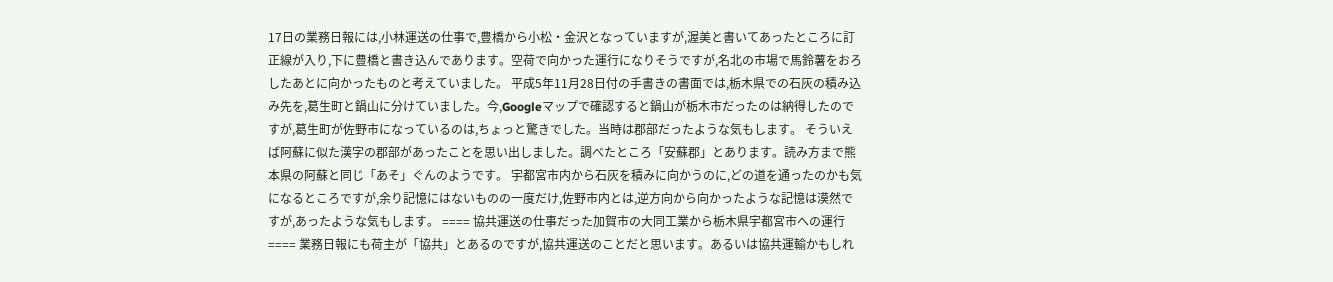17日の業務日報には,小林運送の仕事で,豊橋から小松・金沢となっていますが,渥美と書いてあったところに訂正線が入り,下に豊橋と書き込んであります。空荷で向かった運行になりそうですが,名北の市場で馬鈴薯をおろしたあとに向かったものと考えていました。 平成5年11月28日付の手書きの書面では,栃木県での石灰の積み込み先を,葛生町と鍋山に分けていました。今,Googleマップで確認すると鍋山が栃木市だったのは納得したのですが,葛生町が佐野市になっているのは,ちょっと驚きでした。当時は郡部だったような気もします。 そういえば阿蘇に似た漢字の郡部があったことを思い出しました。調べたところ「安蘇郡」とあります。読み方まで熊本県の阿蘇と同じ「あそ」ぐんのようです。 宇都宮市内から石灰を積みに向かうのに,どの道を通ったのかも気になるところですが,余り記憶にはないものの一度だけ,佐野市内とは,逆方向から向かったような記憶は漠然ですが,あったような気もします。 ==== 協共運送の仕事だった加賀市の大同工業から栃木県宇都宮市への運行 ==== 業務日報にも荷主が「協共」とあるのですが,協共運送のことだと思います。あるいは協共運輸かもしれ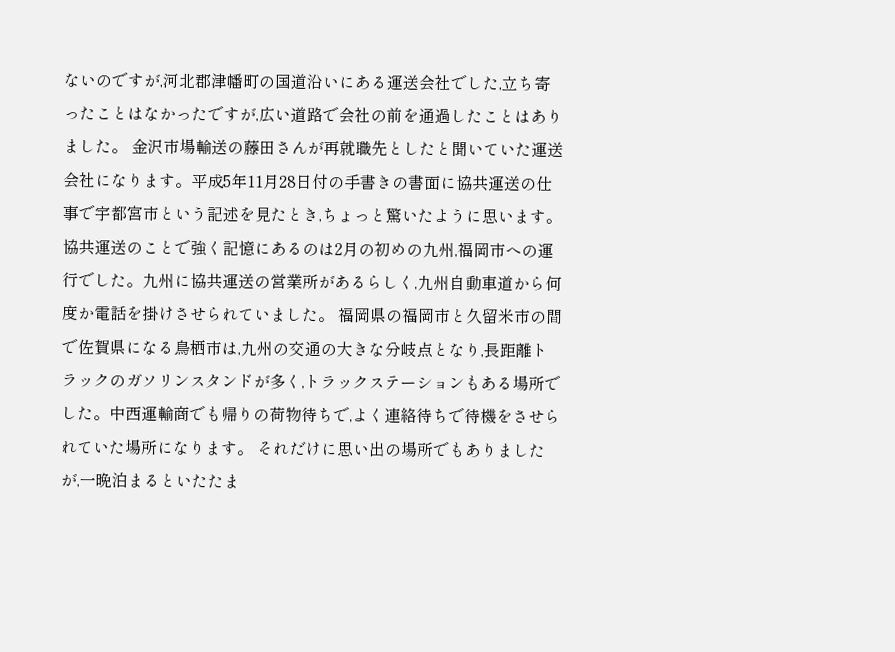ないのですが,河北郡津幡町の国道沿いにある運送会社でした,立ち寄ったことはなかったですが,広い道路で会社の前を通過したことはありました。 金沢市場輸送の藤田さんが再就職先としたと聞いていた運送会社になります。平成5年11月28日付の手書きの書面に協共運送の仕事で宇都宮市という記述を見たとき,ちょっと驚いたように思います。 協共運送のことで強く記憶にあるのは2月の初めの九州,福岡市への運行でした。九州に協共運送の営業所があるらしく,九州自動車道から何度か電話を掛けさせられていました。 福岡県の福岡市と久留米市の間で佐賀県になる鳥栖市は,九州の交通の大きな分岐点となり,長距離トラックのガソリンスタンドが多く,トラックステーションもある場所でした。中西運輸商でも帰りの荷物待ちで,よく連絡待ちで待機をさせられていた場所になります。 それだけに思い出の場所でもありましたが,一晩泊まるといたたま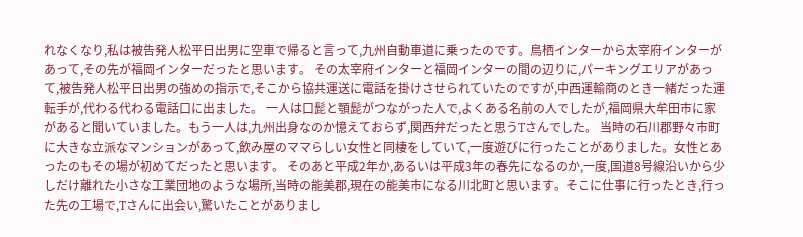れなくなり,私は被告発人松平日出男に空車で帰ると言って,九州自動車道に乗ったのです。鳥栖インターから太宰府インターがあって,その先が福岡インターだったと思います。 その太宰府インターと福岡インターの間の辺りに,パーキングエリアがあって,被告発人松平日出男の強めの指示で,そこから協共運送に電話を掛けさせられていたのですが,中西運輸商のとき一緒だった運転手が,代わる代わる電話口に出ました。 一人は口髭と顎髭がつながった人で,よくある名前の人でしたが,福岡県大牟田市に家があると聞いていました。もう一人は,九州出身なのか憶えておらず,関西弁だったと思うTさんでした。 当時の石川郡野々市町に大きな立派なマンションがあって,飲み屋のママらしい女性と同棲をしていて,一度遊びに行ったことがありました。女性とあったのもその場が初めてだったと思います。 そのあと平成2年か,あるいは平成3年の春先になるのか,一度,国道8号線沿いから少しだけ離れた小さな工業団地のような場所,当時の能美郡,現在の能美市になる川北町と思います。そこに仕事に行ったとき,行った先の工場で,Tさんに出会い,驚いたことがありまし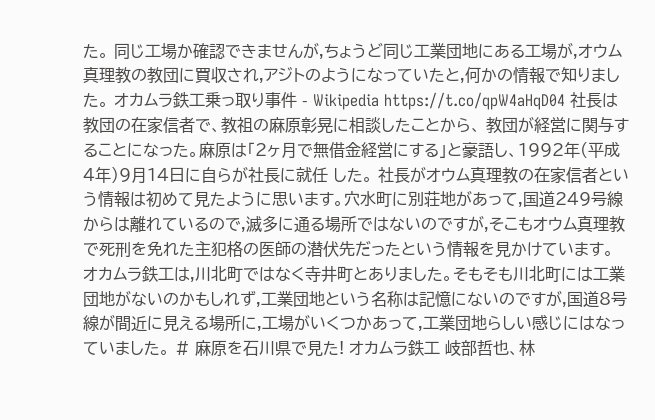た。 同じ工場か確認できませんが,ちょうど同じ工業団地にある工場が,オウム真理教の教団に買収され,アジトのようになっていたと,何かの情報で知りました。 オカムラ鉄工乗っ取り事件 - Wikipedia https://t.co/qpW4aHqD04 社長は教団の在家信者で、教祖の麻原彰晃に相談したことから、 教団が経営に関与することになった。麻原は「2ヶ月で無借金経営にする」と豪語し、1992年(平成4年)9月14日に自らが社長に就任 した。 社長がオウム真理教の在家信者という情報は初めて見たように思います。穴水町に別荘地があって,国道249号線からは離れているので,滅多に通る場所ではないのですが,そこもオウム真理教で死刑を免れた主犯格の医師の潜伏先だったという情報を見かけています。 オカムラ鉄工は,川北町ではなく寺井町とありました。そもそも川北町には工業団地がないのかもしれず,工業団地という名称は記憶にないのですが,国道8号線が間近に見える場所に,工場がいくつかあって,工業団地らしい感じにはなっていました。 # 麻原を石川県で見た! オカムラ鉄工 岐部哲也、林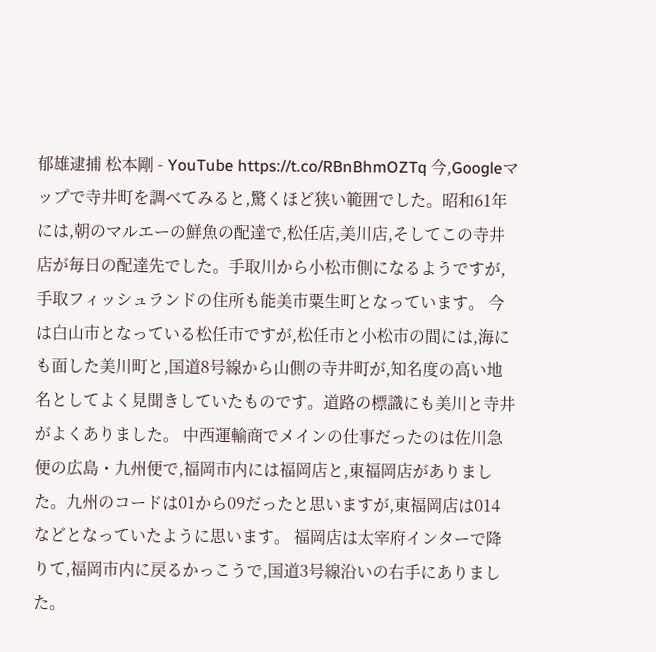郁雄逮捕 松本剛 - YouTube https://t.co/RBnBhmOZTq 今,Googleマップで寺井町を調べてみると,驚くほど狭い範囲でした。昭和61年には,朝のマルエーの鮮魚の配達で,松任店,美川店,そしてこの寺井店が毎日の配達先でした。手取川から小松市側になるようですが,手取フィッシュランドの住所も能美市粟生町となっています。 今は白山市となっている松任市ですが,松任市と小松市の間には,海にも面した美川町と,国道8号線から山側の寺井町が,知名度の高い地名としてよく見聞きしていたものです。道路の標識にも美川と寺井がよくありました。 中西運輸商でメインの仕事だったのは佐川急便の広島・九州便で,福岡市内には福岡店と,東福岡店がありました。九州のコードは01から09だったと思いますが,東福岡店は014などとなっていたように思います。 福岡店は太宰府インターで降りて,福岡市内に戻るかっこうで,国道3号線沿いの右手にありました。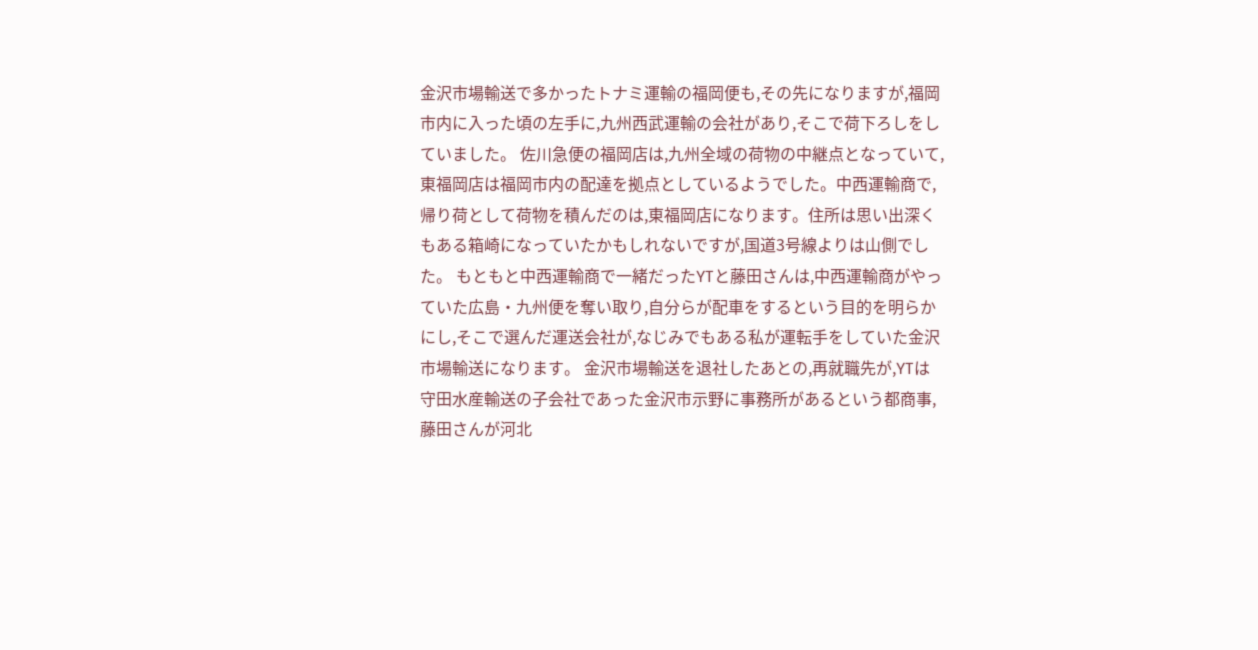金沢市場輸送で多かったトナミ運輸の福岡便も,その先になりますが,福岡市内に入った頃の左手に,九州西武運輸の会社があり,そこで荷下ろしをしていました。 佐川急便の福岡店は,九州全域の荷物の中継点となっていて,東福岡店は福岡市内の配達を拠点としているようでした。中西運輸商で,帰り荷として荷物を積んだのは,東福岡店になります。住所は思い出深くもある箱崎になっていたかもしれないですが,国道3号線よりは山側でした。 もともと中西運輸商で一緒だったYTと藤田さんは,中西運輸商がやっていた広島・九州便を奪い取り,自分らが配車をするという目的を明らかにし,そこで選んだ運送会社が,なじみでもある私が運転手をしていた金沢市場輸送になります。 金沢市場輸送を退社したあとの,再就職先が,YTは守田水産輸送の子会社であった金沢市示野に事務所があるという都商事,藤田さんが河北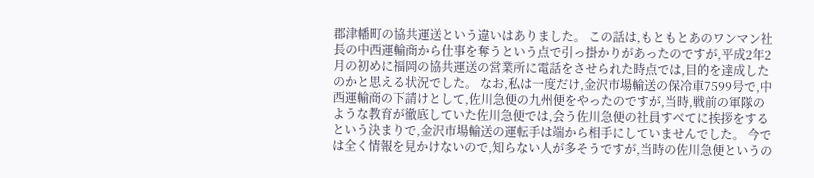郡津幡町の協共運送という違いはありました。 この話は,もともとあのワンマン社長の中西運輸商から仕事を奪うという点で引っ掛かりがあったのですが,平成2年2月の初めに福岡の協共運送の営業所に電話をさせられた時点では,目的を達成したのかと思える状況でした。 なお,私は一度だけ,金沢市場輸送の保冷車7599号で,中西運輸商の下請けとして,佐川急便の九州便をやったのですが,当時,戦前の軍隊のような教育が徹底していた佐川急便では,会う佐川急便の社員すべてに挨拶をするという決まりで,金沢市場輸送の運転手は端から相手にしていませんでした。 今では全く情報を見かけないので,知らない人が多そうですが,当時の佐川急便というの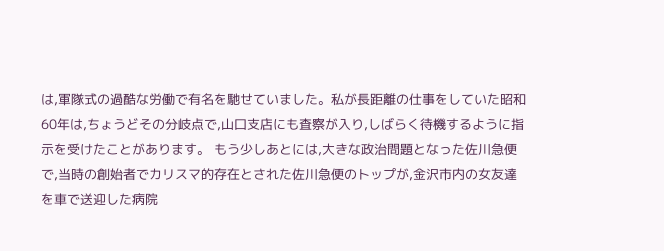は,軍隊式の過酷な労働で有名を馳せていました。私が長距離の仕事をしていた昭和60年は,ちょうどその分岐点で,山口支店にも査察が入り,しばらく待機するように指示を受けたことがあります。 もう少しあとには,大きな政治問題となった佐川急便で,当時の創始者でカリスマ的存在とされた佐川急便のトップが,金沢市内の女友達を車で送迎した病院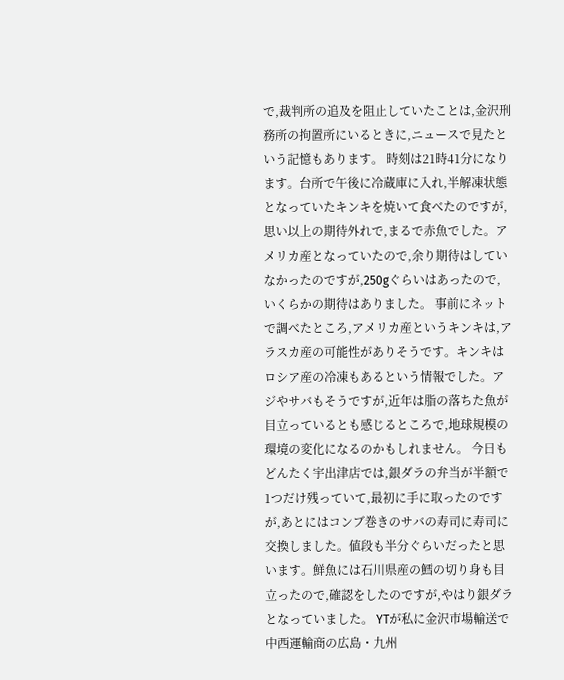で,裁判所の追及を阻止していたことは,金沢刑務所の拘置所にいるときに,ニュースで見たという記憶もあります。 時刻は21時41分になります。台所で午後に冷蔵庫に入れ,半解凍状態となっていたキンキを焼いて食べたのですが,思い以上の期待外れで,まるで赤魚でした。アメリカ産となっていたので,余り期待はしていなかったのですが,250gぐらいはあったので,いくらかの期待はありました。 事前にネットで調べたところ,アメリカ産というキンキは,アラスカ産の可能性がありそうです。キンキはロシア産の冷凍もあるという情報でした。アジやサバもそうですが,近年は脂の落ちた魚が目立っているとも感じるところで,地球規模の環境の変化になるのかもしれません。 今日もどんたく宇出津店では,銀ダラの弁当が半額で1つだけ残っていて,最初に手に取ったのですが,あとにはコンブ巻きのサバの寿司に寿司に交換しました。値段も半分ぐらいだったと思います。鮮魚には石川県産の鱈の切り身も目立ったので,確認をしたのですが,やはり銀ダラとなっていました。 YTが私に金沢市場輸送で中西運輸商の広島・九州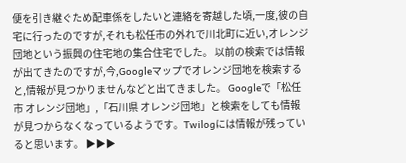便を引き継ぐため配車係をしたいと連絡を寄越した頃,一度,彼の自宅に行ったのですが,それも松任市の外れで川北町に近い,オレンジ団地という振興の住宅地の集合住宅でした。 以前の検索では情報が出てきたのですが,今,Googleマップでオレンジ団地を検索すると,情報が見つかりませんなどと出てきました。 Googleで「松任市 オレンジ団地」,「石川県 オレンジ団地」と検索をしても情報が見つからなくなっているようです。Twilogには情報が残っていると思います。 ▶▶▶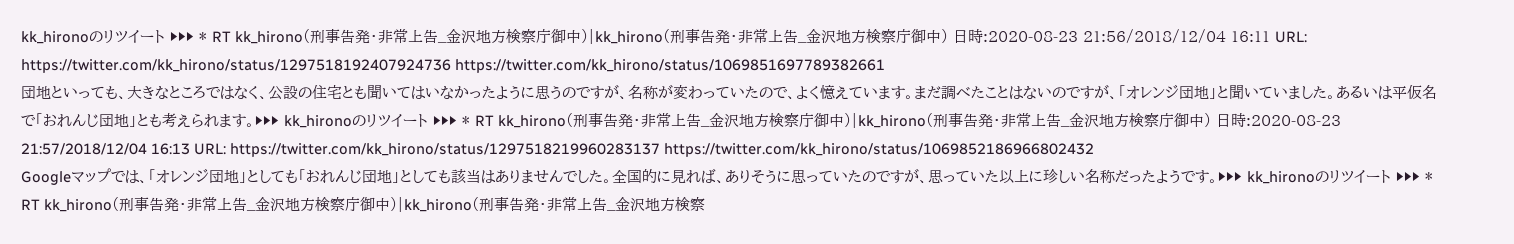kk_hironoのリツイート ▶▶▶ * RT kk_hirono(刑事告発・非常上告_金沢地方検察庁御中)|kk_hirono(刑事告発・非常上告_金沢地方検察庁御中) 日時:2020-08-23 21:56/2018/12/04 16:11 URL: https://twitter.com/kk_hirono/status/1297518192407924736 https://twitter.com/kk_hirono/status/1069851697789382661
団地といっても、大きなところではなく、公設の住宅とも聞いてはいなかったように思うのですが、名称が変わっていたので、よく憶えています。まだ調べたことはないのですが、「オレンジ団地」と聞いていました。あるいは平仮名で「おれんじ団地」とも考えられます。▶▶▶ kk_hironoのリツイート ▶▶▶ * RT kk_hirono(刑事告発・非常上告_金沢地方検察庁御中)|kk_hirono(刑事告発・非常上告_金沢地方検察庁御中) 日時:2020-08-23 21:57/2018/12/04 16:13 URL: https://twitter.com/kk_hirono/status/1297518219960283137 https://twitter.com/kk_hirono/status/1069852186966802432
Googleマップでは、「オレンジ団地」としても「おれんじ団地」としても該当はありませんでした。全国的に見れば、ありそうに思っていたのですが、思っていた以上に珍しい名称だったようです。▶▶▶ kk_hironoのリツイート ▶▶▶ * RT kk_hirono(刑事告発・非常上告_金沢地方検察庁御中)|kk_hirono(刑事告発・非常上告_金沢地方検察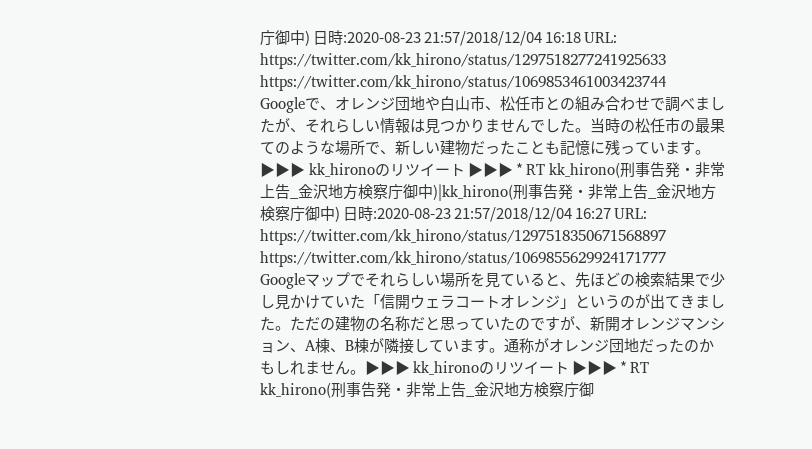庁御中) 日時:2020-08-23 21:57/2018/12/04 16:18 URL: https://twitter.com/kk_hirono/status/1297518277241925633 https://twitter.com/kk_hirono/status/1069853461003423744
Googleで、オレンジ団地や白山市、松任市との組み合わせで調べましたが、それらしい情報は見つかりませんでした。当時の松任市の最果てのような場所で、新しい建物だったことも記憶に残っています。▶▶▶ kk_hironoのリツイート ▶▶▶ * RT kk_hirono(刑事告発・非常上告_金沢地方検察庁御中)|kk_hirono(刑事告発・非常上告_金沢地方検察庁御中) 日時:2020-08-23 21:57/2018/12/04 16:27 URL: https://twitter.com/kk_hirono/status/1297518350671568897 https://twitter.com/kk_hirono/status/1069855629924171777
Googleマップでそれらしい場所を見ていると、先ほどの検索結果で少し見かけていた「信開ウェラコートオレンジ」というのが出てきました。ただの建物の名称だと思っていたのですが、新開オレンジマンション、A棟、B棟が隣接しています。通称がオレンジ団地だったのかもしれません。▶▶▶ kk_hironoのリツイート ▶▶▶ * RT kk_hirono(刑事告発・非常上告_金沢地方検察庁御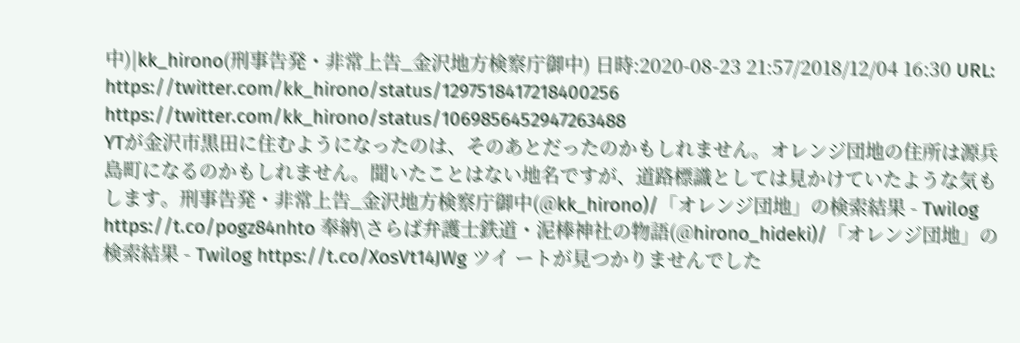中)|kk_hirono(刑事告発・非常上告_金沢地方検察庁御中) 日時:2020-08-23 21:57/2018/12/04 16:30 URL: https://twitter.com/kk_hirono/status/1297518417218400256 https://twitter.com/kk_hirono/status/1069856452947263488
YTが金沢市黒田に住むようになったのは、そのあとだったのかもしれません。オレンジ団地の住所は源兵島町になるのかもしれません。聞いたことはない地名ですが、道路標識としては見かけていたような気もします。刑事告発・非常上告_金沢地方検察庁御中(@kk_hirono)/「オレンジ団地」の検索結果 - Twilog https://t.co/pogz84nhto 奉納\さらば弁護士鉄道・泥棒神社の物語(@hirono_hideki)/「オレンジ団地」の検索結果 - Twilog https://t.co/XosVt14JWg ツイ ートが見つかりませんでした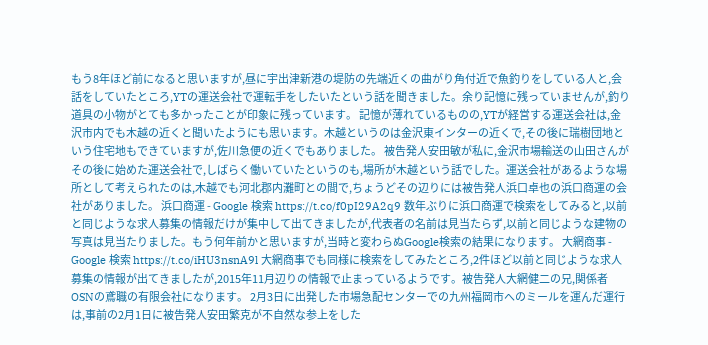もう8年ほど前になると思いますが,昼に宇出津新港の堤防の先端近くの曲がり角付近で魚釣りをしている人と,会話をしていたところ,YTの運送会社で運転手をしたいたという話を聞きました。余り記憶に残っていませんが,釣り道具の小物がとても多かったことが印象に残っています。 記憶が薄れているものの,YTが経営する運送会社は,金沢市内でも木越の近くと聞いたようにも思います。木越というのは金沢東インターの近くで,その後に瑞樹団地という住宅地もできていますが,佐川急便の近くでもありました。 被告発人安田敏が私に,金沢市場輸送の山田さんがその後に始めた運送会社で,しばらく働いていたというのも,場所が木越という話でした。運送会社があるような場所として考えられたのは,木越でも河北郡内灘町との間で,ちょうどその辺りには被告発人浜口卓也の浜口商運の会社がありました。 浜口商運 - Google 検索 https://t.co/f0pI29A2q9 数年ぶりに浜口商運で検索をしてみると,以前と同じような求人募集の情報だけが集中して出てきましたが,代表者の名前は見当たらず,以前と同じような建物の写真は見当たりました。もう何年前かと思いますが,当時と変わらぬGoogle検索の結果になります。 大網商事 - Google 検索 https://t.co/iHU3nsnA9l 大網商事でも同様に検索をしてみたところ,2件ほど以前と同じような求人募集の情報が出てきましたが,2015年11月辺りの情報で止まっているようです。被告発人大網健二の兄,関係者OSNの鳶職の有限会社になります。 2月3日に出発した市場急配センターでの九州福岡市へのミールを運んだ運行は,事前の2月1日に被告発人安田繁克が不自然な参上をした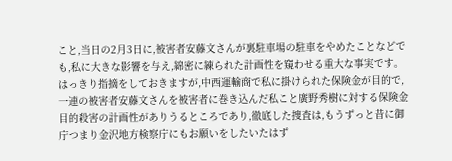こと,当日の2月3日に,被害者安藤文さんが裏駐車場の駐車をやめたことなどでも,私に大きな影響を与え,綿密に練られた計画性を窺わせる重大な事実です。 はっきり指摘をしておきますが,中西運輸商で私に掛けられた保険金が目的で,一連の被害者安藤文さんを被害者に巻き込んだ私こと廣野秀樹に対する保険金目的殺害の計画性がありうるところであり,徹底した捜査は,もうずっと昔に御庁つまり金沢地方検察庁にもお願いをしたいたはず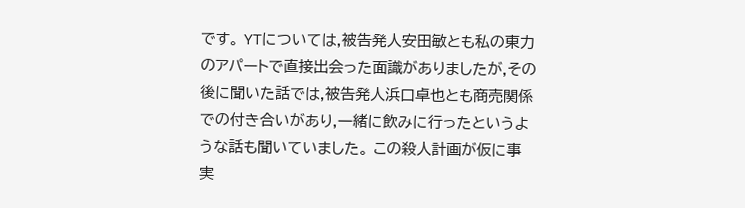です。 YTについては,被告発人安田敏とも私の東力のアパートで直接出会った面識がありましたが,その後に聞いた話では,被告発人浜口卓也とも商売関係での付き合いがあり,一緒に飲みに行ったというような話も聞いていました。 この殺人計画が仮に事実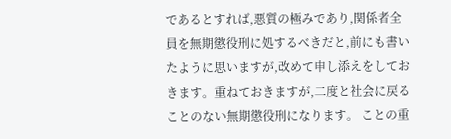であるとすれば,悪質の極みであり,関係者全員を無期懲役刑に処するべきだと,前にも書いたように思いますが,改めて申し添えをしておきます。重ねておきますが,二度と社会に戻ることのない無期懲役刑になります。 ことの重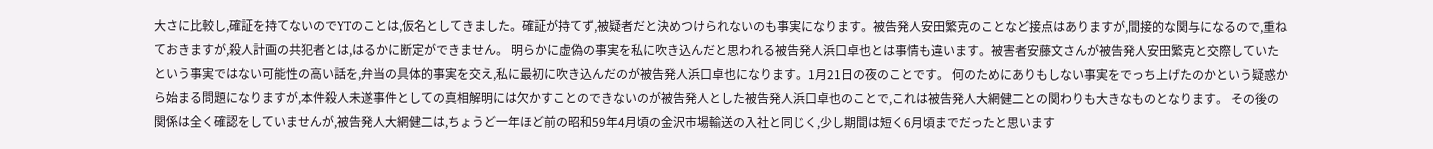大さに比較し,確証を持てないのでYTのことは,仮名としてきました。確証が持てず,被疑者だと決めつけられないのも事実になります。被告発人安田繁克のことなど接点はありますが,間接的な関与になるので,重ねておきますが,殺人計画の共犯者とは,はるかに断定ができません。 明らかに虚偽の事実を私に吹き込んだと思われる被告発人浜口卓也とは事情も違います。被害者安藤文さんが被告発人安田繁克と交際していたという事実ではない可能性の高い話を,弁当の具体的事実を交え,私に最初に吹き込んだのが被告発人浜口卓也になります。1月21日の夜のことです。 何のためにありもしない事実をでっち上げたのかという疑惑から始まる問題になりますが,本件殺人未遂事件としての真相解明には欠かすことのできないのが被告発人とした被告発人浜口卓也のことで,これは被告発人大網健二との関わりも大きなものとなります。 その後の関係は全く確認をしていませんが,被告発人大網健二は,ちょうど一年ほど前の昭和59年4月頃の金沢市場輸送の入社と同じく,少し期間は短く6月頃までだったと思います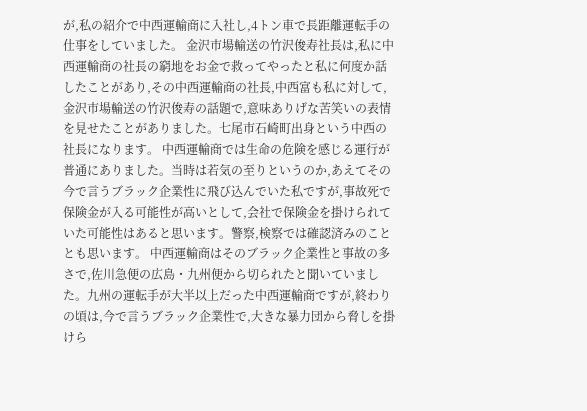が,私の紹介で中西運輸商に入社し,4トン車で長距離運転手の仕事をしていました。 金沢市場輸送の竹沢俊寿社長は,私に中西運輸商の社長の窮地をお金で救ってやったと私に何度か話したことがあり,その中西運輸商の社長,中西富も私に対して,金沢市場輸送の竹沢俊寿の話題で,意味ありげな苦笑いの表情を見せたことがありました。七尾市石崎町出身という中西の社長になります。 中西運輸商では生命の危険を感じる運行が普通にありました。当時は若気の至りというのか,あえてその今で言うブラック企業性に飛び込んでいた私ですが,事故死で保険金が入る可能性が高いとして,会社で保険金を掛けられていた可能性はあると思います。警察,検察では確認済みのこととも思います。 中西運輸商はそのブラック企業性と事故の多さで,佐川急便の広島・九州便から切られたと聞いていました。九州の運転手が大半以上だった中西運輸商ですが,終わりの頃は,今で言うブラック企業性で,大きな暴力団から脅しを掛けら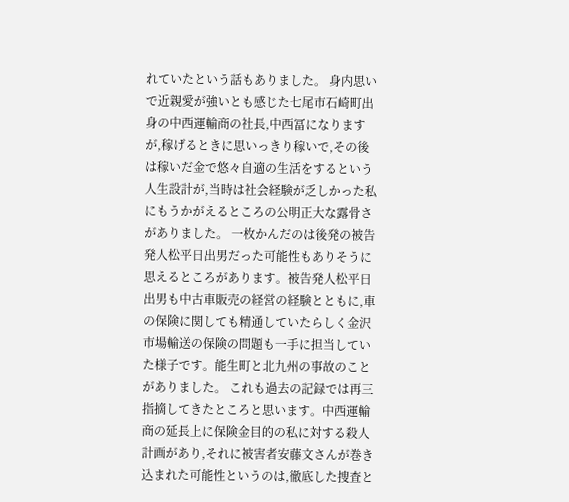れていたという話もありました。 身内思いで近親愛が強いとも感じた七尾市石崎町出身の中西運輸商の社長,中西冨になりますが,稼げるときに思いっきり稼いで,その後は稼いだ金で悠々自適の生活をするという人生設計が,当時は社会経験が乏しかった私にもうかがえるところの公明正大な露骨さがありました。 一枚かんだのは後発の被告発人松平日出男だった可能性もありそうに思えるところがあります。被告発人松平日出男も中古車販売の経営の経験とともに,車の保険に関しても精通していたらしく金沢市場輸送の保険の問題も一手に担当していた様子です。能生町と北九州の事故のことがありました。 これも過去の記録では再三指摘してきたところと思います。中西運輸商の延長上に保険金目的の私に対する殺人計画があり,それに被害者安藤文さんが巻き込まれた可能性というのは,徹底した捜査と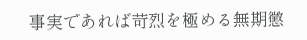事実であれば苛烈を極める無期懲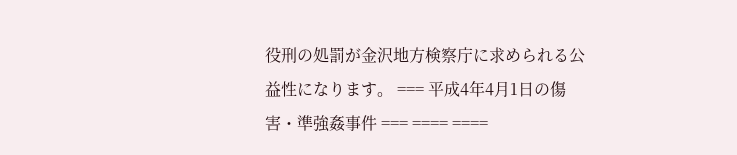役刑の処罰が金沢地方検察庁に求められる公益性になります。 === 平成4年4月1日の傷害・準強姦事件 === ==== ====